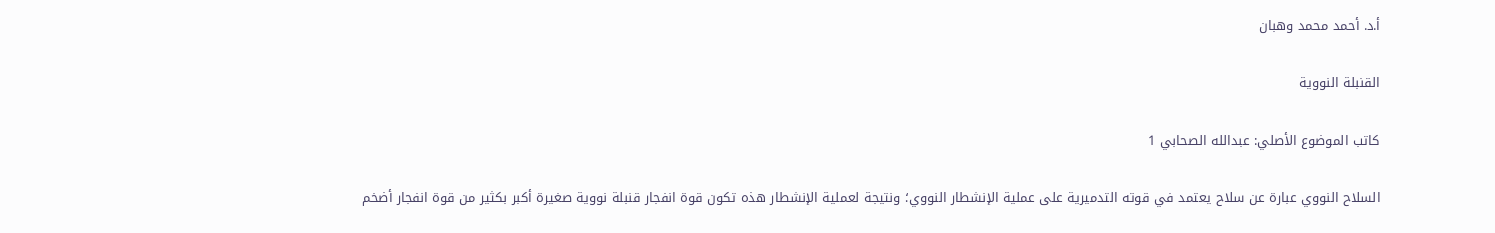أ.د. أحمد محمد وهبان

القنبلة النووية

كاتب الموضوع الأصلي: عبدالله الصحابي 1

السلاح النووي عبارة عن سلاح يعتمد في قوته التدميرية على عملية الإنشطار النووي؛ ونتيجة لعملية الإنشطار هذه تكون قوة انفجار قنبلة نووية صغيرة أكبر بكثير من قوة انفجار أضخم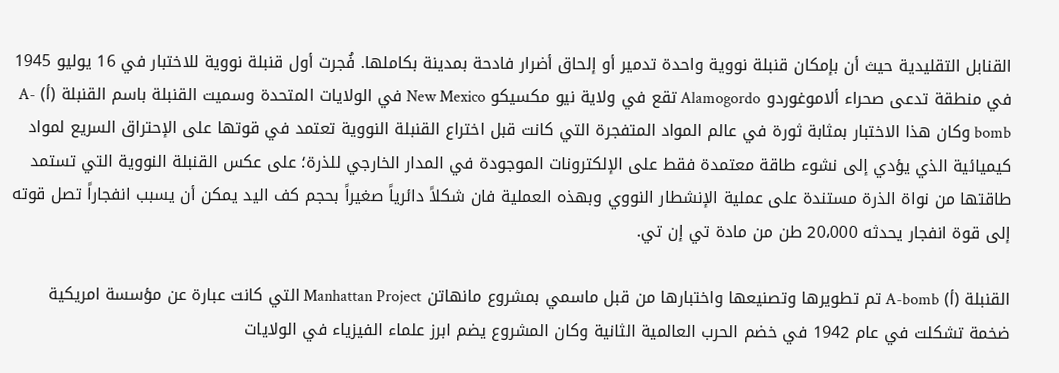القنابل التقليدية حيث أن بإمكان قنبلة نووية واحدة تدمير أو إلحاق أضرار فادحة بمدينة بكاملها. فُجرت أول قنبلة نووية للاختبار في 16 يوليو 1945 في منطقة تدعى صحراء ألاموغوردو Alamogordo تقع في ولاية نيو مكسيكو New Mexico في الولايات المتحدة وسميت القنبلة باسم القنبلة (أ) A-bomb وكان هذا الاختبار بمثابة ثورة في عالم المواد المتفجرة التي كانت قبل اختراع القنبلة النووية تعتمد في قوتها على الإحتراق السريع لمواد كيميائية الذي يؤدي إلى نشوء طاقة معتمدة فقط على الإلكترونات الموجودة في المدار الخارجي للذرة؛ على عكس القنبلة النووية التي تستمد طاقتها من نواة الذرة مستندة على عملية الإنشطار النووي وبهذه العملية فان شكلاً دائرياً صغيراً بحجم كف اليد يمكن أن يسبب انفجاراً تصل قوته إلى قوة انفجار يحدثه 20،000 طن من مادة تي إن تي.

القنبلة (أ) A-bomb تم تطويرها وتصنيعها واختبارها من قبل ماسمي بمشروع مانهاتن Manhattan Project التي كانت عبارة عن مؤسسة امريكية ضخمة تشكلت في عام 1942 في خضم الحرب العالمية الثانية وكان المشروع يضم ابرز علماء الفيزياء في الولايات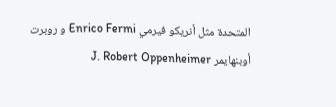المتحدة مثل أنريكو فيرمي Enrico Fermi و روبرت أوبنهايمر J. Robert Oppenheimer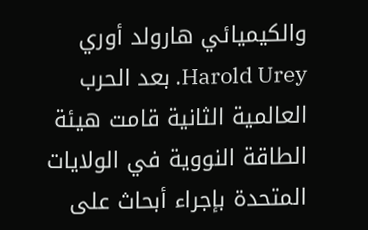والكيميائي هارولد أوري Harold Urey. بعد الحرب العالمية الثانية قامت هيئة الطاقة النووية في الولايات المتحدة بإجراء أبحاث على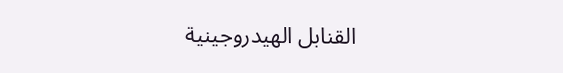القنابل الهيدروجينية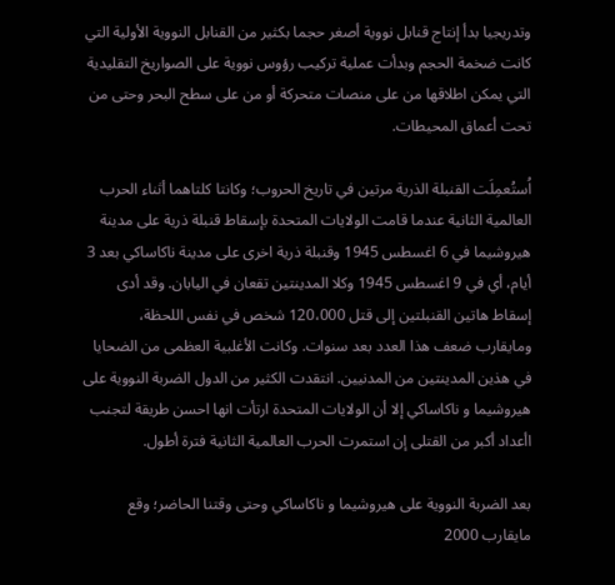وتدريجيا بدأ إنتاج قنابل نووية أصغر حجما بكثير من القنابل النووية الأولية التي كانت ضخمة الحجم وبدأت عملية تركيب رؤوس نووية على الصواريخ التقليدية التي يمكن اطلاقها من على منصات متحركة أو من على سطح البحر وحتى من تحت أعماق المحيطات.

اُستُعمِلَت القنبلة الذرية مرتين في تاريخ الحروب؛ وكانتا كلتاهما أثناء الحرب العالمية الثانية عندما قامت الولايات المتحدة بإسقاط قنبلة ذرية على مدينة هيروشيما في 6 اغسطس 1945 وقنبلة ذرية اخرى على مدينة ناكاساكي بعد 3 أيام، أي في 9 اغسطس 1945 وكلا المدينتين تقعان في اليابان. وقد أدى إسقاط هاتين القنبلتين إلى قتل 120،000 شخص في نفس اللحظة، ومايقارب ضعف هذا العدد بعد سنوات. وكانت الأغلبية العظمى من الضحايا في هذين المدينتين من المدنيين. انتقدت الكثير من الدول الضربة النووية على هيروشيما و ناكاساكي إلا أن الولايات المتحدة ارتأت انها احسن طريقة لتجنب اأعداد أكبر من القتلى إن استمرت الحرب العالمية الثانية فترة أطول.

بعد الضربة النووية على هيروشيما و ناكاساكي وحتى وقتنا الحاضر؛ وقع مايقارب 2000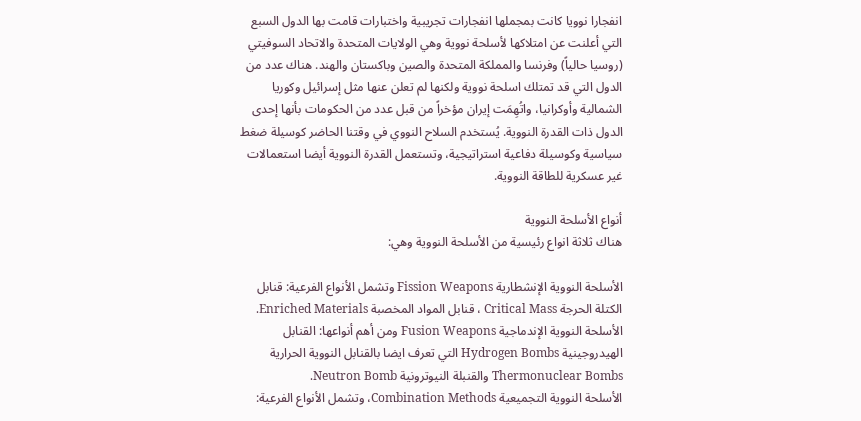انفجارا نوويا كانت بمجملها انفجارات تجريبية واختبارات قامت بها الدول السبع التي أعلنت عن امتلاكها لأسلحة نووية وهي الولايات المتحدة والاتحاد السوفيتي (روسيا حالياً) وفرنسا والمملكة المتحدة والصين وباكستان والهند. هناك عدد من الدول التي قد تمتلك اسلحة نووية ولكنها لم تعلن عنها مثل إسرائيل وكوريا الشمالية وأوكرانيا، واتُهِمَت إيران مؤخراً من قبل عدد من الحكومات بأنها إحدى الدول ذات القدرة النووية. يُستخدم السلاح النووي في وقتنا الحاضر كوسيلة ضغط سياسية وكوسيلة دفاعية استراتيجية، وتستعمل القدرة النووية أيضا استعمالات غير عسكرية للطاقة النووية.

أنواع الأسلحة النووية
هناك ثلاثة انواع رئيسية من الأسلحة النووية وهي:

الأسلحة النووية الإنشطارية Fission Weapons وتشمل الأنواع الفرعية: قنابل الكتلة الحرجة Critical Mass ، قنابل المواد المخصبة Enriched Materials.
الأسلحة النووية الإندماجية Fusion Weapons ومن أهم أنواعها: القنابل الهيدروجينية Hydrogen Bombs التي تعرف ايضا بالقنابل النووية الحرارية Thermonuclear Bombs والقنبلة النيوترونية Neutron Bomb.
الأسلحة النووية التجميعية Combination Methods، وتشمل الأنواع الفرعية: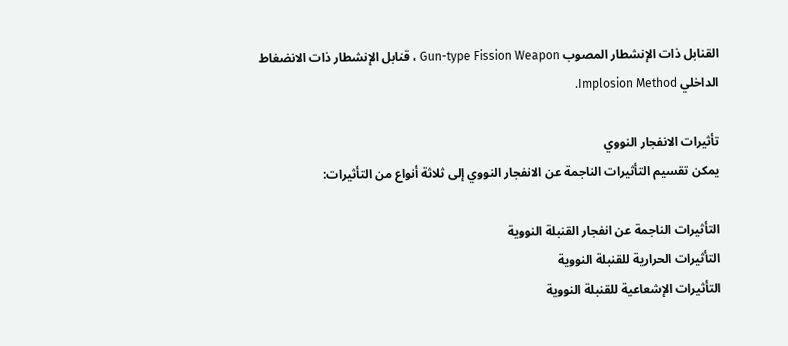القنابل ذات الإنشطار المصوب Gun-type Fission Weapon ، قنابل الإنشطار ذات الانضغاط الداخلي Implosion Method.

تأثيرات الانفجار النووي
يمكن تقسيم التأثيرات الناجمة عن الانفجار النووي إلى ثلاثة أنواع من التأثيرات:

التأثيرات الناجمة عن انفجار القنبلة النووية
التأثيرات الحرارية للقنبلة النووية
التأثيرات الإشعاعية للقنبلة النووية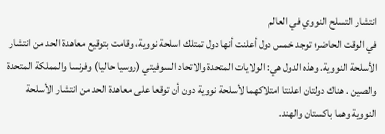انتشار التسلح النووي في العالم
في الوقت الحاضر؛ توجد خمس دول أعلنت أنها دول تمتلك اسلحة نووية، وقامت بتوقيع معاهدة الحد من انتشار الأسلحة النووية. وهذه الدول هي: الولايات المتحدة والاتحاد السوفيتي (روسيا حاليا) وفرنسا والمملكة المتحدة والصين . هناك دولتان اعلنتا امتلاكهما لأسلحة نووية دون أن توقعا على معاهدة الحد من انتشار الأسلحة النووية وهما باكستان والهند.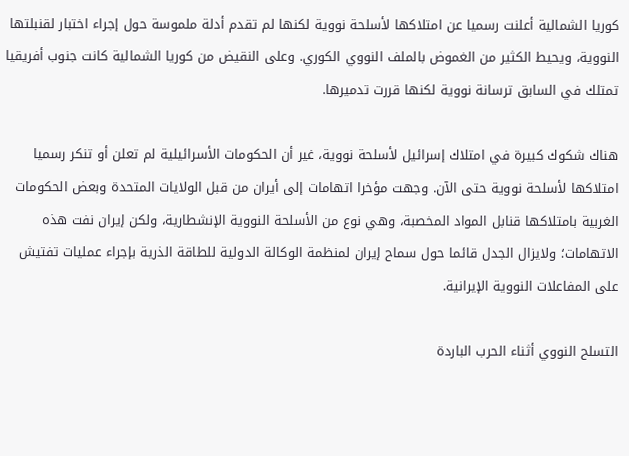كوريا الشمالية أعلنت رسميا عن امتلاكها لأسلحة نووية لكنها لم تقدم أدلة ملموسة حول إجراء اختبار لقنبلتها النووية، ويحيط الكثير من الغموض بالملف النووي الكوري. وعلى النقيض من كوريا الشمالية كانت جنوب أفريقيا تمتلك في السابق ترسانة نووية لكنها قررت تدميرها.

هناك شكوك كبيرة في امتلاك إسرائيل لأسلحة نووية، غير أن الحكومات الأسرائيلية لم تعلن أو تنكر رسميا امتلاكها لأسلحة نووية حتى الآن. وجهت مؤخرا اتهامات إلى أيران من قبل الولايات المتحدة وبعض الحكومات الغربية بامتلاكها قنابل المواد المخصبة، وهي نوع من الأسلحة النووية الإنشطارية، ولكن إيران نفت هذه الاتهامات؛ ولايزال الجدل قائما حول سماح إيران لمنظمة الوكالة الدولية للطاقة الذرية بإجراء عمليات تفتيش على المفاعلات النووية الإيرانية.

التسلح النووي أثناء الحرب الباردة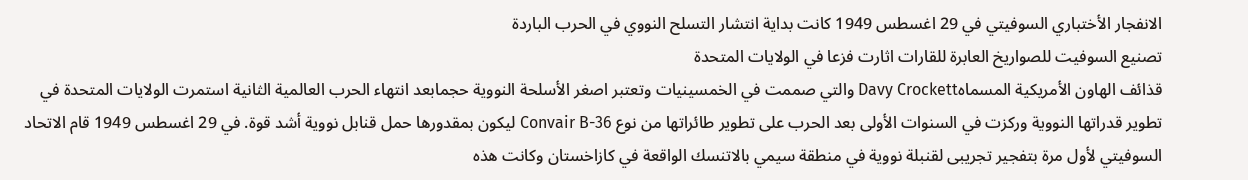الانفجار الأختباري السوفيتي في 29 اغسطس 1949 كانت بداية انتشار التسلح النووي في الحرب الباردة
تصنيع السوفيت للصواريخ العابرة للقارات اثارت فزعا في الولايات المتحدة
قذائف الهاون الأمريكية المسماهDavy Crockett والتي صممت في الخمسينيات وتعتبر اصغر الأسلحة النووية حجمابعد انتهاء الحرب العالمية الثانية استمرت الولايات المتحدة في تطوير قدراتها النووية وركزت في السنوات الأولى بعد الحرب على تطوير طائراتها من نوع Convair B-36 ليكون بمقدورها حمل قنابل نووية أشد قوة. في 29 اغسطس 1949 قام الاتحاد السوفيتي لأول مرة بتفجير تجريبى لقنبلة نووية في منطقة سيمي بالاتنسك الواقعة في كازاخستان وكانت هذه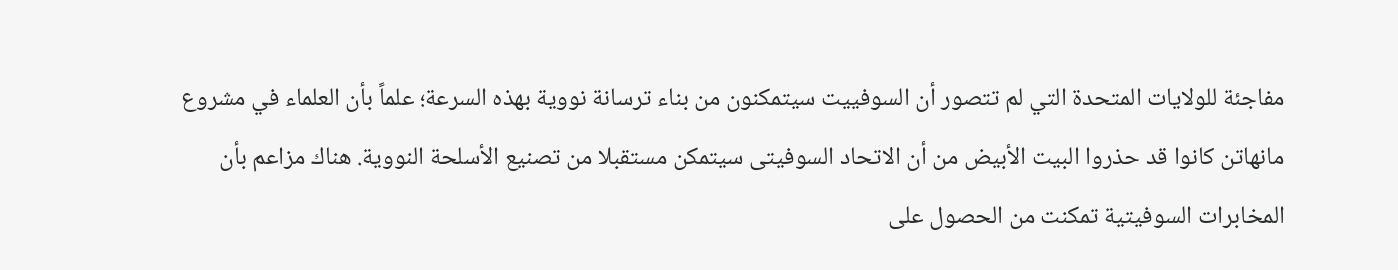مفاجئة للولايات المتحدة التي لم تتصور أن السوفييت سيتمكنون من بناء ترسانة نووية بهذه السرعة؛ علماً بأن العلماء في مشروع مانهاتن كانوا قد حذروا البيت الأبيض من أن الاتحاد السوفيتى سيتمكن مستقبلا من تصنيع الأسلحة النووية. هناك مزاعم بأن المخابرات السوفيتية تمكنت من الحصول على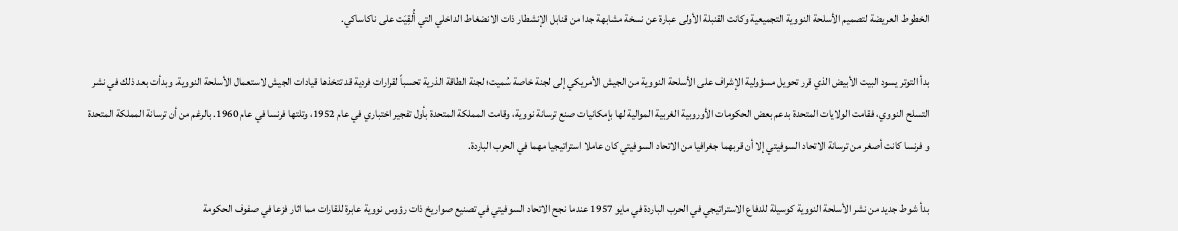الخطوط العريضة لتصميم الأسلحة النووية التجميعية وكانت القنبلة الأولى عبارة عن نسخة مشابهة جدا من قنابل الإنشطار ذات الانضغاط الداخلي التي أُلقِيَت على ناكاساكي.

بدأ التوتر يسود البيت الأبيض الذي قرر تحويل مسؤولية الإشراف على الأسلحة النووية من الجيش الأمريكي إلى لجنة خاصة سُميت؛ لجنة الطاقة الذرية تحسباً لقرارات فردية قد تتخذها قيادات الجيش لاستعمال الأسلحة النووية. وبدأت بعد ذلك في نشر التسلح النووي، فقامت الولايات المتحدة بدعم بعض الحكومات الأوروبية الغربية الموالية لها بإمكانيات صنع ترسانة نووية، وقامت المملكة المتحدة بأول تفجير اختباري في عام 1952، وتلتها فرنسا في عام 1960. بالرغم من أن ترسانة المملكة المتحدة و فرنسا كانت أصغر من ترسانة الاتحاد السوفيتي إلا أن قربهما جغرافيا من الاتحاد السوفيتي كان عاملا استراتيجيا مهما في الحرب الباردة.

بدأ شوط جديد من نشر الأسلحة النووية كوسيلة للدفاع الاستراتيجي في الحرب الباردة في مايو 1957 عندما نجح الاتحاد السوفيتي في تصنيع صواريخ ذات رؤوس نووية عابرة للقارات مما اثار فزعا في صفوف الحكومة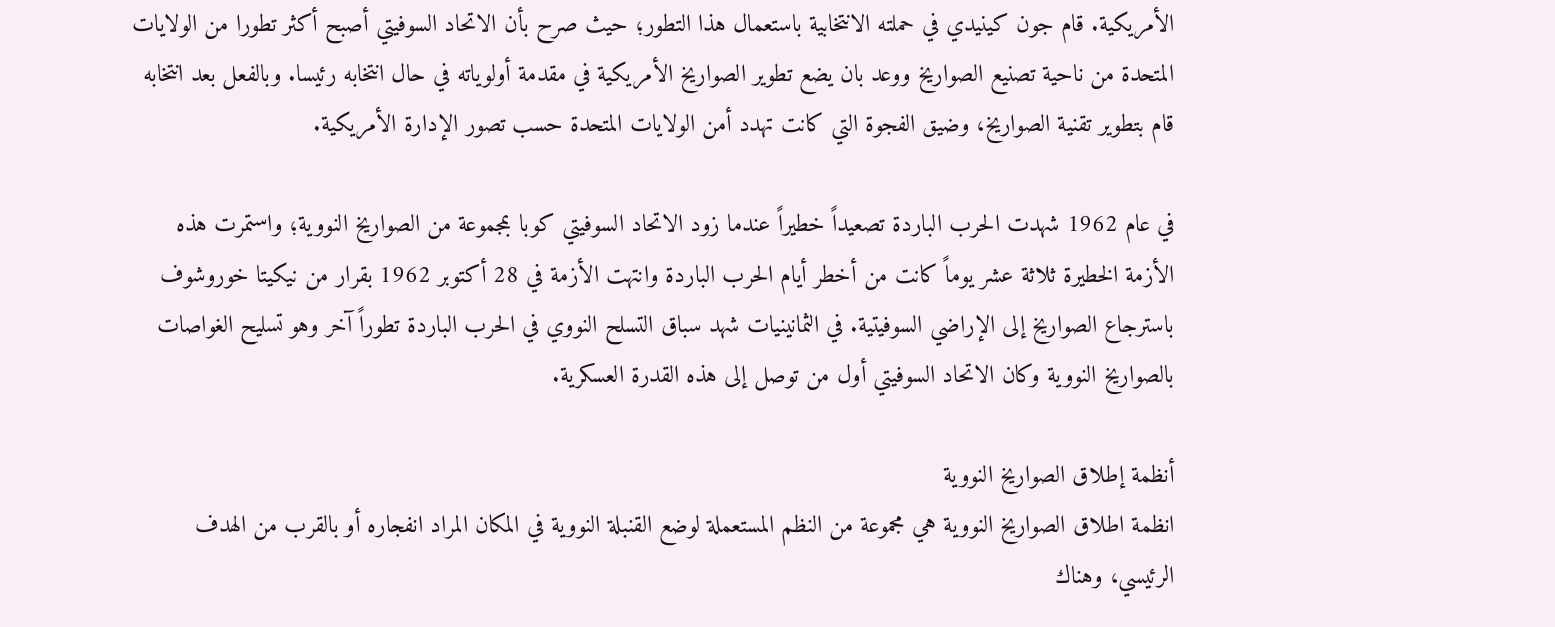الأمريكية. قام جون كينيدي في حملته الانتخابية باستعمال هذا التطور؛ حيث صرح بأن الاتحاد السوفيتي أصبح أكثر تطورا من الولايات المتحدة من ناحية تصنيع الصواريخ ووعد بان يضع تطوير الصواريخ الأمريكية في مقدمة أولوياته في حال انتخابه رئيسا. وبالفعل بعد انتخابه قام بتطوير تقنية الصواريخ، وضيق الفجوة التي كانت تهدد أمن الولايات المتحدة حسب تصور الإدارة الأمريكية.

في عام 1962 شهدت الحرب الباردة تصعيداً خطيراً عندما زود الاتحاد السوفيتي كوبا بمجموعة من الصواريخ النووية؛ واستمرت هذه الأزمة الخطيرة ثلاثة عشر يوماً كانت من أخطر أيام الحرب الباردة وانتهت الأزمة في 28 أكتوبر 1962 بقرار من نيكيتا خوروشوف باسترجاع الصواريخ إلى الإراضي السوفيتية. في الثمانينيات شهد سباق التسلح النووي في الحرب الباردة تطوراً آخر وهو تسليح الغواصات بالصواريخ النووية وكان الاتحاد السوفيتي أول من توصل إلى هذه القدرة العسكرية.

أنظمة إطلاق الصواريخ النووية
انظمة اطلاق الصواريخ النووية هي مجموعة من النظم المستعملة لوضع القنبلة النووية في المكان المراد انفجاره أو بالقرب من الهدف الرئيسي، وهناك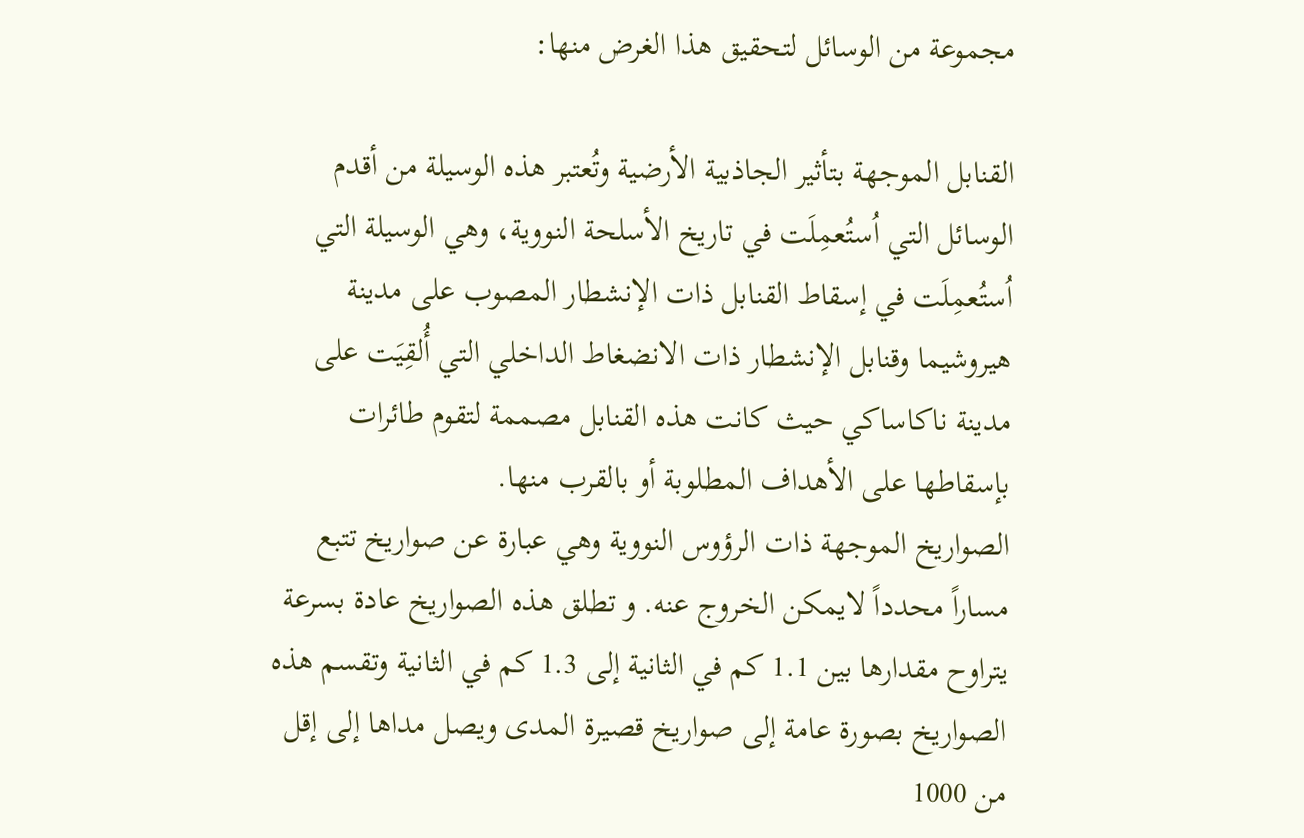مجموعة من الوسائل لتحقيق هذا الغرض منها:

القنابل الموجهة بتأثير الجاذبية الأرضية وتُعتبر هذه الوسيلة من أقدم الوسائل التي اُستُعمِلَت في تاريخ الأسلحة النووية، وهي الوسيلة التي اُستُعمِلَت في إسقاط القنابل ذات الإنشطار المصوب على مدينة هيروشيما وقنابل الإنشطار ذات الانضغاط الداخلي التي أُلقِيَت على مدينة ناكاساكي حيث كانت هذه القنابل مصممة لتقوم طائرات بإسقاطها على الأهداف المطلوبة أو بالقرب منها.
الصواريخ الموجهة ذات الرؤوس النووية وهي عبارة عن صواريخ تتبع مساراً محدداً لايمكن الخروج عنه. و تطلق هذه الصواريخ عادة بسرعة يتراوح مقدارها بين 1.1 كم في الثانية إلى 1.3 كم في الثانية وتقسم هذه الصواريخ بصورة عامة إلى صواريخ قصيرة المدى ويصل مداها إلى إقل من 1000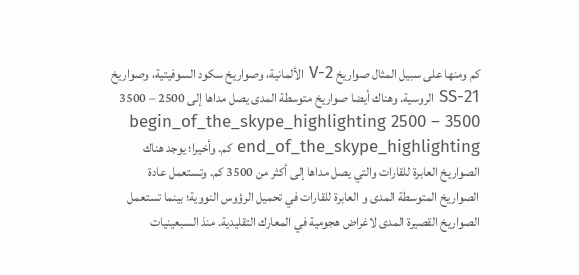كم ومنها على سبيل المثال صواريخ V-2 الألمانية، وصواريخ سكود السوفيتية، وصواريخ SS-21 الروسية. وهناك أيضا صواريخ متوسطة المدى يصل مداها إلى 2500 – 3500 begin_of_the_skype_highlighting 2500 – 3500 end_of_the_skype_highlighting كم. وأخيرا؛ يوجد هناك الصواريخ العابرة للقارات والتي يصل مداها إلى أكثر من 3500 كم. وتستعمل عادة الصواريخ المتوسطة المدى و العابرة للقارات في تحميل الرؤوس النووية؛ بينما تستعمل الصواريخ القصيرة المدى لاغراض هجومية في المعارك التقليدية. منذ السبعينيات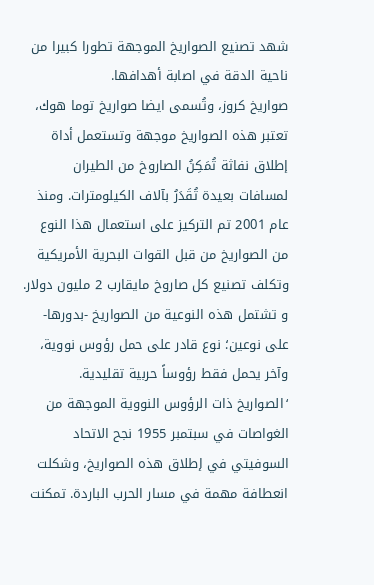شهد تصنيع الصواريخ الموجهة تطورا كبيرا من ناحية الدقة في اصابة أهدافها.
صواريخ كروز، وتُسمى ايضا صواريخ توما هوك، تعتبر هذه الصواريخ موجهة وتستعمل أداة إطلاق نفاثة تُمَكِنُ الصاروخ من الطيران لمسافات بعيدة تُقَدَرُ بآلاف الكيلومترات. ومنذ عام 2001 تم التركيز على استعمال هذا النوع من الصواريخ من قبل القوات البحرية الأمريكية وتكلف تصنيع كل صاروخ مايقارب 2 مليون دولار. و تشتمل هذه النوعية من الصواريخ -بدورها- على نوعين؛ نوع قادر على حمل رؤوس نووية، وآخر يحمل فقط رؤوساً حربية تقليدية.
‘الصواريخ ذات الرؤوس النووية الموجهة من الغواصات في سبتمبر 1955 نجح الاتحاد السوفيتي في إطلاق هذه الصواريخ، وشكلت انعطافة مهمة في مسار الحرب الباردة. تمكنت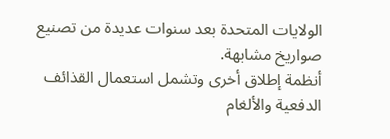الولايات المتحدة بعد سنوات عديدة من تصنيع صواريخ مشابهة.
أنظمة إطلاق أخرى وتشمل استعمال القذائف الدفعية والألغام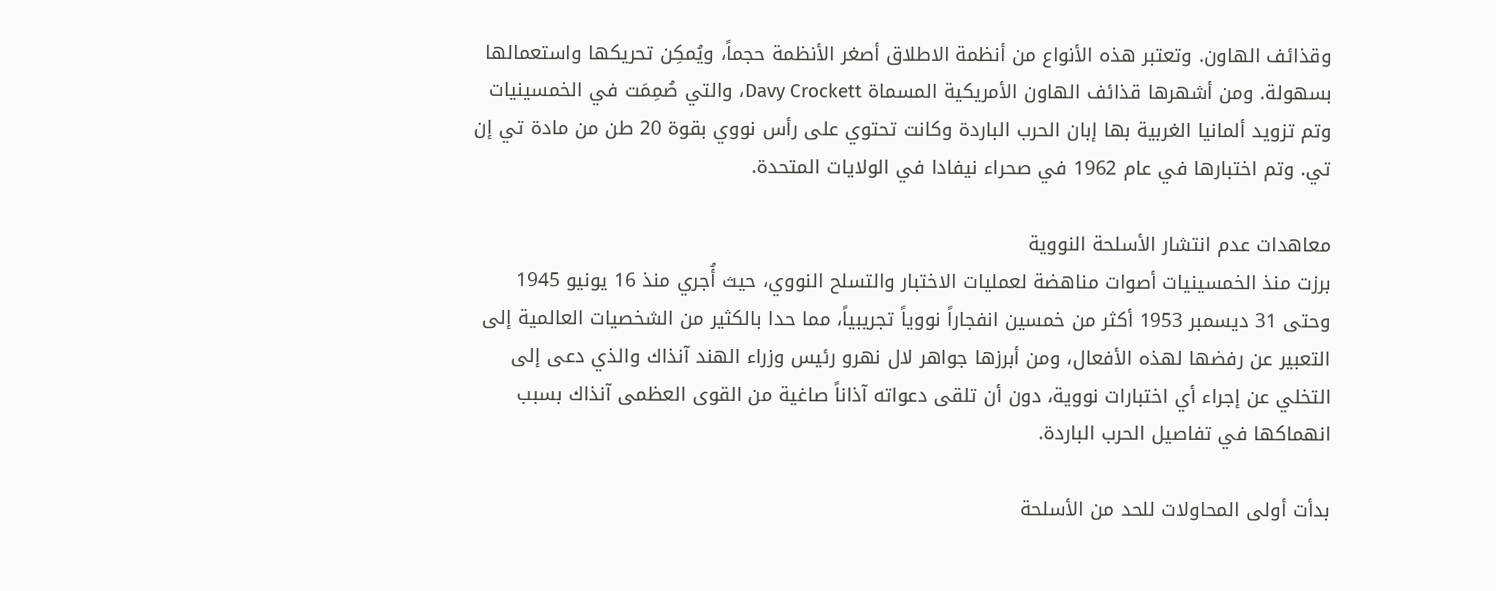وقذائف الهاون. وتعتبر هذه الأنواع من أنظمة الاطلاق أصغر الأنظمة حجماً، ويُمكِن تحريكها واستعمالها بسهولة. ومن أشهرها قذائف الهاون الأمريكية المسماة Davy Crockett، والتي صُمِمَت في الخمسينيات وتم تزويد ألمانيا الغربية بها إبان الحرب الباردة وكانت تحتوي على رأس نووي بقوة 20 طن من مادة تي إن تي. وتم اختبارها في عام 1962 في صحراء نيفادا في الولايات المتحدة.

معاهدات عدم انتشار الأسلحة النووية
برزت منذ الخمسينيات أصوات مناهضة لعمليات الاختبار والتسلح النووي، حيث أُجري منذ 16 يونيو 1945 وحتى 31 ديسمبر 1953 أكثر من خمسين انفجاراً نووياً تجريبياً، مما حدا بالكثير من الشخصيات العالمية إلى التعبير عن رفضها لهذه الأفعال، ومن أبرزها جواهر لال نهرو رئيس وزراء الهند آنذاك والذي دعى إلى التخلي عن إجراء أي اختبارات نووية، دون أن تلقى دعواته آذاناً صاغية من القوى العظمى آنذاك بسبب انهماكها في تفاصيل الحرب الباردة.

بدأت أولى المحاولات للحد من الأسلحة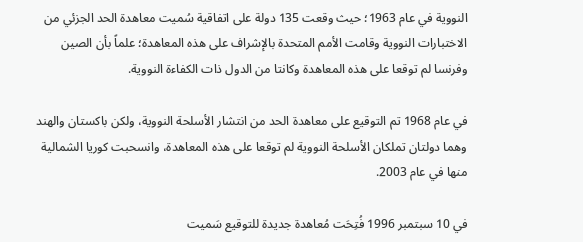النووية في عام 1963؛ حيث وقعت 135 دولة على اتفاقية سُميت معاهدة الحد الجزئي من الاختبارات النووية وقامت الأمم المتحدة بالإشراف على هذه المعاهدة؛ علماً بأن الصين وفرنسا لم توقعا على هذه المعاهدة وكانتا من الدول ذات الكفاءة النووية.

في عام 1968 تم التوقيع على معاهدة الحد من انتشار الأسلحة النووية، ولكن باكستان والهند وهما دولتان تملكان الأسلحة النووية لم توقعا على هذه المعاهدة، وانسحبت كوريا الشمالية منها في عام 2003.

في 10 سبتمبر 1996 فُتِحَت مُعاهدة جديدة للتوقيع سَميت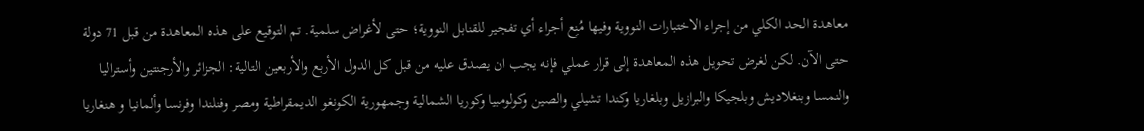معاهدة الحد الكلي من إجراء الاختبارات النووية وفيها مُنِع أجراء أي تفجير للقنابل النووية؛ حتى لأغراض سلمية. تم التوقيع على هذه المعاهدة من قبل 71 دولة حتى الآن. لكن لغرض تحويل هذه المعاهدة إلى قرار عملي فإنه يجب ان يصدق عليه من قبل كل الدول الأربع والأربعين التالية: الجزائر والأرجنتين وأستراليا والنمسا وبنغلاديش وبلجيكا والبرازيل وبلغاريا وكندا تشيلي والصين وكولومبيا وكوريا الشمالية وجمهورية الكونغو الديمقراطية ومصر وفنلندا وفرنسا وألمانيا و هنغاريا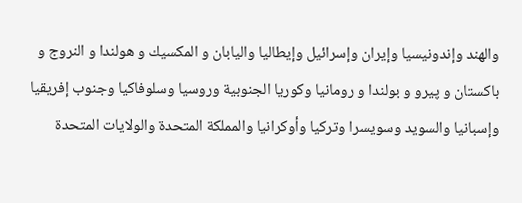والهند وإندونيسيا وإيران وإسرائيل وإيطاليا واليابان و المكسيك و هولندا و النروج و باكستان و پيرو و بولندا و رومانيا وكوريا الجنوبية وروسيا وسلوفاكيا وجنوب إفريقيا وإسبانيا والسويد وسويسرا وتركيا وأوكرانيا والمملكة المتحدة والولايات المتحدة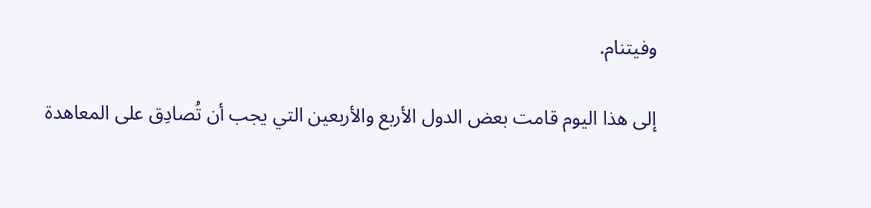وفيتنام.

إلى هذا اليوم قامت بعض الدول الأربع والأربعين التي يجب أن تُصادِق على المعاهدة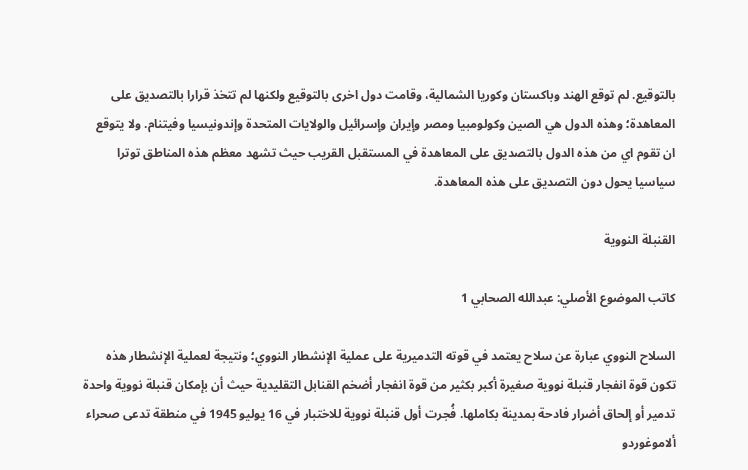بالتوقيع. لم توقع الهند وباكستان وكوريا الشمالية، وقامت دول اخرى بالتوقيع ولكنها لم تتخذ قرارا بالتصديق على المعاهدة؛ وهذه الدول هي الصين وكولومبيا ومصر وإيران وإسرائيل والولايات المتحدة وإندونيسيا وفيتنام. ولا يتوقع ان تقوم اي من هذه الدول بالتصديق على المعاهدة في المستقبل القريب حيث تشهد معظم هذه المناطق توترا سياسيا يحول دون التصديق على هذه المعاهدة.

القنبلة النووية

كاتب الموضوع الأصلي: عبدالله الصحابي 1

السلاح النووي عبارة عن سلاح يعتمد في قوته التدميرية على عملية الإنشطار النووي؛ ونتيجة لعملية الإنشطار هذه تكون قوة انفجار قنبلة نووية صغيرة أكبر بكثير من قوة انفجار أضخم القنابل التقليدية حيث أن بإمكان قنبلة نووية واحدة تدمير أو إلحاق أضرار فادحة بمدينة بكاملها. فُجرت أول قنبلة نووية للاختبار في 16 يوليو 1945 في منطقة تدعى صحراء ألاموغوردو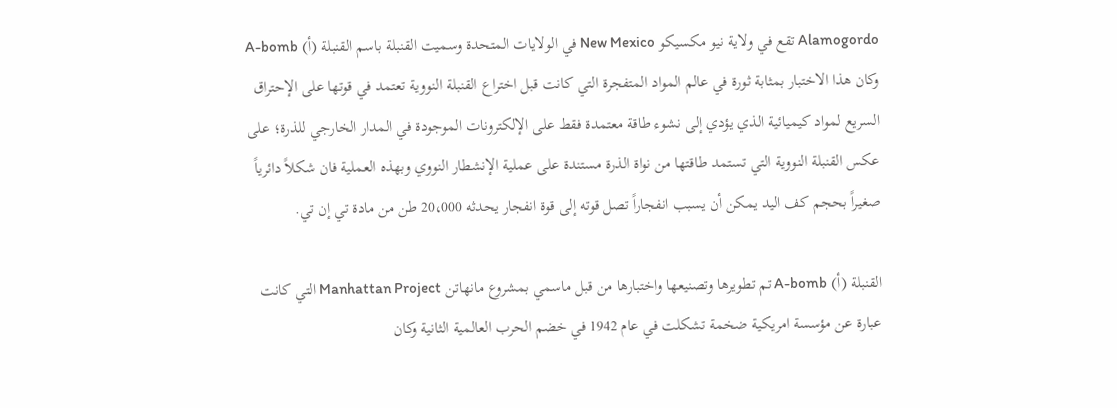Alamogordo تقع في ولاية نيو مكسيكو New Mexico في الولايات المتحدة وسميت القنبلة باسم القنبلة (أ) A-bomb وكان هذا الاختبار بمثابة ثورة في عالم المواد المتفجرة التي كانت قبل اختراع القنبلة النووية تعتمد في قوتها على الإحتراق السريع لمواد كيميائية الذي يؤدي إلى نشوء طاقة معتمدة فقط على الإلكترونات الموجودة في المدار الخارجي للذرة؛ على عكس القنبلة النووية التي تستمد طاقتها من نواة الذرة مستندة على عملية الإنشطار النووي وبهذه العملية فان شكلاً دائرياً صغيراً بحجم كف اليد يمكن أن يسبب انفجاراً تصل قوته إلى قوة انفجار يحدثه 20،000 طن من مادة تي إن تي.

القنبلة (أ) A-bomb تم تطويرها وتصنيعها واختبارها من قبل ماسمي بمشروع مانهاتن Manhattan Project التي كانت عبارة عن مؤسسة امريكية ضخمة تشكلت في عام 1942 في خضم الحرب العالمية الثانية وكان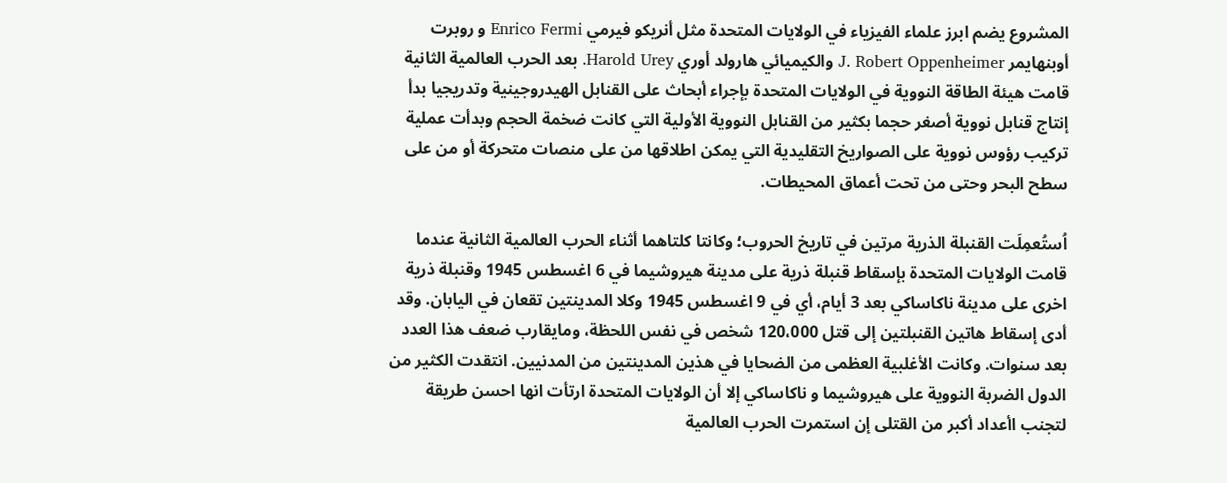المشروع يضم ابرز علماء الفيزياء في الولايات المتحدة مثل أنريكو فيرمي Enrico Fermi و روبرت أوبنهايمر J. Robert Oppenheimer والكيميائي هارولد أوري Harold Urey. بعد الحرب العالمية الثانية قامت هيئة الطاقة النووية في الولايات المتحدة بإجراء أبحاث على القنابل الهيدروجينية وتدريجيا بدأ إنتاج قنابل نووية أصغر حجما بكثير من القنابل النووية الأولية التي كانت ضخمة الحجم وبدأت عملية تركيب رؤوس نووية على الصواريخ التقليدية التي يمكن اطلاقها من على منصات متحركة أو من على سطح البحر وحتى من تحت أعماق المحيطات.

اُستُعمِلَت القنبلة الذرية مرتين في تاريخ الحروب؛ وكانتا كلتاهما أثناء الحرب العالمية الثانية عندما قامت الولايات المتحدة بإسقاط قنبلة ذرية على مدينة هيروشيما في 6 اغسطس 1945 وقنبلة ذرية اخرى على مدينة ناكاساكي بعد 3 أيام، أي في 9 اغسطس 1945 وكلا المدينتين تقعان في اليابان. وقد أدى إسقاط هاتين القنبلتين إلى قتل 120،000 شخص في نفس اللحظة، ومايقارب ضعف هذا العدد بعد سنوات. وكانت الأغلبية العظمى من الضحايا في هذين المدينتين من المدنيين. انتقدت الكثير من الدول الضربة النووية على هيروشيما و ناكاساكي إلا أن الولايات المتحدة ارتأت انها احسن طريقة لتجنب اأعداد أكبر من القتلى إن استمرت الحرب العالمية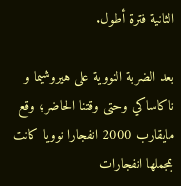الثانية فترة أطول.

بعد الضربة النووية على هيروشيما و ناكاساكي وحتى وقتنا الحاضر؛ وقع مايقارب 2000 انفجارا نوويا كانت بمجملها انفجارات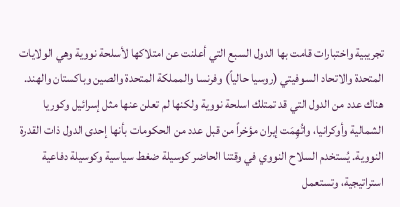تجريبية واختبارات قامت بها الدول السبع التي أعلنت عن امتلاكها لأسلحة نووية وهي الولايات المتحدة والاتحاد السوفيتي (روسيا حالياً) وفرنسا والمملكة المتحدة والصين وباكستان والهند. هناك عدد من الدول التي قد تمتلك اسلحة نووية ولكنها لم تعلن عنها مثل إسرائيل وكوريا الشمالية وأوكرانيا، واتُهِمَت إيران مؤخراً من قبل عدد من الحكومات بأنها إحدى الدول ذات القدرة النووية. يُستخدم السلاح النووي في وقتنا الحاضر كوسيلة ضغط سياسية وكوسيلة دفاعية استراتيجية، وتستعمل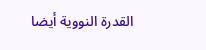القدرة النووية أيضا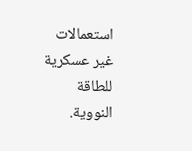استعمالات غير عسكرية للطاقة النووية.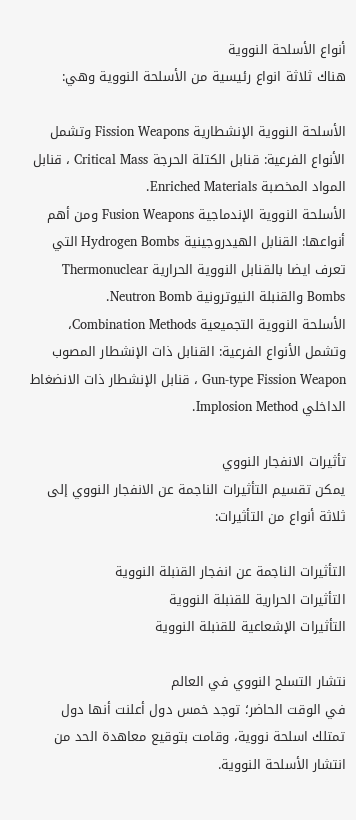أنواع الأسلحة النووية
هناك ثلاثة انواع رئيسية من الأسلحة النووية وهي:

الأسلحة النووية الإنشطارية Fission Weapons وتشمل الأنواع الفرعية: قنابل الكتلة الحرجة Critical Mass ، قنابل المواد المخصبة Enriched Materials.
الأسلحة النووية الإندماجية Fusion Weapons ومن أهم أنواعها: القنابل الهيدروجينية Hydrogen Bombs التي تعرف ايضا بالقنابل النووية الحرارية Thermonuclear Bombs والقنبلة النيوترونية Neutron Bomb.
الأسلحة النووية التجميعية Combination Methods، وتشمل الأنواع الفرعية: القنابل ذات الإنشطار المصوب Gun-type Fission Weapon ، قنابل الإنشطار ذات الانضغاط الداخلي Implosion Method.

تأثيرات الانفجار النووي
يمكن تقسيم التأثيرات الناجمة عن الانفجار النووي إلى ثلاثة أنواع من التأثيرات:

التأثيرات الناجمة عن انفجار القنبلة النووية
التأثيرات الحرارية للقنبلة النووية
التأثيرات الإشعاعية للقنبلة النووية

نتشار التسلح النووي في العالم
في الوقت الحاضر؛ توجد خمس دول أعلنت أنها دول تمتلك اسلحة نووية، وقامت بتوقيع معاهدة الحد من انتشار الأسلحة النووية.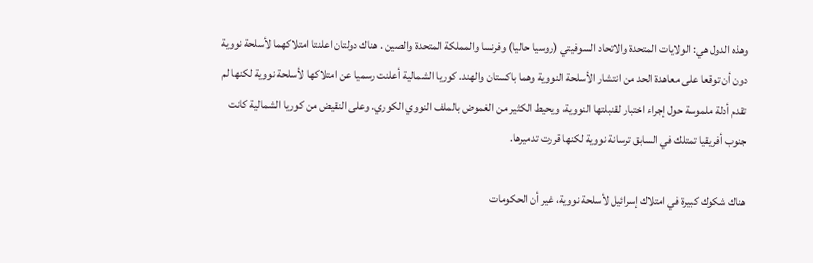وهذه الدول هي: الولايات المتحدة والاتحاد السوفيتي (روسيا حاليا) وفرنسا والمملكة المتحدة والصين . هناك دولتان اعلنتا امتلاكهما لأسلحة نووية دون أن توقعا على معاهدة الحد من انتشار الأسلحة النووية وهما باكستان والهند. كوريا الشمالية أعلنت رسميا عن امتلاكها لأسلحة نووية لكنها لم تقدم أدلة ملموسة حول إجراء اختبار لقنبلتها النووية، ويحيط الكثير من الغموض بالملف النووي الكوري. وعلى النقيض من كوريا الشمالية كانت جنوب أفريقيا تمتلك في السابق ترسانة نووية لكنها قررت تدميرها.

هناك شكوك كبيرة في امتلاك إسرائيل لأسلحة نووية، غير أن الحكومات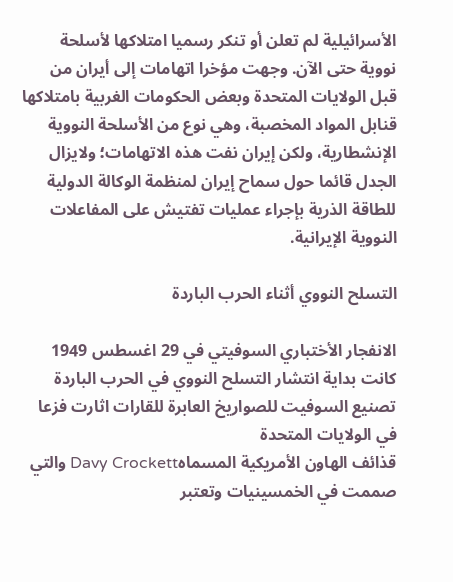الأسرائيلية لم تعلن أو تنكر رسميا امتلاكها لأسلحة نووية حتى الآن. وجهت مؤخرا اتهامات إلى أيران من قبل الولايات المتحدة وبعض الحكومات الغربية بامتلاكها قنابل المواد المخصبة، وهي نوع من الأسلحة النووية الإنشطارية، ولكن إيران نفت هذه الاتهامات؛ ولايزال الجدل قائما حول سماح إيران لمنظمة الوكالة الدولية للطاقة الذرية بإجراء عمليات تفتيش على المفاعلات النووية الإيرانية.

التسلح النووي أثناء الحرب الباردة

الانفجار الأختباري السوفيتي في 29 اغسطس 1949 كانت بداية انتشار التسلح النووي في الحرب الباردة
تصنيع السوفيت للصواريخ العابرة للقارات اثارت فزعا في الولايات المتحدة
قذائف الهاون الأمريكية المسماهDavy Crockett والتي صممت في الخمسينيات وتعتبر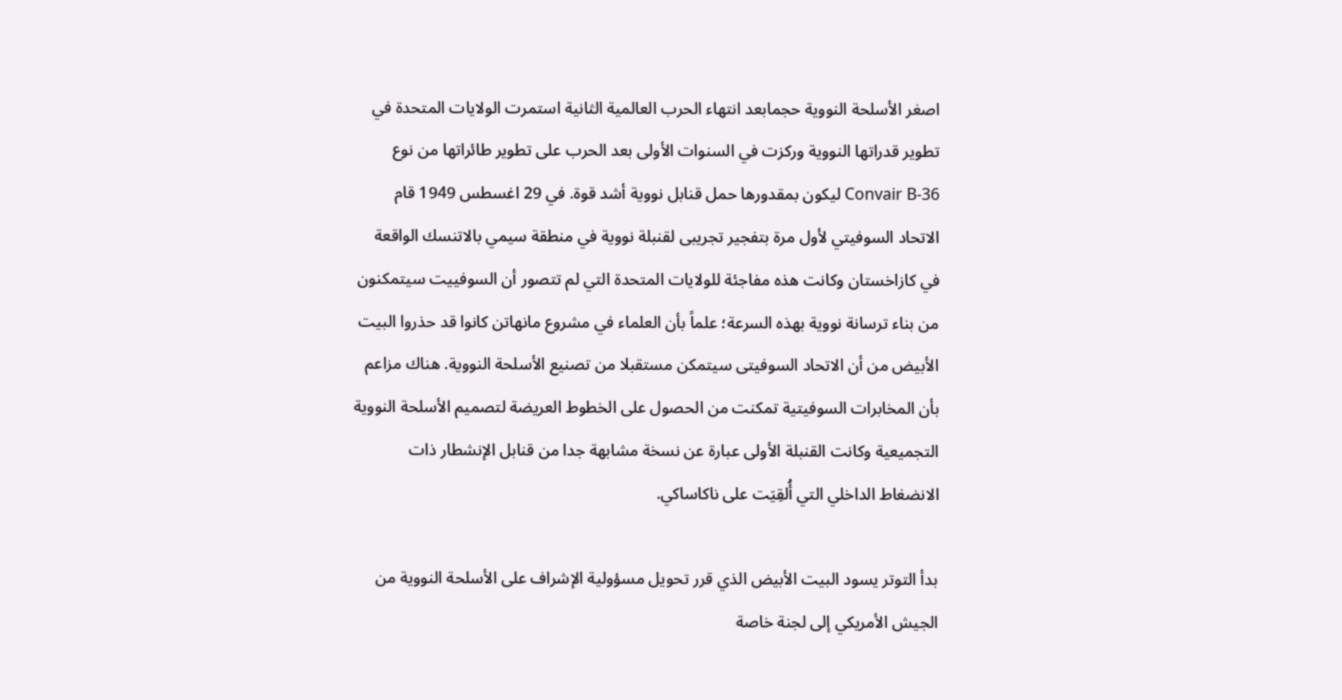اصغر الأسلحة النووية حجمابعد انتهاء الحرب العالمية الثانية استمرت الولايات المتحدة في تطوير قدراتها النووية وركزت في السنوات الأولى بعد الحرب على تطوير طائراتها من نوع Convair B-36 ليكون بمقدورها حمل قنابل نووية أشد قوة. في 29 اغسطس 1949 قام الاتحاد السوفيتي لأول مرة بتفجير تجريبى لقنبلة نووية في منطقة سيمي بالاتنسك الواقعة في كازاخستان وكانت هذه مفاجئة للولايات المتحدة التي لم تتصور أن السوفييت سيتمكنون من بناء ترسانة نووية بهذه السرعة؛ علماً بأن العلماء في مشروع مانهاتن كانوا قد حذروا البيت الأبيض من أن الاتحاد السوفيتى سيتمكن مستقبلا من تصنيع الأسلحة النووية. هناك مزاعم بأن المخابرات السوفيتية تمكنت من الحصول على الخطوط العريضة لتصميم الأسلحة النووية التجميعية وكانت القنبلة الأولى عبارة عن نسخة مشابهة جدا من قنابل الإنشطار ذات الانضغاط الداخلي التي أُلقِيَت على ناكاساكي.

بدأ التوتر يسود البيت الأبيض الذي قرر تحويل مسؤولية الإشراف على الأسلحة النووية من الجيش الأمريكي إلى لجنة خاصة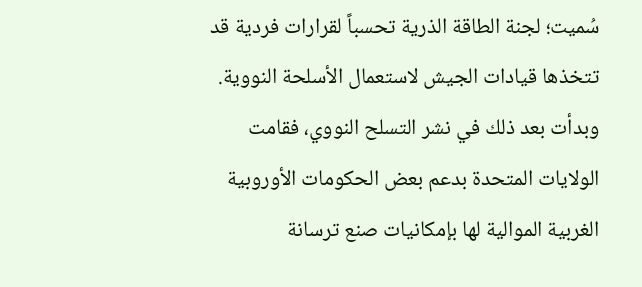سُميت؛ لجنة الطاقة الذرية تحسباً لقرارات فردية قد تتخذها قيادات الجيش لاستعمال الأسلحة النووية. وبدأت بعد ذلك في نشر التسلح النووي، فقامت الولايات المتحدة بدعم بعض الحكومات الأوروبية الغربية الموالية لها بإمكانيات صنع ترسانة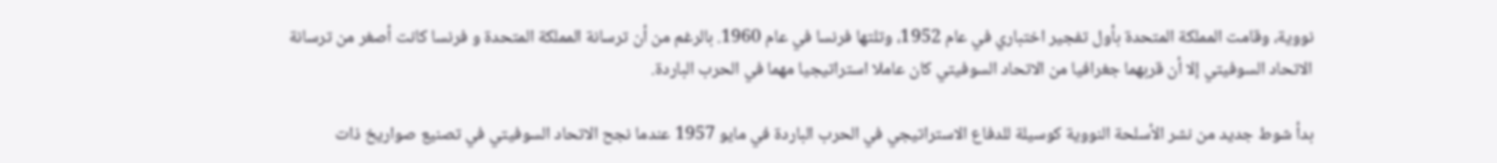نووية، وقامت المملكة المتحدة بأول تفجير اختباري في عام 1952، وتلتها فرنسا في عام 1960. بالرغم من أن ترسانة المملكة المتحدة و فرنسا كانت أصغر من ترسانة الاتحاد السوفيتي إلا أن قربهما جغرافيا من الاتحاد السوفيتي كان عاملا استراتيجيا مهما في الحرب الباردة.

بدأ شوط جديد من نشر الأسلحة النووية كوسيلة للدفاع الاستراتيجي في الحرب الباردة في مايو 1957 عندما نجح الاتحاد السوفيتي في تصنيع صواريخ ذات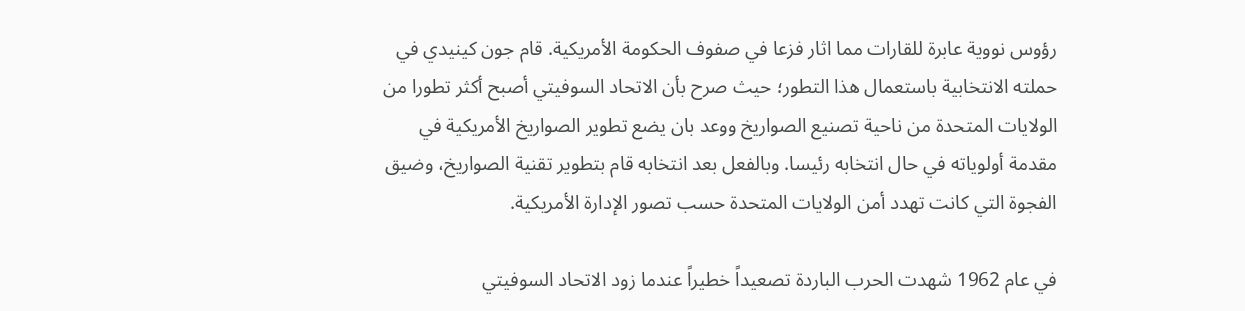رؤوس نووية عابرة للقارات مما اثار فزعا في صفوف الحكومة الأمريكية. قام جون كينيدي في حملته الانتخابية باستعمال هذا التطور؛ حيث صرح بأن الاتحاد السوفيتي أصبح أكثر تطورا من الولايات المتحدة من ناحية تصنيع الصواريخ ووعد بان يضع تطوير الصواريخ الأمريكية في مقدمة أولوياته في حال انتخابه رئيسا. وبالفعل بعد انتخابه قام بتطوير تقنية الصواريخ، وضيق الفجوة التي كانت تهدد أمن الولايات المتحدة حسب تصور الإدارة الأمريكية.

في عام 1962 شهدت الحرب الباردة تصعيداً خطيراً عندما زود الاتحاد السوفيتي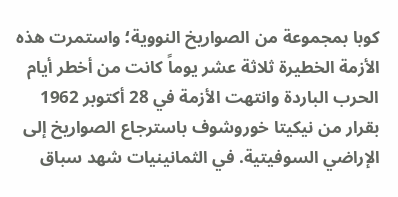كوبا بمجموعة من الصواريخ النووية؛ واستمرت هذه الأزمة الخطيرة ثلاثة عشر يوماً كانت من أخطر أيام الحرب الباردة وانتهت الأزمة في 28 أكتوبر 1962 بقرار من نيكيتا خوروشوف باسترجاع الصواريخ إلى الإراضي السوفيتية. في الثمانينيات شهد سباق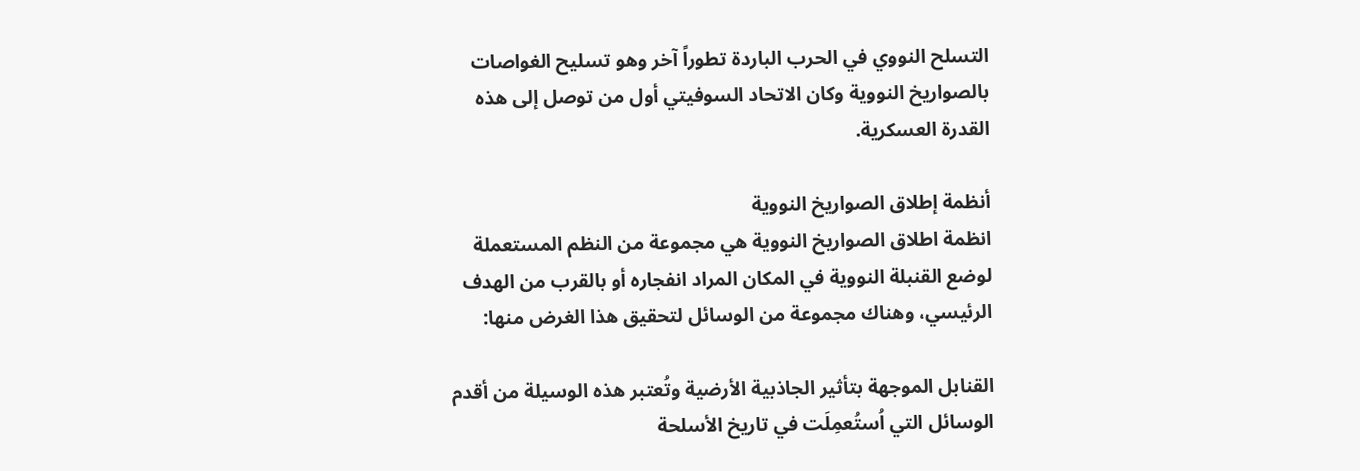التسلح النووي في الحرب الباردة تطوراً آخر وهو تسليح الغواصات بالصواريخ النووية وكان الاتحاد السوفيتي أول من توصل إلى هذه القدرة العسكرية.

أنظمة إطلاق الصواريخ النووية
انظمة اطلاق الصواريخ النووية هي مجموعة من النظم المستعملة لوضع القنبلة النووية في المكان المراد انفجاره أو بالقرب من الهدف الرئيسي، وهناك مجموعة من الوسائل لتحقيق هذا الغرض منها:

القنابل الموجهة بتأثير الجاذبية الأرضية وتُعتبر هذه الوسيلة من أقدم الوسائل التي اُستُعمِلَت في تاريخ الأسلحة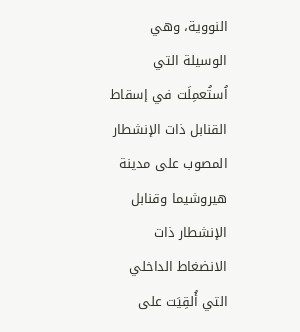النووية، وهي الوسيلة التي اُستُعمِلَت في إسقاط القنابل ذات الإنشطار المصوب على مدينة هيروشيما وقنابل الإنشطار ذات الانضغاط الداخلي التي أُلقِيَت على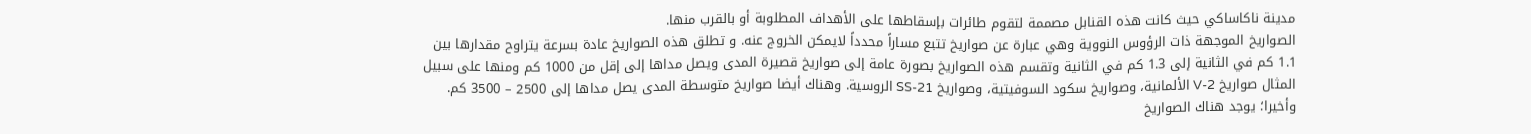مدينة ناكاساكي حيث كانت هذه القنابل مصممة لتقوم طائرات بإسقاطها على الأهداف المطلوبة أو بالقرب منها.
الصواريخ الموجهة ذات الرؤوس النووية وهي عبارة عن صواريخ تتبع مساراً محدداً لايمكن الخروج عنه. و تطلق هذه الصواريخ عادة بسرعة يتراوح مقدارها بين 1.1 كم في الثانية إلى 1.3 كم في الثانية وتقسم هذه الصواريخ بصورة عامة إلى صواريخ قصيرة المدى ويصل مداها إلى إقل من 1000 كم ومنها على سبيل المثال صواريخ V-2 الألمانية، وصواريخ سكود السوفيتية، وصواريخ SS-21 الروسية. وهناك أيضا صواريخ متوسطة المدى يصل مداها إلى 2500 – 3500 كم. وأخيرا؛ يوجد هناك الصواريخ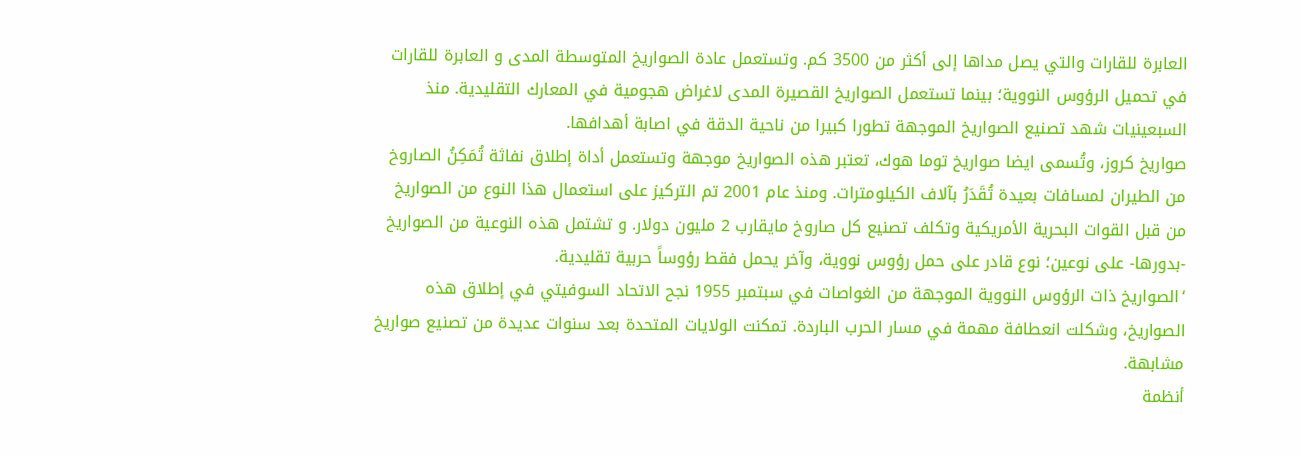العابرة للقارات والتي يصل مداها إلى أكثر من 3500 كم. وتستعمل عادة الصواريخ المتوسطة المدى و العابرة للقارات في تحميل الرؤوس النووية؛ بينما تستعمل الصواريخ القصيرة المدى لاغراض هجومية في المعارك التقليدية. منذ السبعينيات شهد تصنيع الصواريخ الموجهة تطورا كبيرا من ناحية الدقة في اصابة أهدافها.
صواريخ كروز، وتُسمى ايضا صواريخ توما هوك، تعتبر هذه الصواريخ موجهة وتستعمل أداة إطلاق نفاثة تُمَكِنُ الصاروخ من الطيران لمسافات بعيدة تُقَدَرُ بآلاف الكيلومترات. ومنذ عام 2001 تم التركيز على استعمال هذا النوع من الصواريخ من قبل القوات البحرية الأمريكية وتكلف تصنيع كل صاروخ مايقارب 2 مليون دولار. و تشتمل هذه النوعية من الصواريخ -بدورها- على نوعين؛ نوع قادر على حمل رؤوس نووية، وآخر يحمل فقط رؤوساً حربية تقليدية.
‘الصواريخ ذات الرؤوس النووية الموجهة من الغواصات في سبتمبر 1955 نجح الاتحاد السوفيتي في إطلاق هذه الصواريخ، وشكلت انعطافة مهمة في مسار الحرب الباردة. تمكنت الولايات المتحدة بعد سنوات عديدة من تصنيع صواريخ مشابهة.
أنظمة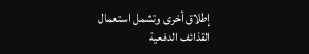إطلاق أخرى وتشمل استعمال القذائف الدفعية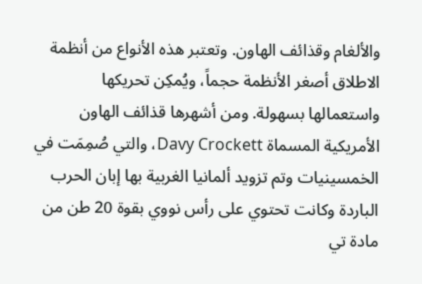والألغام وقذائف الهاون. وتعتبر هذه الأنواع من أنظمة الاطلاق أصغر الأنظمة حجماً، ويُمكِن تحريكها واستعمالها بسهولة. ومن أشهرها قذائف الهاون الأمريكية المسماة Davy Crockett، والتي صُمِمَت في الخمسينيات وتم تزويد ألمانيا الغربية بها إبان الحرب الباردة وكانت تحتوي على رأس نووي بقوة 20 طن من مادة تي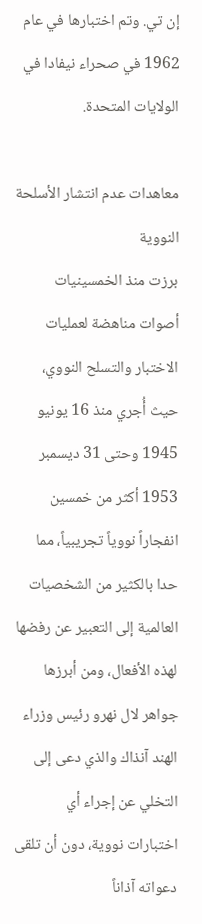إن تي. وتم اختبارها في عام 1962 في صحراء نيفادا في الولايات المتحدة.

معاهدات عدم انتشار الأسلحة النووية
برزت منذ الخمسينيات أصوات مناهضة لعمليات الاختبار والتسلح النووي، حيث أُجري منذ 16 يونيو 1945 وحتى 31 ديسمبر 1953 أكثر من خمسين انفجاراً نووياً تجريبياً، مما حدا بالكثير من الشخصيات العالمية إلى التعبير عن رفضها لهذه الأفعال، ومن أبرزها جواهر لال نهرو رئيس وزراء الهند آنذاك والذي دعى إلى التخلي عن إجراء أي اختبارات نووية، دون أن تلقى دعواته آذاناً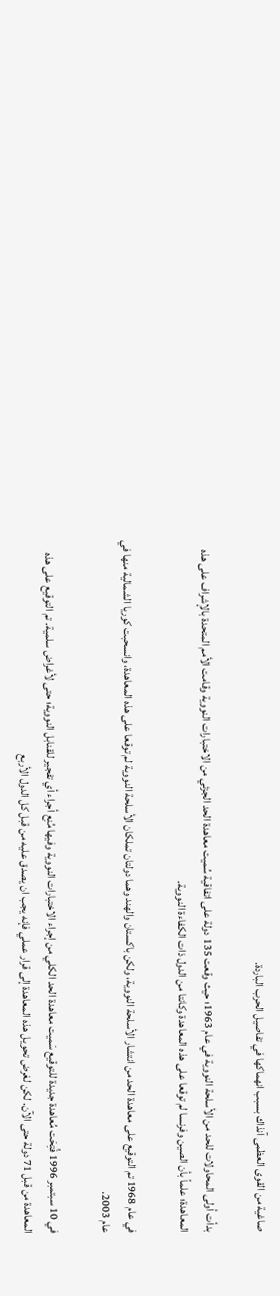صاغية من القوى العظمى آنذاك بسبب انهماكها في تفاصيل الحرب الباردة.

بدأت أولى المحاولات للحد من الأسلحة النووية في عام 1963؛ حيث وقعت 135 دولة على اتفاقية سُميت معاهدة الحد الجزئي من الاختبارات النووية وقامت الأمم المتحدة بالإشراف على هذه المعاهدة؛ علماً بأن الصين وفرنسا لم توقعا على هذه المعاهدة وكانتا من الدول ذات الكفاءة النووية.

في عام 1968 تم التوقيع على معاهدة الحد من انتشار الأسلحة النووية، ولكن باكستان والهند وهما دولتان تملكان الأسلحة النووية لم توقعا على هذه المعاهدة، وانسحبت كوريا الشمالية منها في عام 2003.

في 10 سبتمبر 1996 فُتِحَت مُعاهدة جديدة للتوقيع سَميت معاهدة الحد الكلي من إجراء الاختبارات النووية وفيها مُنِع أجراء أي تفجير للقنابل النووية؛ حتى لأغراض سلمية. تم التوقيع على هذه المعاهدة من قبل 71 دولة حتى الآن. لكن لغرض تحويل هذه المعاهدة إلى قرار عملي فإنه يجب ان يصدق عليه من قبل كل الدول الأربع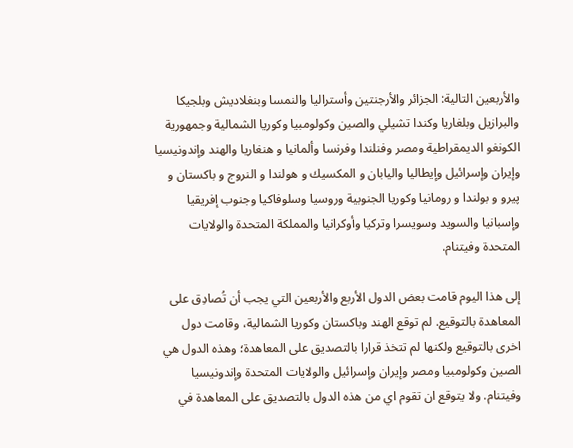والأربعين التالية: الجزائر والأرجنتين وأستراليا والنمسا وبنغلاديش وبلجيكا والبرازيل وبلغاريا وكندا تشيلي والصين وكولومبيا وكوريا الشمالية وجمهورية الكونغو الديمقراطية ومصر وفنلندا وفرنسا وألمانيا و هنغاريا والهند وإندونيسيا وإيران وإسرائيل وإيطاليا واليابان و المكسيك و هولندا و النروج و باكستان و پيرو و بولندا و رومانيا وكوريا الجنوبية وروسيا وسلوفاكيا وجنوب إفريقيا وإسبانيا والسويد وسويسرا وتركيا وأوكرانيا والمملكة المتحدة والولايات المتحدة وفيتنام.

إلى هذا اليوم قامت بعض الدول الأربع والأربعين التي يجب أن تُصادِق على المعاهدة بالتوقيع. لم توقع الهند وباكستان وكوريا الشمالية، وقامت دول اخرى بالتوقيع ولكنها لم تتخذ قرارا بالتصديق على المعاهدة؛ وهذه الدول هي الصين وكولومبيا ومصر وإيران وإسرائيل والولايات المتحدة وإندونيسيا وفيتنام. ولا يتوقع ان تقوم اي من هذه الدول بالتصديق على المعاهدة في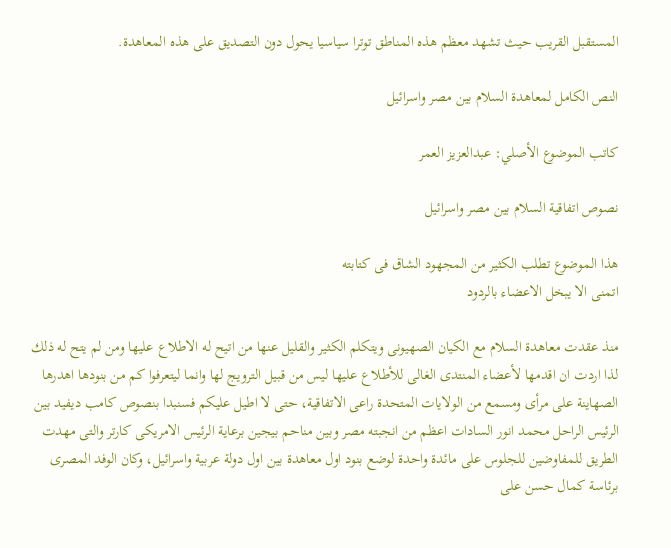المستقبل القريب حيث تشهد معظم هذه المناطق توترا سياسيا يحول دون التصديق على هذه المعاهدة.

النص الكامل لمعاهدة السلام بين مصر واسرائيل

كاتب الموضوع الأصلي: عبدالعزيز العمر

نصوص اتفاقية السلام بين مصر واسرائيل

هذا الموضوع تطلب الكثير من المجهود الشاق فى كتابته
اتمنى الا يبخل الاعضاء بالردود

منذ عقدت معاهدة السلام مع الكيان الصهيونى ويتكلم الكثير والقليل عنها من اتيح له الاطلاع عليها ومن لم يتح له ذلك
لذا اردت ان اقدمها لأعضاء المنتدى الغالى للأطلاع عليها ليس من قبيل الترويج لها وانما ليتعرفوا كم من بنودها اهدرها الصهاينة على مرأى ومسمع من الولايات المتحدة راعى الاتفاقية، حتى لا اطيل عليكم فسنبدا بنصوص كامب ديفيد بين الرئيس الراحل محمد انور السادات اعظم من انجبته مصر وبين مناحم بيجين برعاية الرئيس الامريكى كارتر والتى مهدت الطريق للمفاوضين للجلوس على مائدة واحدة لوضع بنود اول معاهدة بين اول دولة عربية واسرائيل، وكان الوفد المصرى برئاسة كمال حسن على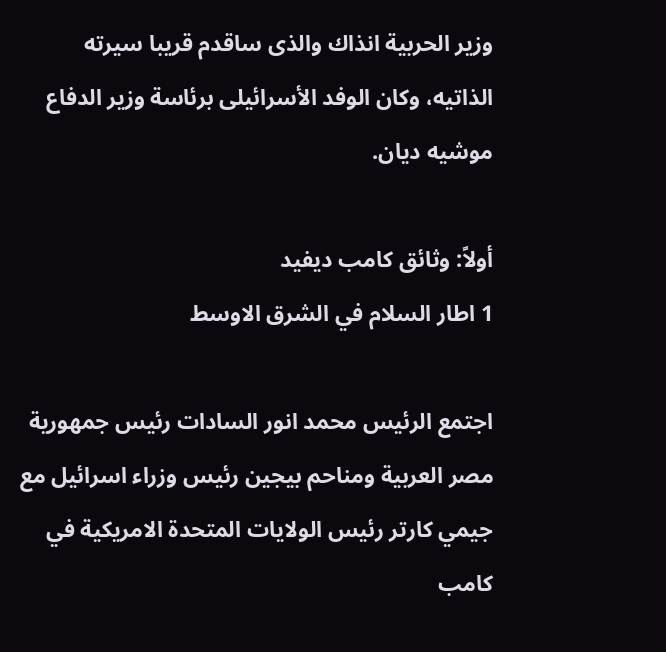وزير الحربية انذاك والذى ساقدم قريبا سيرته الذاتيه، وكان الوفد الأسرائيلى برئاسة وزير الدفاع موشيه ديان.

أولاً: وثائق كامب ديفيد
1 اطار السلام في الشرق الاوسط

اجتمع الرئيس محمد انور السادات رئيس جمهورية مصر العربية ومناحم بيجين رئيس وزراء اسرائيل مع جيمي كارتر رئيس الولايات المتحدة الامريكية في كامب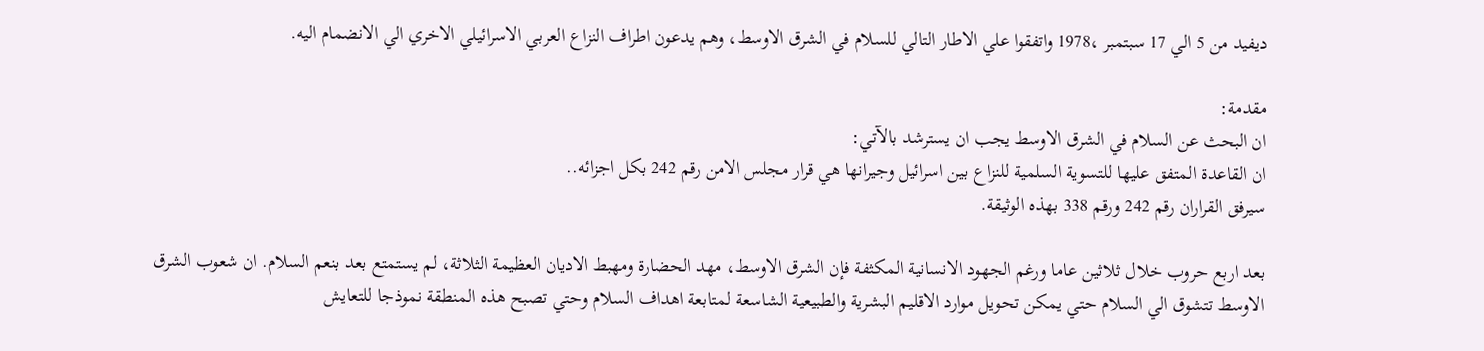ديفيد من 5 الي 17 سبتمبر ،1978 واتفقوا علي الاطار التالي للسلام في الشرق الاوسط، وهم يدعون اطراف النزاع العربي الاسرائيلي الاخري الي الانضمام اليه.

مقدمة:
ان البحث عن السلام في الشرق الاوسط يجب ان يسترشد بالآتي:
ان القاعدة المتفق عليها للتسوية السلمية للنزاع بين اسرائيل وجيرانها هي قرار مجلس الامن رقم 242 بكل اجزائه..
سيرفق القراران رقم 242 ورقم 338 بهذه الوثيقة.

بعد اربع حروب خلال ثلاثين عاما ورغم الجهود الانسانية المكثفة فإن الشرق الاوسط، مهد الحضارة ومهبط الاديان العظيمة الثلاثة، لم يستمتع بعد بنعم السلام. ان شعوب الشرق الاوسط تتشوق الي السلام حتي يمكن تحويل موارد الاقليم البشرية والطبيعية الشاسعة لمتابعة اهداف السلام وحتي تصبح هذه المنطقة نموذجا للتعايش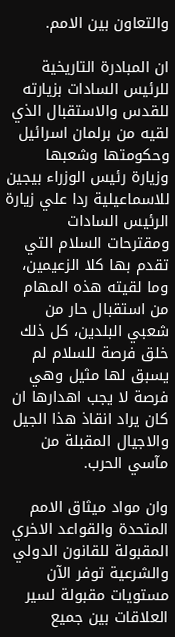والتعاون بين الامم.

ان المبادرة التاريخية للرئيس السادات بزيارته للقدس والاستقبال الذي لقيه من برلمان اسرائيل وحكومتها وشعبها وزيارة رئيس الوزراء بيجين للاسماعيلية ردا علي زيارة الرئيس السادات ومقترحات السلام التي تقدم بها كلا الزعيمين، وما لقيته هذه المهام من استقبال حار من شعبي البلدين، كل ذلك خلق فرصة للسلام لم يسبق لها مثيل وهي فرصة لا يجب اهدارها ان كان يراد انقاذ هذا الجيل والاجيال المقبلة من مآسي الحرب.

وان مواد ميثاق الامم المتحدة والقواعد الاخري المقبولة للقانون الدولي والشرعية توفر الآن مستويات مقبولة لسير العلاقات بين جميع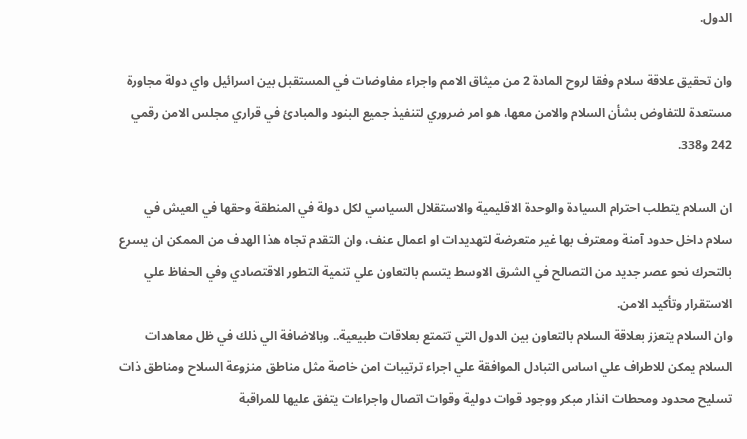الدول.

وان تحقيق علاقة سلام وفقا لروح المادة 2 من ميثاق الامم واجراء مفاوضات في المستقبل بين اسرائيل واي دولة مجاورة مستعدة للتفاوض بشأن السلام والامن معها، هو امر ضروري لتنفيذ جميع البنود والمبادئ في قراري مجلس الامن رقمي 242 و338.

ان السلام يتطلب احترام السيادة والوحدة الاقليمية والاستقلال السياسي لكل دولة في المنطقة وحقها في العيش في سلام داخل حدود آمنة ومعترف بها غير متعرضة لتهديدات او اعمال عنف، وان التقدم تجاه هذا الهدف من الممكن ان يسرع بالتحرك نحو عصر جديد من التصالح في الشرق الاوسط يتسم بالتعاون علي تنمية التطور الاقتصادي وفي الحفاظ علي الاستقرار وتأكيد الامن.
وان السلام يتعزز بعلاقة السلام بالتعاون بين الدول التي تتمتع بعلاقات طبيعية.. وبالاضافة الي ذلك في ظل معاهدات السلام يمكن للاطراف علي اساس التبادل الموافقة علي اجراء ترتيبات امن خاصة مثل مناطق منزوعة السلاح ومناطق ذات تسليح محدود ومحطات انذار مبكر ووجود قوات دولية وقوات اتصال واجراءات يتفق عليها للمراقبة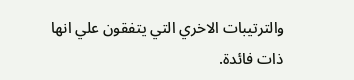والترتيبات الاخري التي يتفقون علي انها ذات فائدة.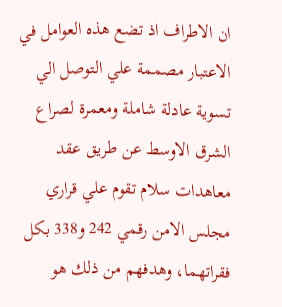ان الاطراف اذ تضع هذه العوامل في الاعتبار مصممة علي التوصل الي تسوية عادلة شاملة ومعمرة لصراع الشرق الاوسط عن طريق عقد معاهدات سلام تقوم علي قراري مجلس الامن رقمي 242 و338 بكل فقراتهما، وهدفهم من ذلك هو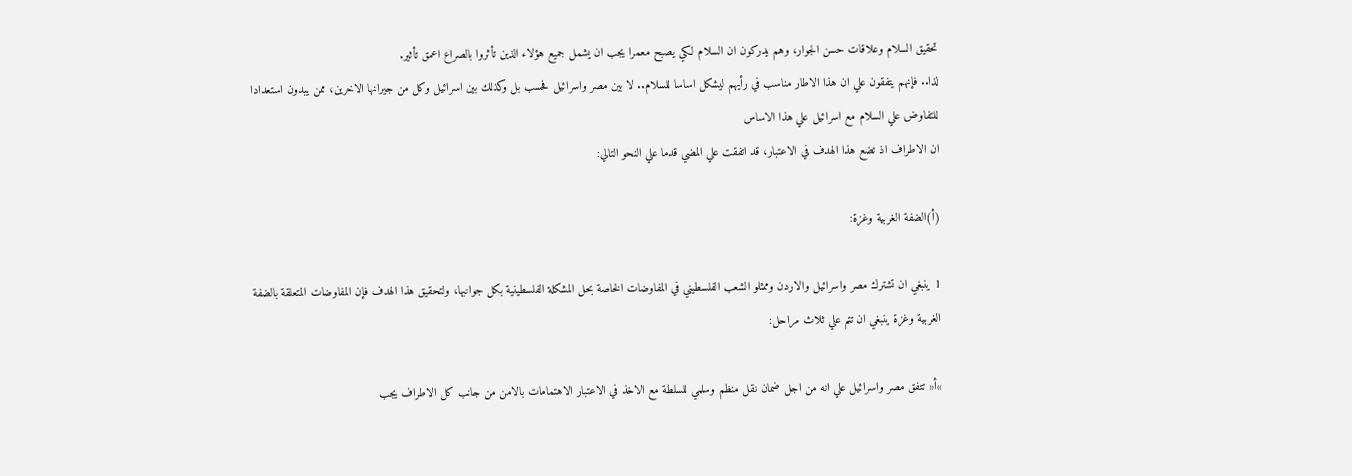تحقيق السلام وعلاقات حسن الجوار، وهم يدركون ان السلام لكي يصبح معمرا يجب ان يشمل جميع هؤلاء الذين تأثروا بالصراع اعمق تأثير.
لذا.. فإنهم يتفقون علي ان هذا الاطار مناسب في رأيهم ليشكل اساسا للسلام.. لا بين مصر واسرائيل فحسب بل وكذلك بين اسرائيل وكل من جيرانها الاخرين، ممن يبدون استعدادا للتفاوض علي السلام مع اسرائيل علي هذا الاساس
ان الاطراف اذ تضع هذا الهدف في الاعتبار، قد اتفقت علي المضي قدما علي النحو التالي:

(أ)الضفة الغربية وغزة:

1 ينبغي ان تشترك مصر واسرائيل والاردن وممثلو الشعب الفلسطيني في المفاوضات الخاصة بحل المشكلة الفلسطينية بكل جوانبها، ولتحقيق هذا الهدف فإن المفاوضات المتعلقة بالضفة الغربية وغزة ينبغي ان تتم علي ثلاث مراحل:

»أ« تتفق مصر واسرائيل علي انه من اجل ضمان نقل منظم وسلمي للسلطة مع الاخذ في الاعتبار الاهتمامات بالامن من جانب كل الاطراف يجب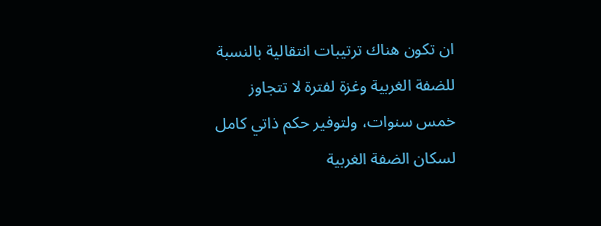ان تكون هناك ترتيبات انتقالية بالنسبة للضفة الغربية وغزة لفترة لا تتجاوز خمس سنوات، ولتوفير حكم ذاتي كامل لسكان الضفة الغربية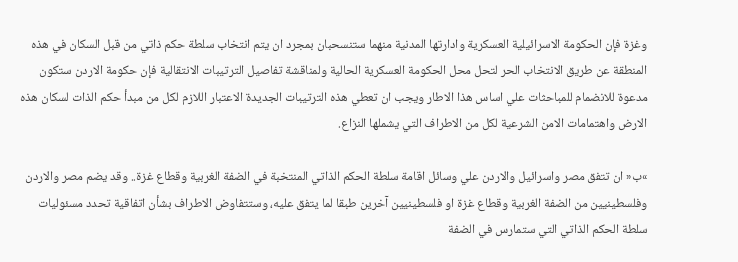وغزة فإن الحكومة الاسرائيلية العسكرية وادارتها المدنية منهما ستنسحبان بمجرد ان يتم انتخاب سلطة حكم ذاتي من قبل السكان في هذه المنطقة عن طريق الانتخاب الحر لتحل محل الحكومة العسكرية الحالية ولمناقشة تفاصيل الترتيبات الانتقالية فإن حكومة الاردن ستكون مدعوة للانضمام للمباحثات علي اساس هذا الاطار ويجب ان تعطي هذه الترتيبات الجديدة الاعتبار اللازم لكل من مبدأ حكم الذات لسكان هذه الارض واهتمامات الامن الشرعية لكل من الاطراف التي يشملها النزاع.

»ب« ان تتفق مصر واسرائيل والاردن علي وسائل اقامة سلطة الحكم الذاتي المنتخبة في الضفة الغربية وقطاع غزة.. وقد يضم مصر والاردن وفلسطينيين من الضفة الغربية وقطاع غزة او فلسطينيين آخرين طبقا لما يتفق عليه، وستتفاوض الاطراف بشأن اتفاقية تحدد مسئوليات سلطة الحكم الذاتي التي ستمارس في الضفة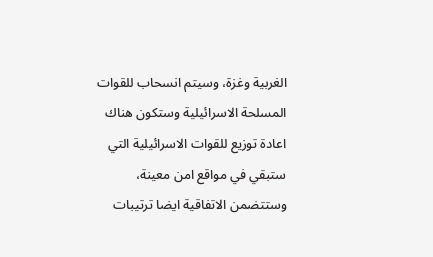الغربية وغزة، وسيتم انسحاب للقوات المسلحة الاسرائيلية وستكون هناك اعادة توزيع للقوات الاسرائيلية التي ستبقي في مواقع امن معينة، وستتضمن الاتفاقية ايضا ترتيبات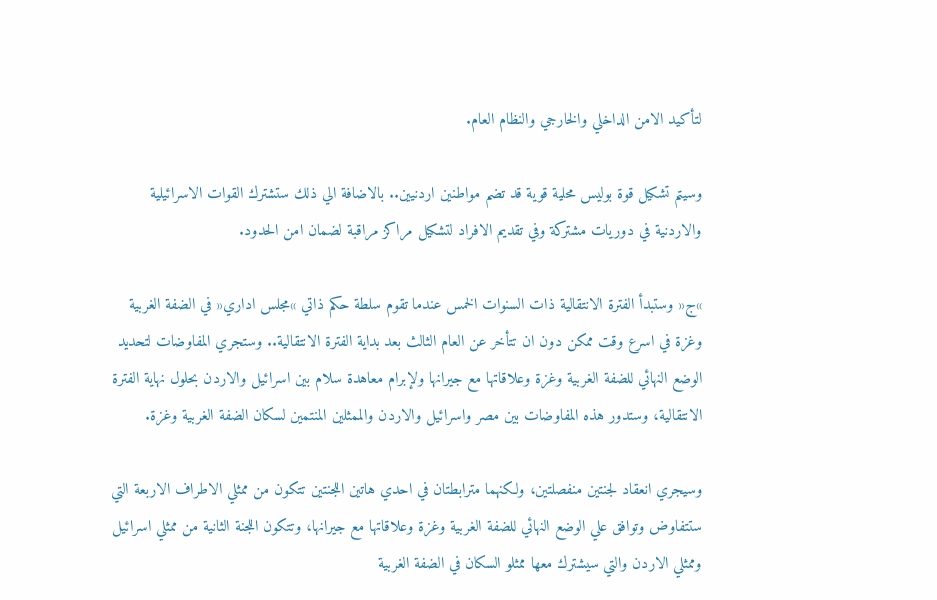لتأكيد الامن الداخلي والخارجي والنظام العام.

وسيتم تشكيل قوة بوليس محلية قوية قد تضم مواطنين اردنيين.. بالاضافة الي ذلك ستشترك القوات الاسرائيلية والاردنية في دوريات مشتركة وفي تقديم الافراد لتشكيل مراكز مراقبة لضمان امن الحدود.

»ج« وستبدأ الفترة الانتقالية ذات السنوات الخمس عندما تقوم سلطة حكم ذاتي »مجلس اداري« في الضفة الغربية وغزة في اسرع وقت ممكن دون ان تتأخر عن العام الثالث بعد بداية الفترة الانتقالية.. وستجري المفاوضات لتحديد الوضع النهائي للضفة الغربية وغزة وعلاقاتها مع جيرانها ولإبرام معاهدة سلام بين اسرائيل والاردن بحلول نهاية الفترة الانتقالية، وستدور هذه المفاوضات بين مصر واسرائيل والاردن والممثلين المنتمين لسكان الضفة الغربية وغزة.

وسيجري انعقاد لجنتين منفصلتين، ولكنهما مترابطتان في احدي هاتين اللجنتين تتكون من ممثلي الاطراف الاربعة التي ستتفاوض وتوافق علي الوضع النهائي للضفة الغربية وغزة وعلاقاتها مع جيرانها، وتتكون اللجنة الثانية من ممثلي اسرائيل وممثلي الاردن والتي سيشترك معها ممثلو السكان في الضفة الغربية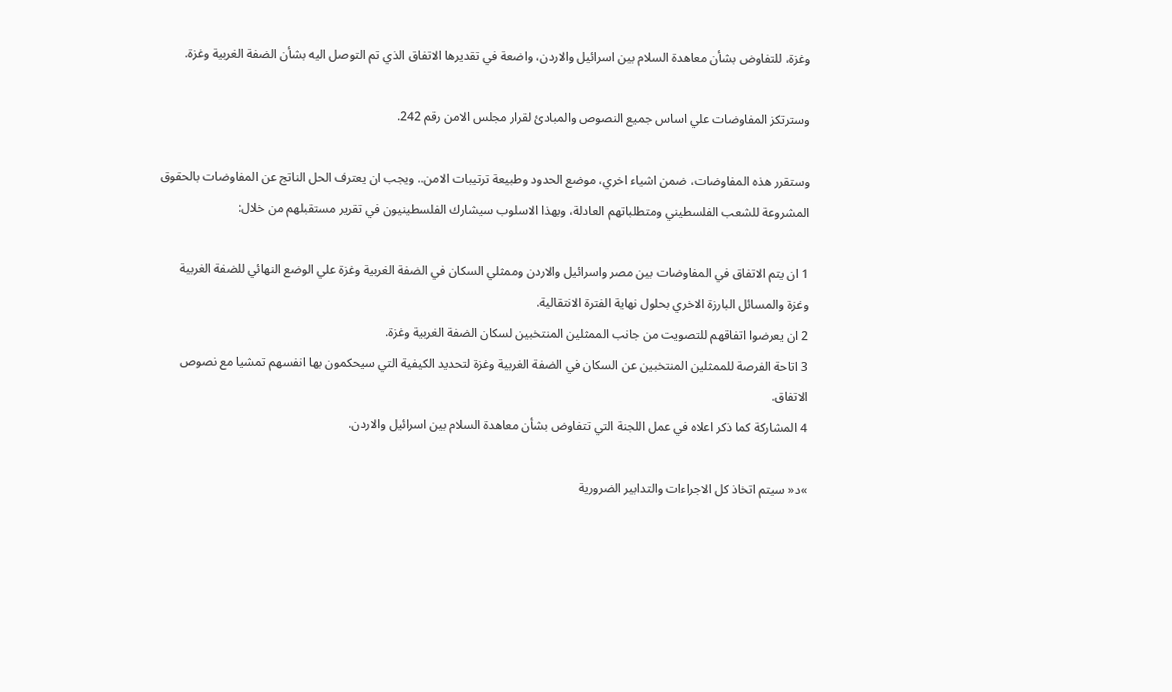وغزة، للتفاوض بشأن معاهدة السلام بين اسرائيل والاردن، واضعة في تقديرها الاتفاق الذي تم التوصل اليه بشأن الضفة الغربية وغزة.

وسترتكز المفاوضات علي اساس جميع النصوص والمبادئ لقرار مجلس الامن رقم 242.

وستقرر هذه المفاوضات، ضمن اشياء اخري، موضع الحدود وطبيعة ترتيبات الامن.. ويجب ان يعترف الحل الناتج عن المفاوضات بالحقوق المشروعة للشعب الفلسطيني ومتطلباتهم العادلة، وبهذا الاسلوب سيشارك الفلسطينيون في تقرير مستقبلهم من خلال:

1 ان يتم الاتفاق في المفاوضات بين مصر واسرائيل والاردن وممثلي السكان في الضفة الغربية وغزة علي الوضع النهائي للضفة الغربية وغزة والمسائل البارزة الاخري بحلول نهاية الفترة الانتقالية.
2 ان يعرضوا اتفاقهم للتصويت من جانب الممثلين المنتخبين لسكان الضفة الغربية وغزة.
3 اتاحة الفرصة للممثلين المنتخبين عن السكان في الضفة الغربية وغزة لتحديد الكيفية التي سيحكمون بها انفسهم تمشيا مع نصوص الاتفاق.
4 المشاركة كما ذكر اعلاه في عمل اللجنة التي تتفاوض بشأن معاهدة السلام بين اسرائيل والاردن.

»د« سيتم اتخاذ كل الاجراءات والتدابير الضرورية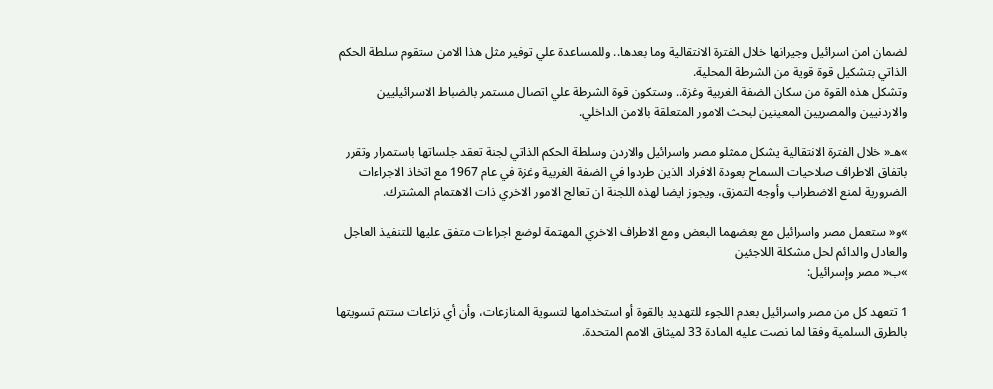لضمان امن اسرائيل وجيرانها خلال الفترة الانتقالية وما بعدها.. وللمساعدة علي توفير مثل هذا الامن ستقوم سلطة الحكم الذاتي بتشكيل قوة قوية من الشرطة المحلية.
وتشكل هذه القوة من سكان الضفة الغربية وغزة.. وستكون قوة الشرطة علي اتصال مستمر بالضباط الاسرائيليين والاردنيين والمصريين المعينين لبحث الامور المتعلقة بالامن الداخلي.

»هـ« خلال الفترة الانتقالية يشكل ممثلو مصر واسرائيل والاردن وسلطة الحكم الذاتي لجنة تعقد جلساتها باستمرار وتقرر باتفاق الاطراف صلاحيات السماح بعودة الافراد الذين طردوا في الضفة الغربية وغزة في عام 1967 مع اتخاذ الاجراءات الضرورية لمنع الاضطراب وأوجه التمزق، ويجوز ايضا لهذه اللجنة ان تعالج الامور الاخري ذات الاهتمام المشترك.

»و« ستعمل مصر واسرائيل مع بعضهما البعض ومع الاطراف الاخري المهتمة لوضع اجراءات متفق عليها للتنفيذ العاجل والعادل والدائم لحل مشكلة اللاجئين
»ب« مصر وإسرائيل:

1 تتعهد كل من مصر واسرائيل بعدم اللجوء للتهديد بالقوة أو استخدامها لتسوية المنازعات، وأن أي نزاعات ستتم تسويتها بالطرق السلمية وفقا لما نصت عليه المادة 33 لميثاق الامم المتحدة.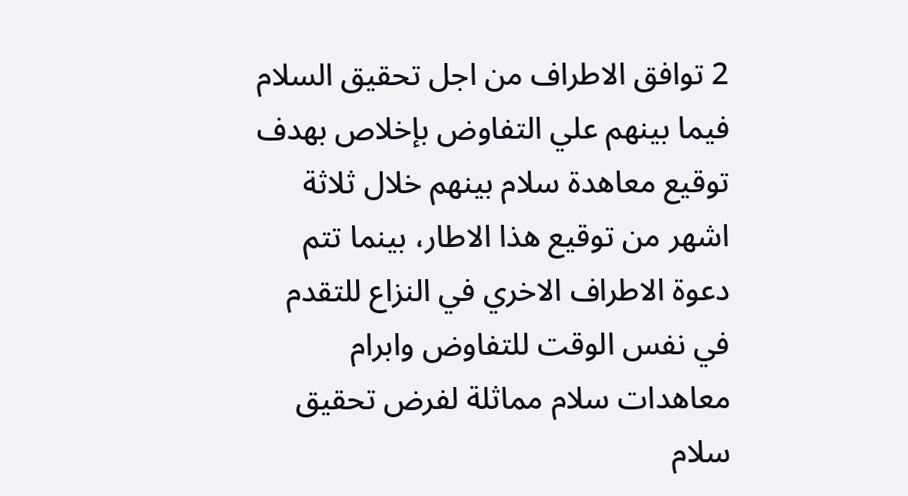2 توافق الاطراف من اجل تحقيق السلام فيما بينهم علي التفاوض بإخلاص بهدف توقيع معاهدة سلام بينهم خلال ثلاثة اشهر من توقيع هذا الاطار، بينما تتم دعوة الاطراف الاخري في النزاع للتقدم في نفس الوقت للتفاوض وابرام معاهدات سلام مماثلة لفرض تحقيق سلام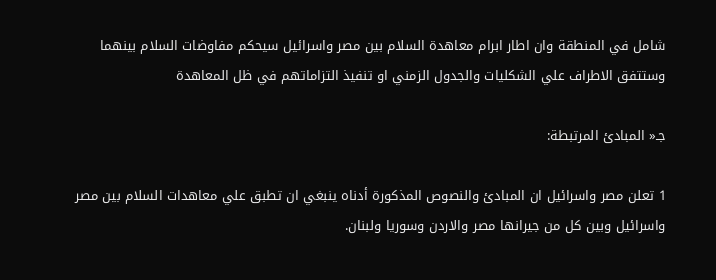شامل في المنطقة وان اطار ابرام معاهدة السلام بين مصر واسرائيل سيحكم مفاوضات السلام بينهما وستتفق الاطراف علي الشكليات والجدول الزمني او تنفيذ التزاماتهم في ظل المعاهدة

جـ« المبادئ المرتبطة:

1 تعلن مصر واسرائيل ان المبادئ والنصوص المذكورة أدناه ينبغي ان تطبق علي معاهدات السلام بين مصر واسرائيل وبين كل من جيرانها مصر والاردن وسوريا ولبنان.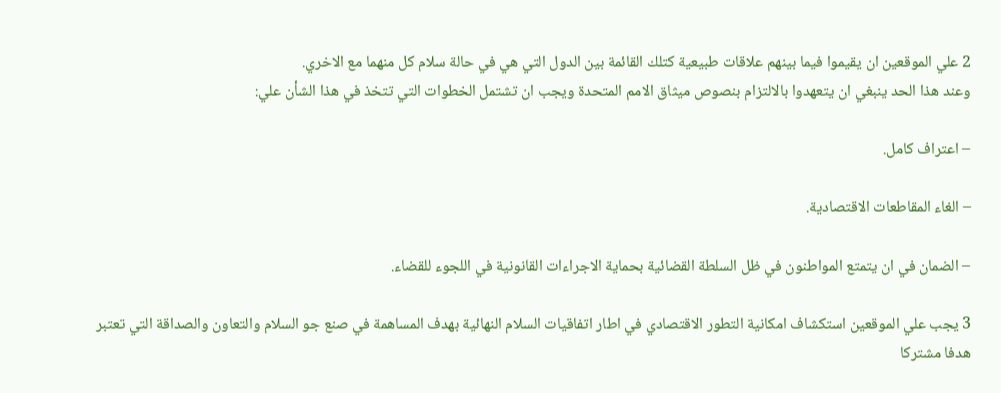2 علي الموقعين ان يقيموا فيما بينهم علاقات طبيعية كتلك القائمة بين الدول التي هي في حالة سلام كل منهما مع الاخري.
وعند هذا الحد ينبغي ان يتعهدوا بالالتزام بنصوص ميثاق الامم المتحدة ويجب ان تشتمل الخطوات التي تتخذ في هذا الشأن علي:

– اعتراف كامل.

– الغاء المقاطعات الاقتصادية.

– الضمان في ان يتمتع المواطنون في ظل السلطة القضائية بحماية الاجراءات القانونية في اللجوء للقضاء.

3 يجب علي الموقعين استكشاف امكانية التطور الاقتصادي في اطار اتفاقيات السلام النهائية بهدف المساهمة في صنع جو السلام والتعاون والصداقة التي تعتبر هدفا مشتركا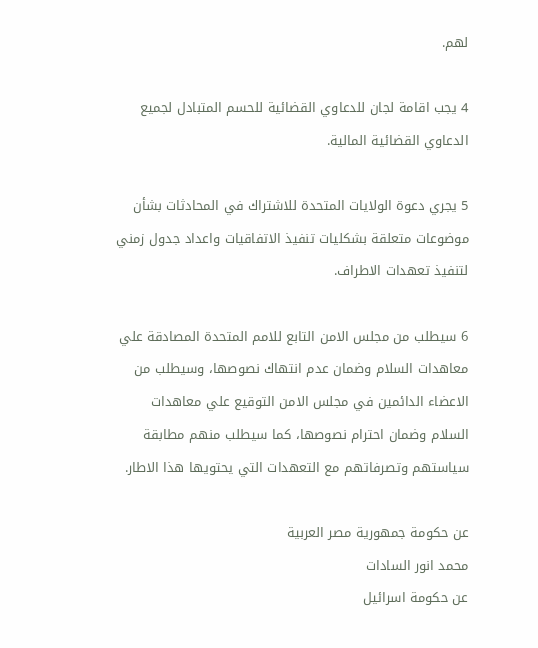لهم.

4 يجب اقامة لجان للدعاوي القضائية للحسم المتبادل لجميع الدعاوي القضائية المالية.

5 يجري دعوة الولايات المتحدة للاشتراك في المحادثات بشأن موضوعات متعلقة بشكليات تنفيذ الاتفاقيات واعداد جدول زمني لتنفيذ تعهدات الاطراف.

6 سيطلب من مجلس الامن التابع للامم المتحدة المصادقة علي معاهدات السلام وضمان عدم انتهاك نصوصها، وسيطلب من الاعضاء الدائمين في مجلس الامن التوقيع علي معاهدات السلام وضمان احترام نصوصها، كما سيطلب منهم مطابقة سياستهم وتصرفاتهم مع التعهدات التي يحتويها هذا الاطار.

عن حكومة جمهورية مصر العربية
محمد انور السادات
عن حكومة اسرائيل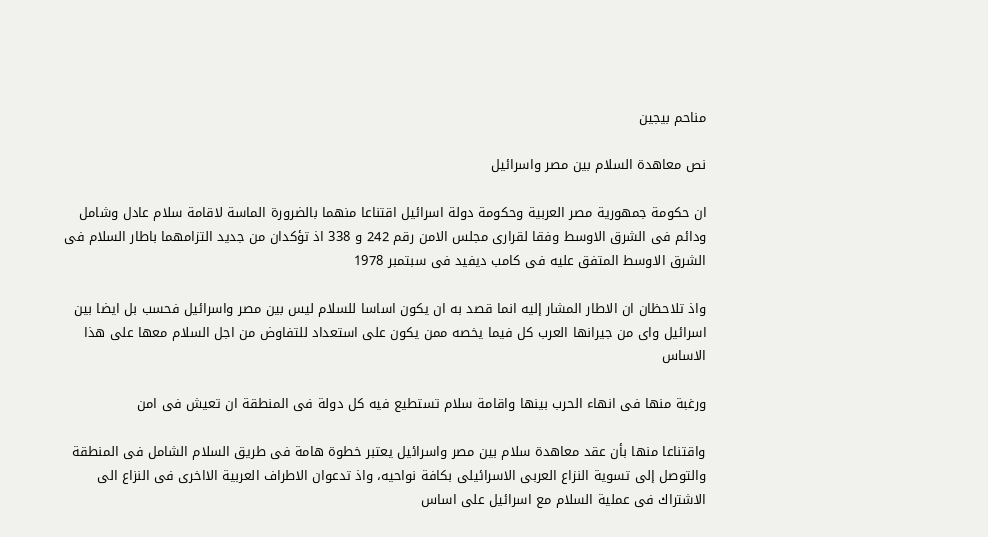مناحم بيجين

نص معاهدة السلام بين مصر واسرائيل

ان حكومة جمهورية مصر العربية وحكومة دولة اسرائيل اقتناعا منهما بالضرورة الماسة لاقامة سلام عادل وشامل ودائم فى الشرق الاوسط وفقا لقرارى مجلس الامن رقم 242 و 338 اذ تؤكدان من جديد التزامهما باطار السلام فى الشرق الاوسط المتفق عليه فى كامب ديفيد فى سبتمبر 1978

واذ تلاحظان ان الاطار المشار إليه انما قصد به ان يكون اساسا للسلام ليس بين مصر واسرائيل فحسب بل ايضا بين اسرائيل واى من جيرانها العرب كل فيما يخصه ممن يكون على استعداد للتفاوض من اجل السلام معها على هذا الاساس

ورغبة منها فى انهاء الحرب بينها واقامة سلام تستطيع فيه كل دولة فى المنطقة ان تعيش فى امن

واقتناعا منها بأن عقد معاهدة سلام بين مصر واسرائيل يعتبر خطوة هامة فى طريق السلام الشامل فى المنطقة والتوصل إلى تسوية النزاع العربى الاسرائيلى بكافة نواحيه، واذ تدعوان الاطراف العربية الااخرى فى النزاع الى الاشتراك فى عملية السلام مع اسرائيل على اساس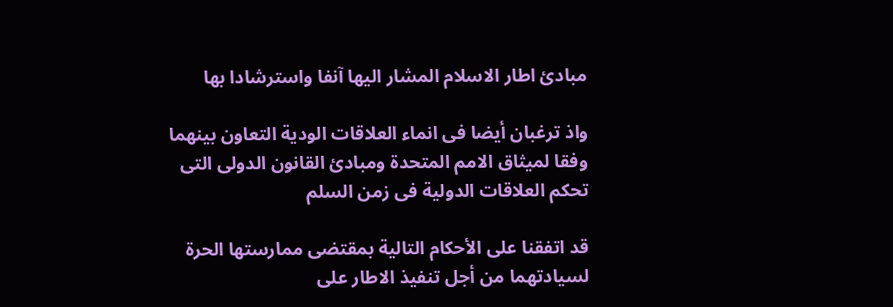مبادئ اطار الاسلام المشار اليها آنفا واسترشادا بها

واذ ترغبان أيضا فى انماء العلاقات الودية التعاون بينهما وفقا لميثاق الامم المتحدة ومبادئ القانون الدولى التى تحكم العلاقات الدولية فى زمن السلم

قد اتفقنا على الأحكام التالية بمقتضى ممارستها الحرة لسيادتهما من أجل تنفيذ الاطار على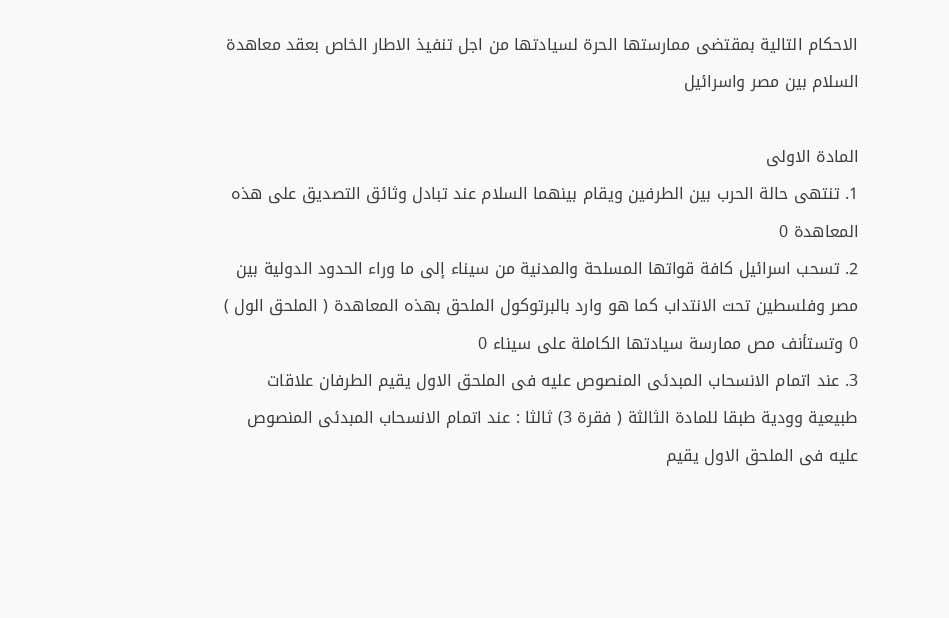الاحكام التالية بمقتضى ممارستها الحرة لسيادتها من اجل تنفيذ الاطار الخاص بعقد معاهدة السلام بين مصر واسرائيل

المادة الاولى
1. تنتهى حالة الحرب بين الطرفين ويقام بينهما السلام عند تبادل وثائق التصديق على هذه المعاهدة 0
2. تسحب اسرائيل كافة قواتها المسلحة والمدنية من سيناء إلى ما وراء الحدود الدولية بين مصر وفلسطين تحت الانتداب كما هو وارد بالبرتوكول الملحق بهذه المعاهدة ( الملحق الول ) 0 وتستأنف مص ممارسة سيادتها الكاملة على سيناء 0
3. عند اتمام الانسحاب المبدئى المنصوص عليه فى الملحق الاول يقيم الطرفان علاقات طبيعية وودية طبقا للمادة الثالثة ( فقرة 3) ثالثا : عند اتمام الانسحاب المبدئى المنصوص عليه فى الملحق الاول يقيم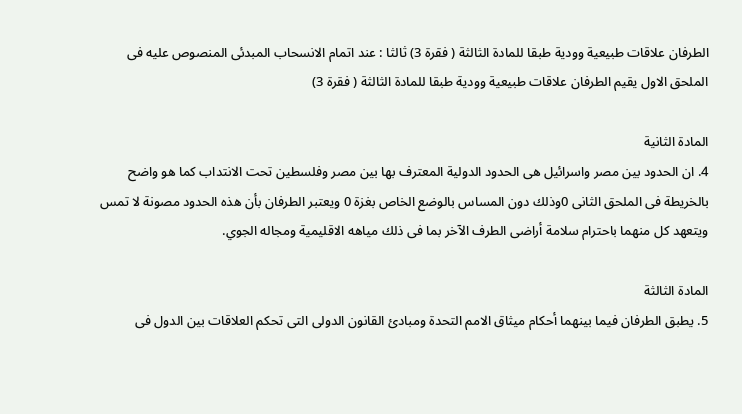الطرفان علاقات طبيعية وودية طبقا للمادة الثالثة ( فقرة 3) ثالثا : عند اتمام الانسحاب المبدئى المنصوص عليه فى الملحق الاول يقيم الطرفان علاقات طبيعية وودية طبقا للمادة الثالثة ( فقرة 3)

المادة الثانية
4. ان الحدود بين مصر واسرائيل هى الحدود الدولية المعترف بها بين مصر وفلسطين تحت الانتداب كما هو واضح بالخريطة فى الملحق الثانى 0وذلك دون المساس بالوضع الخاص بغزة 0 ويعتبر الطرفان بأن هذه الحدود مصونة لا تمس ويتعهد كل منهما باحترام سلامة أراضى الطرف الآخر بما فى ذلك مياهه الاقليمية ومجاله الجوي.

المادة الثالثة
5. يطبق الطرفان فيما بينهما أحكام ميثاق الامم التحدة ومبادئ القانون الدولى التى تحكم العلاقات بين الدول فى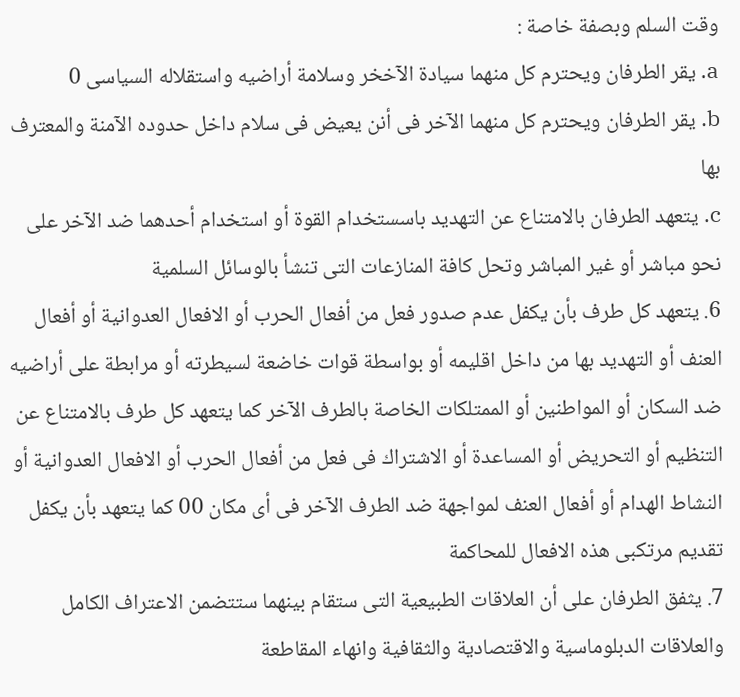وقت السلم وبصفة خاصة :
a. يقر الطرفان ويحترم كل منهما سيادة الآخخر وسلامة أراضيه واستقلاله السياسى 0
b. يقر الطرفان ويحترم كل منهما الآخر فى أنن يعيض فى سلام داخل حدوده الآمنة والمعترف بها
c. يتعهد الطرفان بالامتناع عن التهديد باسستخدام القوة أو استخدام أحدهما ضد الآخر على نحو مباشر أو غير المباشر وتحل كافة المنازعات التى تنشأ بالوسائل السلمية
6. يتعهد كل طرف بأن يكفل عدم صدور فعل من أفعال الحرب أو الافعال العدوانية أو أفعال العنف أو التهديد بها من داخل اقليمه أو بواسطة قوات خاضعة لسيطرته أو مرابطة على أراضيه ضد السكان أو المواطنين أو الممتلكات الخاصة بالطرف الآخر كما يتعهد كل طرف بالامتناع عن التنظيم أو التحريض أو المساعدة أو الاشتراك فى فعل من أفعال الحرب أو الافعال العدوانية أو النشاط الهدام أو أفعال العنف لمواجهة ضد الطرف الآخر فى أى مكان 00 كما يتعهد بأن يكفل تقديم مرتكبى هذه الافعال للمحاكمة
7. يثفق الطرفان على أن العلاقات الطبيعية التى ستقام بينهما ستتضمن الاعتراف الكامل والعلاقات الدبلوماسية والاقتصادية والثقافية وانهاء المقاطعة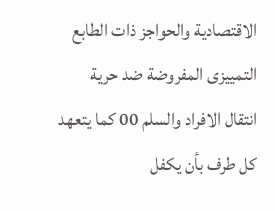الاقتصادية والحواجز ذات الطابع التمييزى المفروضة ضد حرية انتقال الافراد والسلم 00 كما يتعهد كل طرف بأن يكفل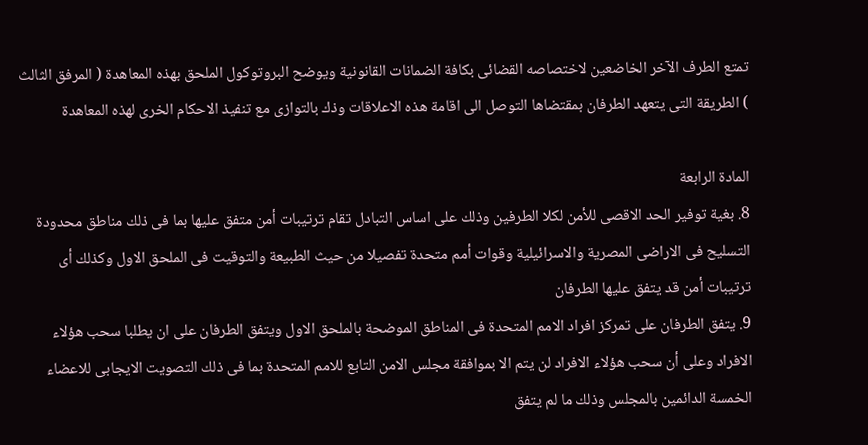تمتع الطرف الآخر الخاضعين لاختصاصه القضائى بكافة الضمانات القانونية ويوضح البروتوكول الملحق بهذه المعاهدة ( المرفق الثالث ) الطريقة التى يتعهد الطرفان بمقتضاها التوصل الى اقامة هذه الاعلاقات وذك بالتوازى مع تنفيذ الاحكام الخرى لهذه المعاهدة

المادة الرابعة
8. بغية توفير الحد الاقصى للأمن لكلا الطرفين وذلك على اساس التبادل تقام ترتيبات أمن متفق عليها بما فى ذلك مناطق محدودة التسليح فى الاراضى المصرية والاسرائيلية وقوات أمم متحدة تفصيلا من حيث الطبيعة والتوقيت فى الملحق الاول وكذلك أى ترتيبات أمن قد يتفق عليها الطرفان
9. يتفق الطرفان على تمركز افراد الامم المتحدة فى المناطق الموضحة بالملحق الاول ويتفق الطرفان على ان يطلبا سحب هؤلاء الافراد وعلى أن سحب هؤلاء الافراد لن يتم الا بموافقة مجلس الامن التابع للامم المتحدة بما فى ذلك التصويت الايجابى للاعضاء الخمسة الدائمين بالمجلس وذلك ما لم يتفق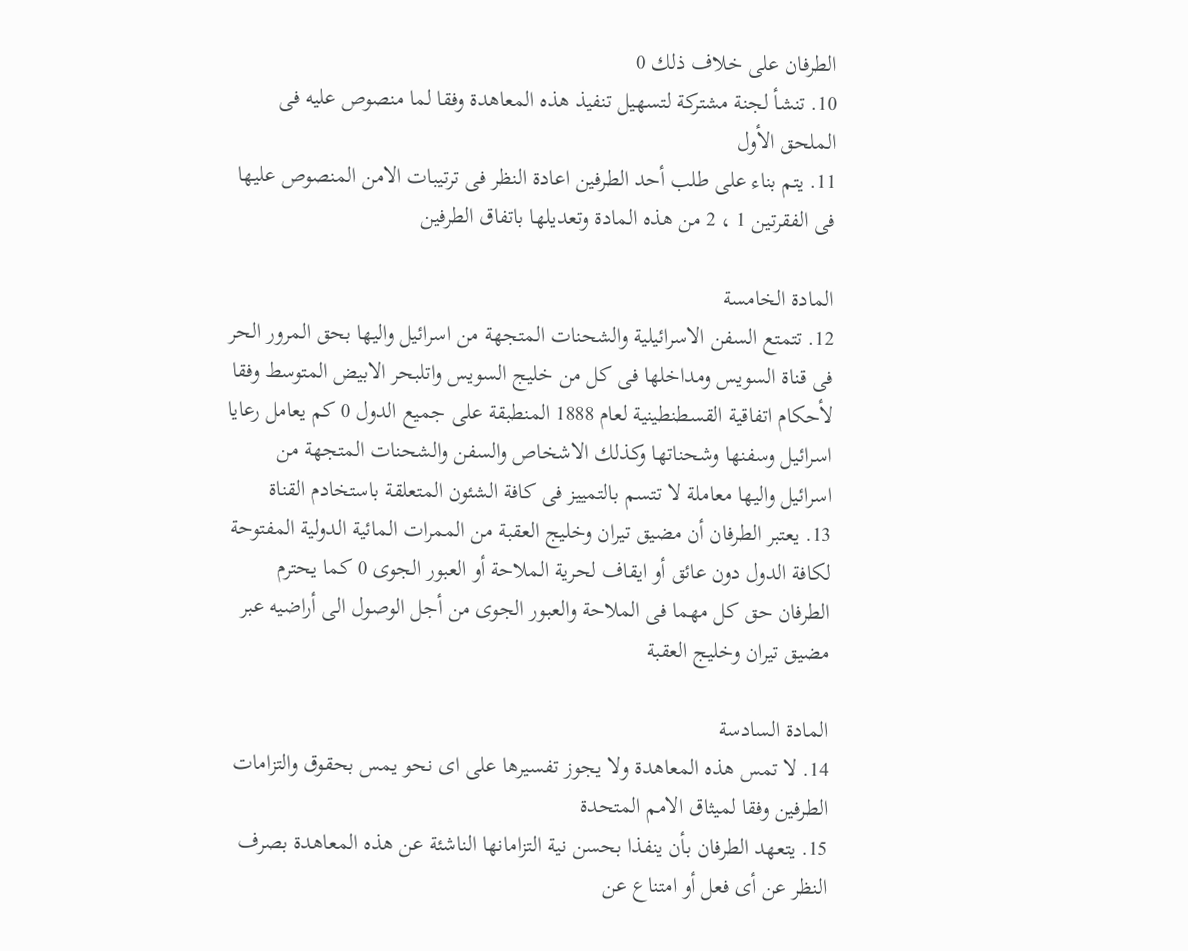الطرفان على خلاف ذلك 0
10. تنشأ لجنة مشتركة لتسهيل تنفيذ هذه المعاهدة وفقا لما منصوص عليه فى الملحق الأول
11. يتم بناء على طلب أحد الطرفين اعادة النظر فى ترتيبات الامن المنصوص عليها فى الفقرتين 1 ، 2 من هذه المادة وتعديلها باتفاق الطرفين

المادة الخامسة
12. تتمتع السفن الاسرائيلية والشحنات المتجهة من اسرائيل واليها بحق المرور الحر فى قناة السويس ومداخلها فى كل من خليج السويس واتلبحر الابيض المتوسط وفقا لأحكام اتفاقية القسطنطينية لعام 1888 المنطبقة على جميع الدول 0 كم يعامل رعايا اسرائيل وسفنها وشحناتها وكذلك الاشخاص والسفن والشحنات المتجهة من اسرائيل واليها معاملة لا تتسم بالتمييز فى كافة الشئون المتعلقة باستخادم القناة
13. يعتبر الطرفان أن مضيق تيران وخليج العقبة من الممرات المائية الدولية المفتوحة لكافة الدول دون عائق أو ايقاف لحرية الملاحة أو العبور الجوى 0 كما يحترم الطرفان حق كل مهما فى الملاحة والعبور الجوى من أجل الوصول الى أراضيه عبر مضيق تيران وخليج العقبة

المادة السادسة
14. لا تمس هذه المعاهدة ولا يجوز تفسيرها على اى نحو يمس بحقوق والتزامات الطرفين وفقا لميثاق الامم المتحدة
15. يتعهد الطرفان بأن ينفذا بحسن نية التزامانها الناشئة عن هذه المعاهدة بصرف النظر عن أى فعل أو امتناع عن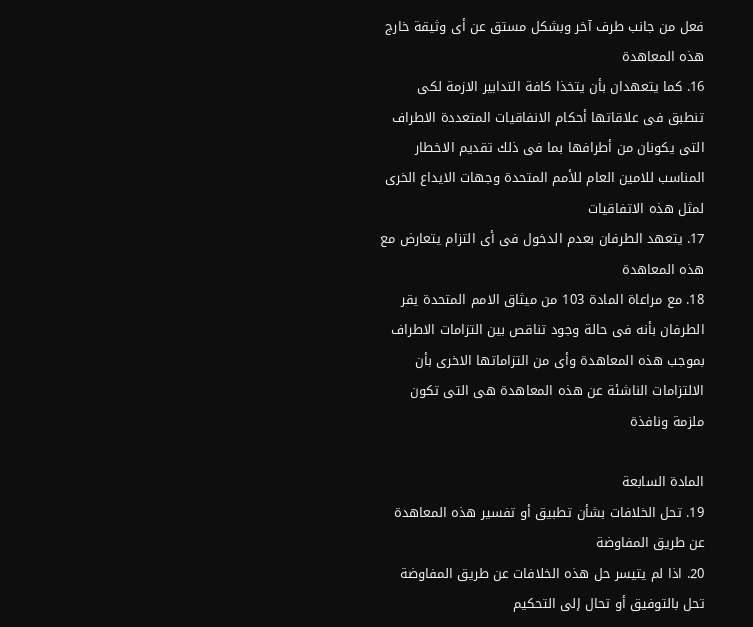فعل من جانب طرف آخر وبشكل مستق عن أى وثيقة خارج هذه المعاهدة
16. كما يتعهدان بأن يتخذا كافة التدابير الازمة لكى تنطبق فى علاقاتها أحكام الانفاقيات المتعددة الاطراف التى يكونان من أطرافها بما فى ذلك تقديم الاخطار المناسب للامين العام للأمم المتحدة وجهات الايداع الخرى لمثل هذه الاتفاقيات
17. يتعهد الطرفان بعدم الدخول فى أى التزام يتعارض مع هذه المعاهدة
18. مع مراعاة المادة 103 من ميثاق الامم المتحدة يقر الطرفان بأنه فى حالة وجود تناقص بين التزامات الاطراف بموجب هذه المعاهدة وأى من التزاماتها الاخرى بأن الالتزامات الناشئة عن هذه المعاهدة هى التى تكون ملزمة ونافذة

المادة السابعة
19. تحل الخلافات بشأن تطبيق أو تفسير هذه المعاهدة عن طريق المفاوضة
20. اذا لم يتيسر حل هذه الخلافات عن طريق المفاوضة تحل بالتوفيق أو تحال إلى التحكيم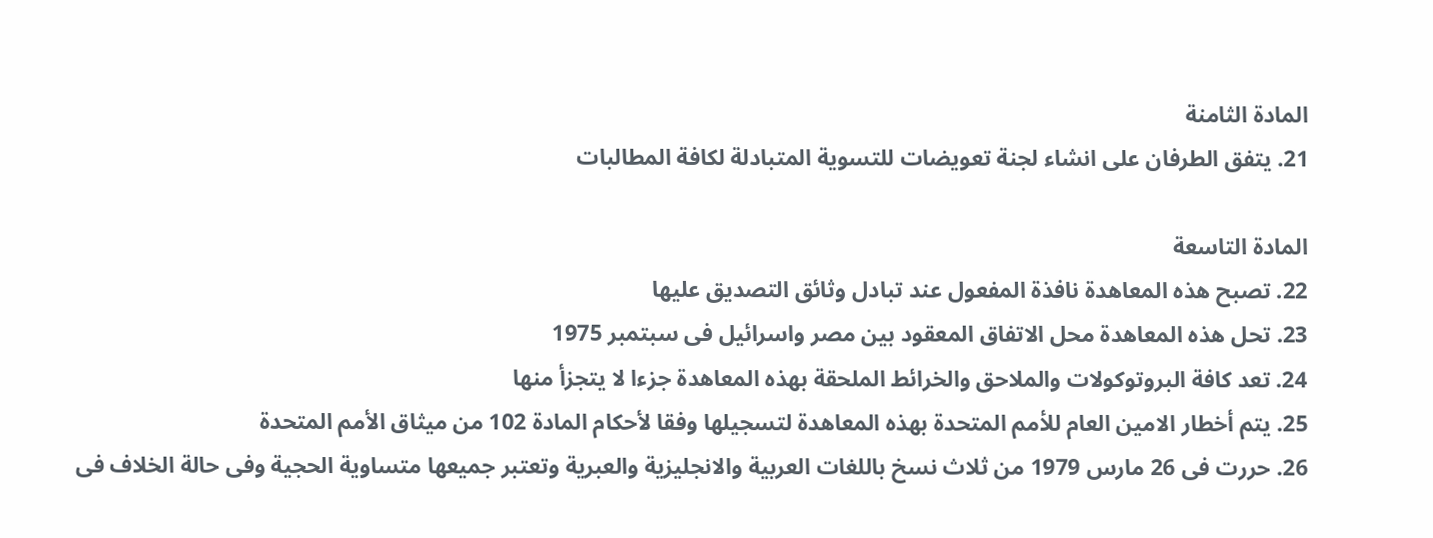المادة الثامنة
21. يتفق الطرفان على انشاء لجنة تعويضات للتسوية المتبادلة لكافة المطالبات

المادة التاسعة
22. تصبح هذه المعاهدة نافذة المفعول عند تبادل وثائق التصديق عليها
23. تحل هذه المعاهدة محل الاتفاق المعقود بين مصر واسرائيل فى سبتمبر 1975
24. تعد كافة البروتوكولات والملاحق والخرائط الملحقة بهذه المعاهدة جزءا لا يتجزأ منها
25. يتم أخطار الامين العام للأمم المتحدة بهذه المعاهدة لتسجيلها وفقا لأحكام المادة 102 من ميثاق الأمم المتحدة
26. حررت فى 26 مارس 1979 من ثلاث نسخ باللغات العربية والانجليزية والعبرية وتعتبر جميعها متساوية الحجية وفى حالة الخلاف فى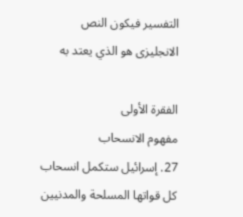التفسير فيكون النص الانجليزى هو الذي يعتد به

الفقرة الأولى
مفهوم الانسحاب
27. إسرائيل ستكمل انسحاب كل قواتها المسلحة والمدنيين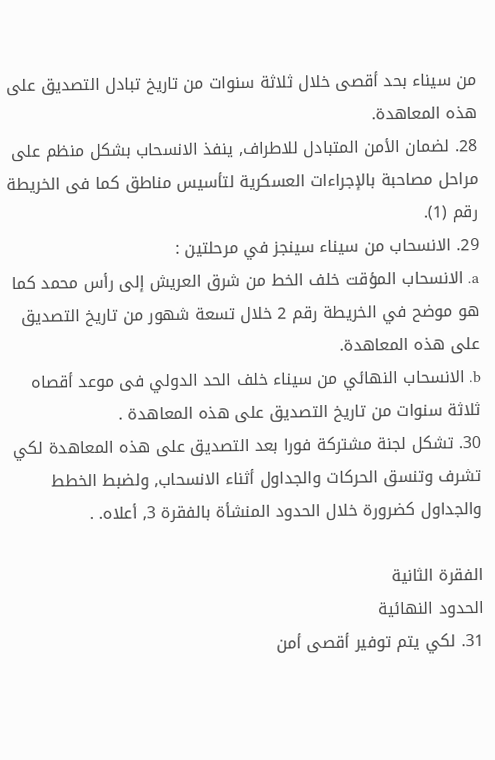من سيناء بحد أقصى خلال ثلاثة سنوات من تاريخ تبادل التصديق على هذه المعاهدة.
28. لضمان الأمن المتبادل للاطراف, ينفذ الانسحاب بشكل منظم على مراحل مصاحبة بالإجراءات العسكرية لتأسيس مناطق كما فى الخريطة رقم (1).
29. الانسحاب من سيناء سينجز في مرحلتين :
a. الانسحاب المؤقت خلف الخط من شرق العريش إلى رأس محمد كما هو موضح في الخريطة رقم 2 خلال تسعة شهور من تاريخ التصديق على هذه المعاهدة.
b. الانسحاب النهائي من سيناء خلف الحد الدولي فى موعد أقصاه ثلاثة سنوات من تاريخ التصديق على هذه المعاهدة .
30. تشكل لجنة مشتركة فورا بعد التصديق على هذه المعاهدة لكي تشرف وتنسق الحركات والجداول أثناء الانسحاب, ولضبط الخطط والجداول كضرورة خلال الحدود المنشأة بالفقرة 3, أعلاه. .

الفقرة الثانية
الحدود النهائية
31. لكي يتم توفير أقصى أمن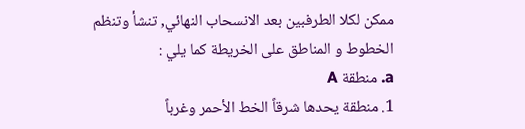ممكن لكلا الطرفبين بعد الانسحاب النهائي, تنشأ وتنظم الخطوط و المناطق على الخريطة كما يلي :
a. منطقة A
1. منطقة يحدها شرقاً الخط الأحمر وغرباً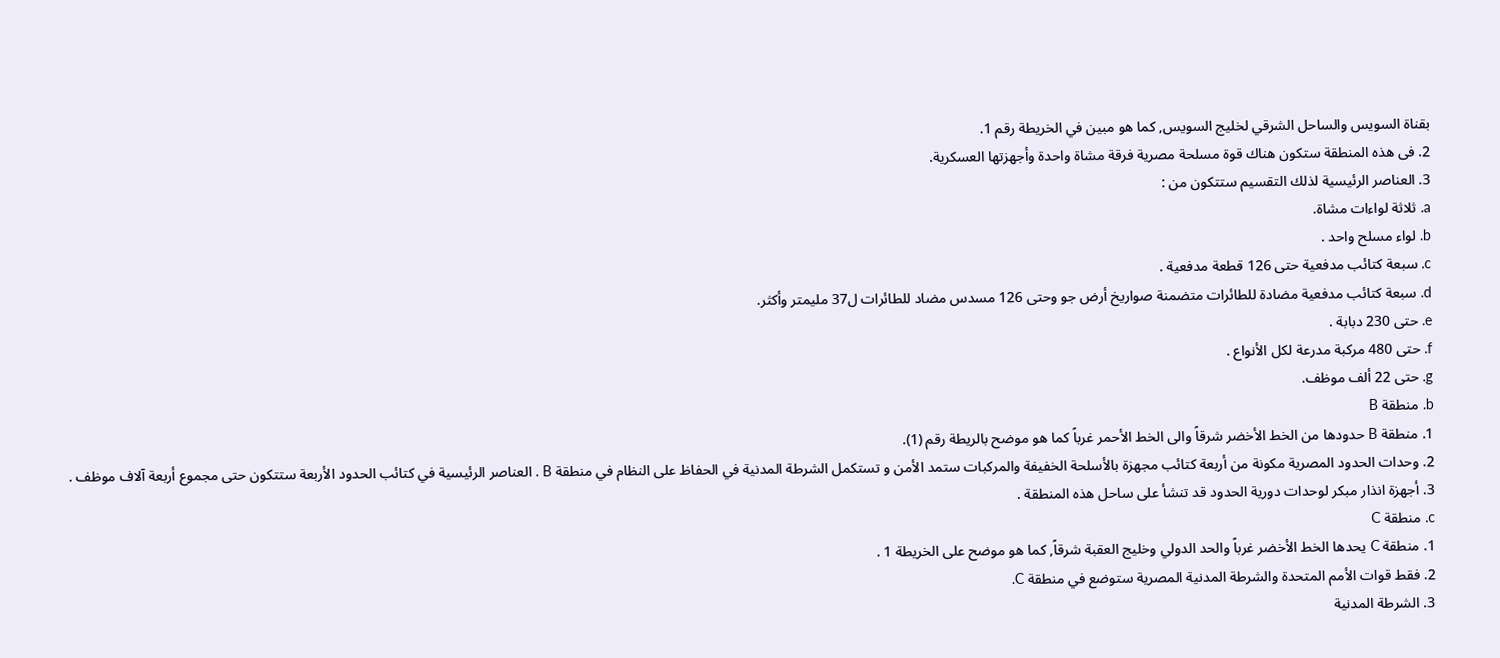بقناة السويس والساحل الشرقي لخليج السويس, كما هو مبين في الخريطة رقم 1.
2. فى هذه المنطقة ستكون هناك قوة مسلحة مصرية فرقة مشاة واحدة وأجهزتها العسكرية.
3. العناصر الرئيسية لذلك التقسيم ستتكون من :
a. ثلاثة لواءات مشاة.
b. لواء مسلح واحد .
c. سبعة كتائب مدفعية حتى 126 قطعة مدفعية .
d. سبعة كتائب مدفعية مضادة للطائرات متضمنة صواريخ أرض جو وحتى 126 مسدس مضاد للطائرات ل37 مليمتر وأكثر.
e. حتى 230 دبابة .
f. حتى 480 مركبة مدرعة لكل الأنواع .
g. حتى 22 ألف موظف.
b. منطقة B
1. منطقة B حدودها من الخط الأخضر شرقاً والى الخط الأحمر غرباً كما هو موضح بالريطة رقم (1).
2. وحدات الحدود المصرية مكونة من أربعة كتائب مجهزة بالأسلحة الخفيفة والمركبات ستمد الأمن و تستكمل الشرطة المدنية في الحفاظ على النظام في منطقة B . العناصر الرئيسية في كتائب الحدود الأربعة ستتكون حتى مجموع أربعة آلاف موظف .
3. أجهزة انذار مبكر لوحدات دورية الحدود قد تنشأ على ساحل هذه المنطقة .
c. منطقة C
1. منطقة C يحدها الخط الأخضر غرباً والحد الدولي وخليج العقبة شرقاً, كما هو موضح على الخريطة 1 .
2. فقط قوات الأمم المتحدة والشرطة المدنية المصرية ستوضع في منطقة C.
3. الشرطة المدنية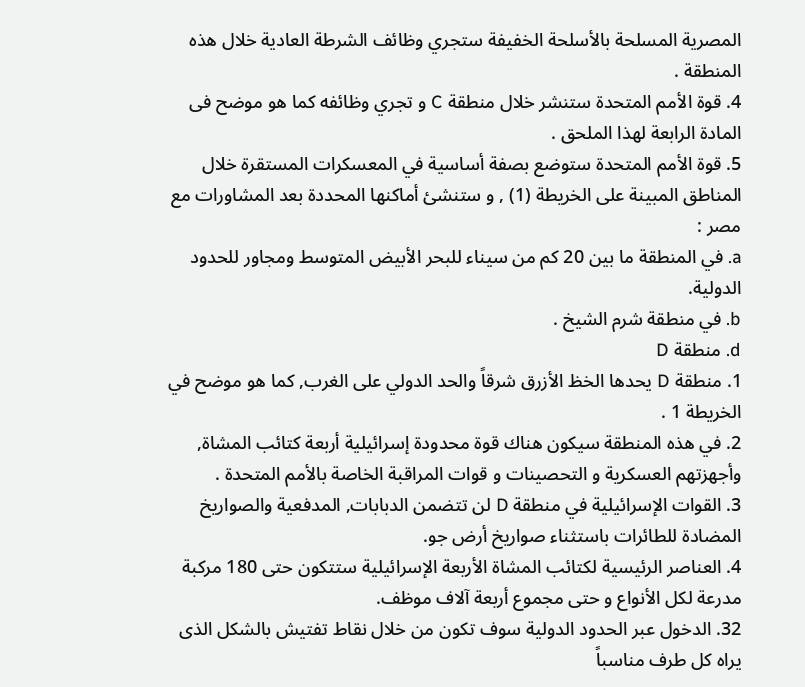المصرية المسلحة بالأسلحة الخفيفة ستجري وظائف الشرطة العادية خلال هذه المنطقة .
4. قوة الأمم المتحدة ستنشر خلال منطقة C و تجري وظائفه كما هو موضح فى المادة الرابعة لهذا الملحق .
5. قوة الأمم المتحدة ستوضع بصفة أساسية في المعسكرات المستقرة خلال المناطق المبينة على الخريطة (1) , و ستنشئ أماكنها المحددة بعد المشاورات مع مصر :
a. في المنطقة ما بين 20 كم من سيناء للبحر الأبيض المتوسط ومجاور للحدود الدولية.
b. في منطقة شرم الشيخ .
d. منطقة D
1. منطقة D يحدها الخظ الأزرق شرقاً والحد الدولي على الغرب, كما هو موضح في الخريطة 1 .
2. في هذه المنطقة سيكون هناك قوة محدودة إسرائيلية أربعة كتائب المشاة, وأجهزتهم العسكرية و التحصينات و قوات المراقبة الخاصة بالأمم المتحدة .
3. القوات الإسرائيلية في منطقة D لن تتضمن الدبابات, المدفعية والصواريخ المضادة للطائرات باستثناء صواريخ أرض جو.
4. العناصر الرئيسية لكتائب المشاة الأربعة الإسرائيلية ستتكون حتى 180 مركبة مدرعة لكل الأنواع و حتى مجموع أربعة آلاف موظف.
32. الدخول عبر الحدود الدولية سوف تكون من خلال نقاط تفتيش بالشكل الذى يراه كل طرف مناسباً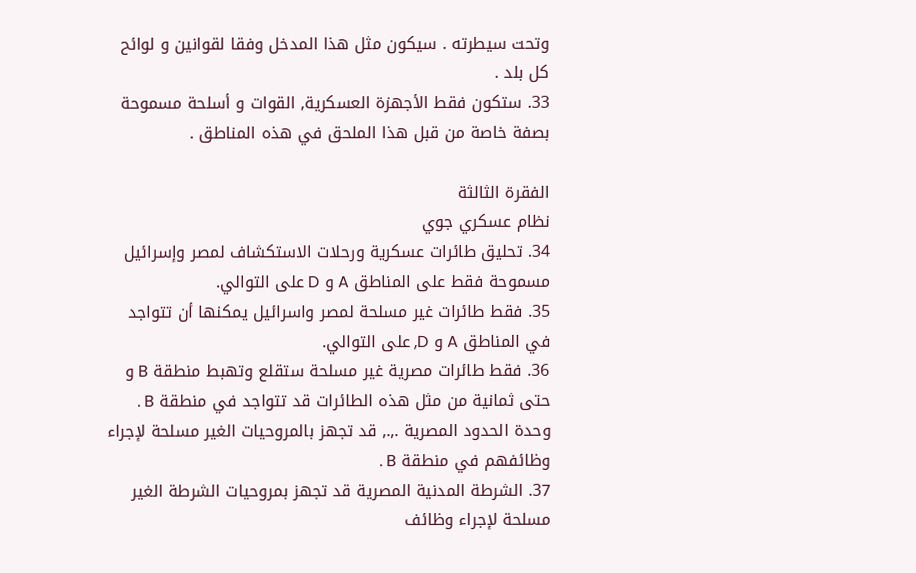وتحت سيطرته . سيكون مثل هذا المدخل وفقا لقوانين و لوائح كل بلد .
33. ستكون فقط الأجهزة العسكرية, القوات و أسلحة مسموحة بصفة خاصة من قبل هذا الملحق في هذه المناطق .

الفقرة الثالثة
نظام عسكري جوي
34. تحليق طائرات عسكرية ورحلات الاستكشاف لمصر وإسرائيل مسموحة فقط على المناطق A و D على التوالي.
35. فقط طائرات غير مسلحة لمصر واسرائيل يمكنها أن تتواجد في المناطق A و D, على التوالي.
36. فقط طائرات مصرية غير مسلحة ستقلع وتهبط منطقة B و حتى ثمانية من مثل هذه الطائرات قد تتواجد في منطقة B . وحدة الحدود المصرية .,., قد تجهز بالمروحيات الغير مسلحة لإجراء وظائفهم في منطقة B .
37. الشرطة المدنية المصرية قد تجهز بمروحيات الشرطة الغير مسلحة لإجراء وظائف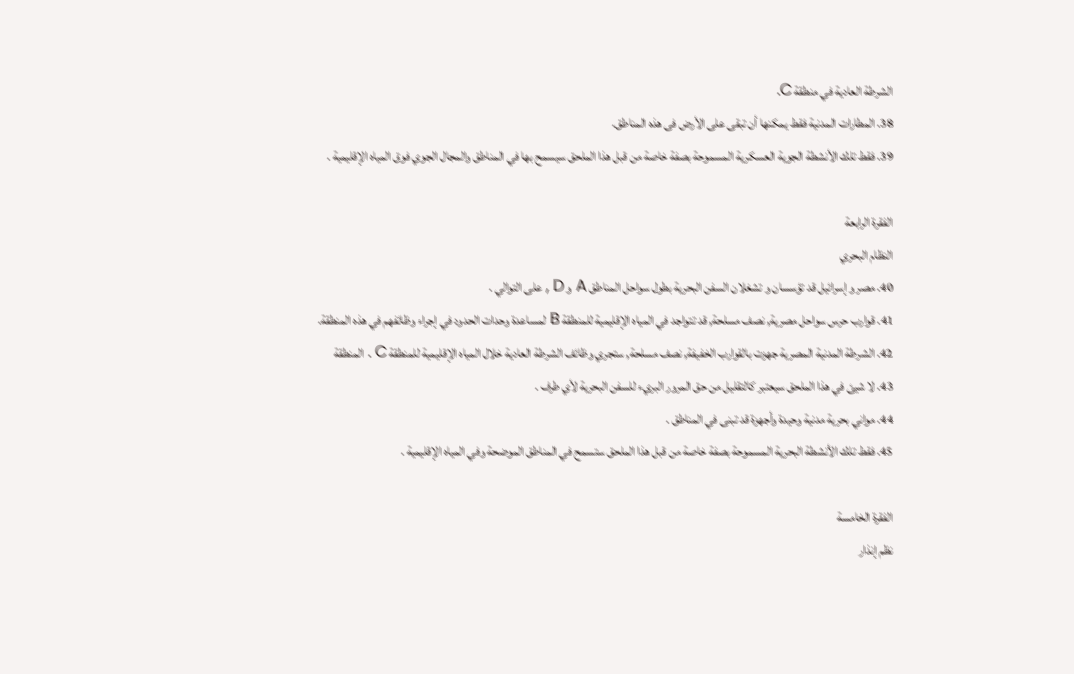الشرطة العادية في منطقة C.
38. المطارات المدنية فقط يمكنها أن تبقى على الأرض فى هذه المناطق.
39. فقط تلك الأنشطة الجوية العسكرية المسموحة بصفة خاصة من قبل هذا الملحق سيسمح بها في المناطق والمجال الجوي فوق المياه الإقليمية .

الفقرة الرابعة
النظام البحري
40. مصر و إسرائيل قد تؤسسان و تشغلان السفن البحرية بطول سواحل المناطق A و D , على التوالي .
41. قوارب حرس سواحل مصرية, نصف مسلحة, قد تتواجد في المياه الإقليمية للمنطقة B لمساعدة وحدات الحدود في إجراء وظائفهم في هذه المنطقة.
42. الشرطة المدنية المصرية جهزت بالقوارب الخفيفة, نصف مسلحة, ستجري وظائف الشرطة العادية خلال المياه الإقليمية للمنطقة C . المنطقة
43. لا شيئ في هذا الملحق سيعتبر كالتقليل من حق المرور البريء للسفن البحرية لأي طرف .
44. مواني بحرية مدنية وحيدة وأجهزة قد تبنى في المناطق .
45. فقط تلك الأنشطة البحرية المسموحة بصفة خاصة من قبل هذا الملحق ستسمح في المناطق الموضحة وفي المياه الإقليمية .

الفقرة الخامسة
نظم إنذار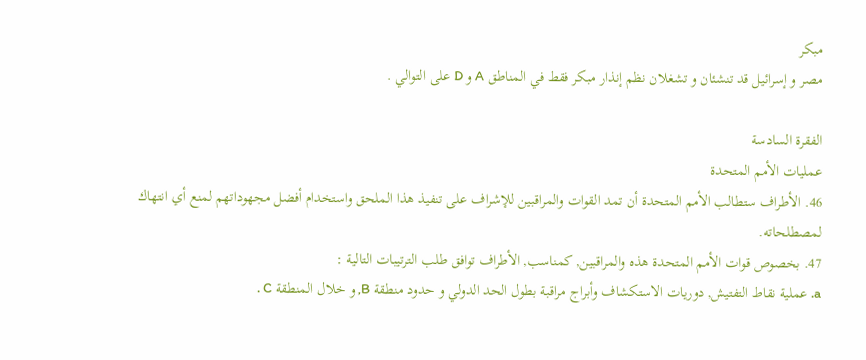مبكر
مصر و إسرائيل قد تنشئان و تشغلان نظم إنذار مبكر فقط في المناطق A و D على التوالي .

الفقرة السادسة
عمليات الأمم المتحدة
46. الأطراف ستطالب الأمم المتحدة أن تمد القوات والمراقبين للإشراف على تنفيذ هذا الملحق واستخدام أفضل مجهوداتهم لمنع أي انتهاك لمصطلحاته.
47. بخصوص قوات الأمم المتحدة هذه والمراقبين, كمناسب, الأطراف توافق طلب الترتيبات التالية :
a. عملية نقاط التفتيش, دوريات الاستكشاف وأبراج مراقبة بطول الحد الدولي و حدود منطقة B, و خلال المنطقة C .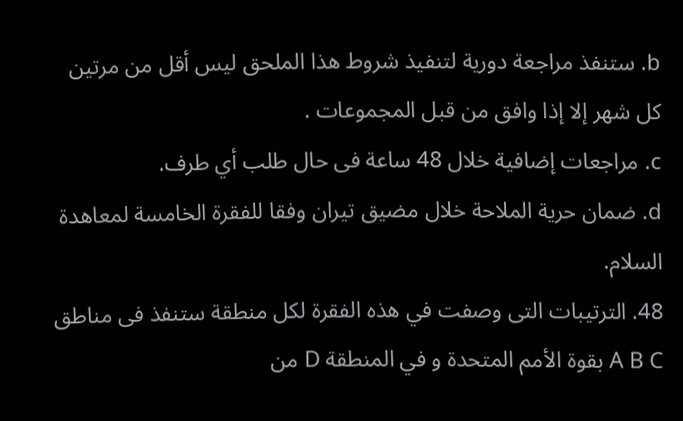b. ستنفذ مراجعة دورية لتنفيذ شروط هذا الملحق ليس أقل من مرتين كل شهر إلا إذا وافق من قبل المجموعات .
c. مراجعات إضافية خلال 48 ساعة فى حال طلب أي طرف.
d. ضمان حرية الملاحة خلال مضيق تيران وفقا للفقرة الخامسة لمعاهدة السلام.
48. الترتيبات التى وصفت في هذه الفقرة لكل منطقة ستنفذ فى مناطق A B C بقوة الأمم المتحدة و في المنطقة D من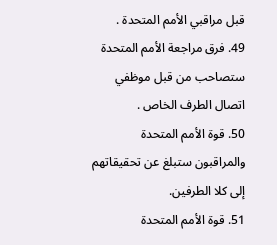قبل مراقبي الأمم المتحدة .
49. فرق مراجعة الأمم المتحدة ستصاحب من قبل موظفي اتصال الطرف الخاص .
50. قوة الأمم المتحدة والمراقبون ستبلغ عن تحقيقاتهم إلى كلا الطرفين.
51. قوة الأمم المتحدة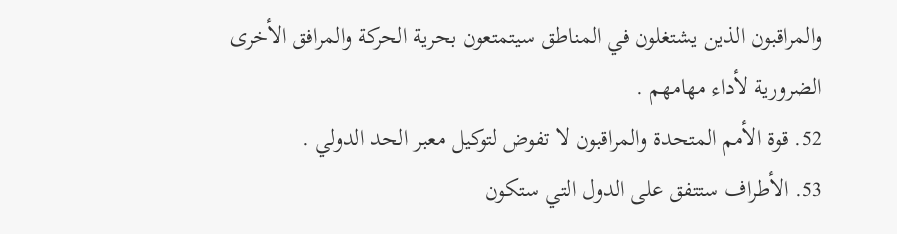والمراقبون الذين يشتغلون في المناطق سيتمتعون بحرية الحركة والمرافق الأخرى الضرورية لأداء مهامهم .
52. قوة الأمم المتحدة والمراقبون لا تفوض لتوكيل معبر الحد الدولي .
53. الأطراف ستتفق على الدول التي ستكون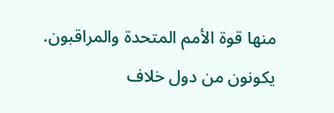منها قوة الأمم المتحدة والمراقبون. يكونون من دول خلاف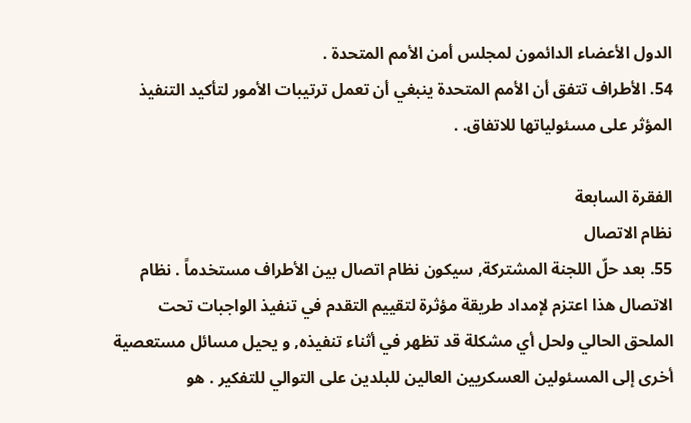الدول الأعضاء الدائمون لمجلس أمن الأمم المتحدة .
54. الأطراف تتفق أن الأمم المتحدة ينبغي أن تعمل ترتيبات الأمور لتأكيد التنفيذ المؤثر على مسئولياتها للاتفاق. .

الفقرة السابعة
نظام الاتصال
55. بعد حلّ اللجنة المشتركة, سيكون نظام اتصال بين الأطراف مستخدماً . نظام الاتصال هذا اعتزم لإمداد طريقة مؤثرة لتقييم التقدم في تنفيذ الواجبات تحت الملحق الحالي ولحل أي مشكلة قد تظهر في أثناء تنفيذه, و يحيل مسائل مستعصية أخرى إلى المسئولين العسكريين العالين للبلدين على التوالي للتفكير . هو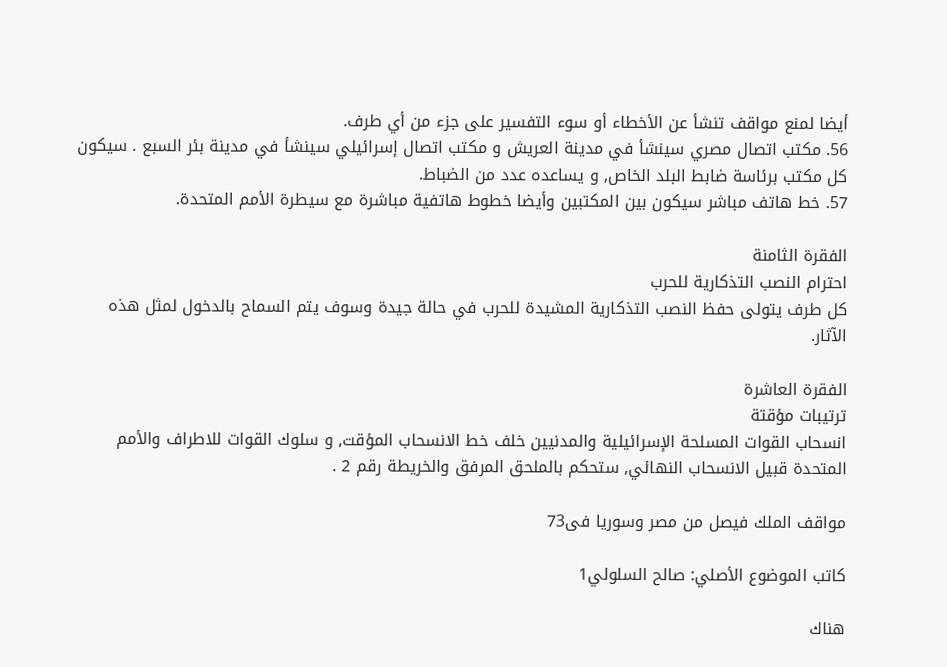أيضا لمنع مواقف تنشأ عن الأخطاء أو سوء التفسير على جزء من أي طرف.
56. مكتب اتصال مصري سينشأ في مدينة العريش و مكتب اتصال إسرائيلي سينشأ في مدينة بئر السبع . سيكون كل مكتب برئاسة ضابط البلد الخاص, و يساعده عدد من الضباط.
57. خط هاتف مباشر سيكون بين المكتبين وأيضا خطوط هاتفية مباشرة مع سيطرة الأمم المتحدة.

الفقرة الثامنة
احترام النصب التذكارية للحرب
كل طرف يتولى حفظ النصب التذكارية المشيدة للحرب في حالة جيدة وسوف يتم السماح بالدخول لمثل هذه الآثار.

الفقرة العاشرة
ترتيبات مؤقتة
انسحاب القوات المسلحة الإسرائيلية والمدنيين خلف خط الانسحاب المؤقت, و سلوك القوات للاطراف والأمم المتحدة قبيل الانسحاب النهائي, ستحكم بالملحق المرفق والخريطة رقم 2 .

مواقف الملك فيصل من مصر وسوريا فى73

كاتب الموضوع الأصلي: صالح السلولي1

هناك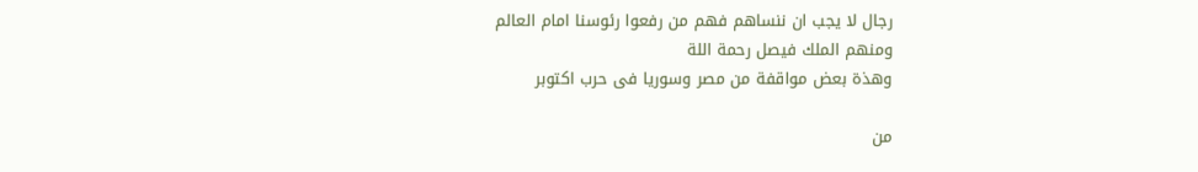رجال لا يجب ان ننساهم فهم من رفعوا رئوسنا امام العالم
ومنهم الملك فيصل رحمة اللة
وهذة بعض مواقفة من مصر وسوريا فى حرب اكتوبر

من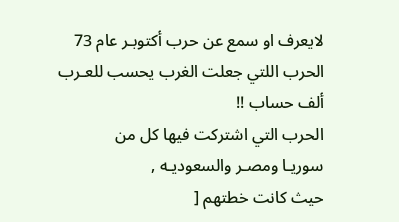لايعرف او سمع عن حرب أكتوبـر عام 73
الحرب اللتي جعلت الغرب يحسب للعـرب ألف حساب !!
الحرب التي اشتركت فيها كل من
سوريـا ومصـر والسعوديـه ,
حيث كانت خطتهم [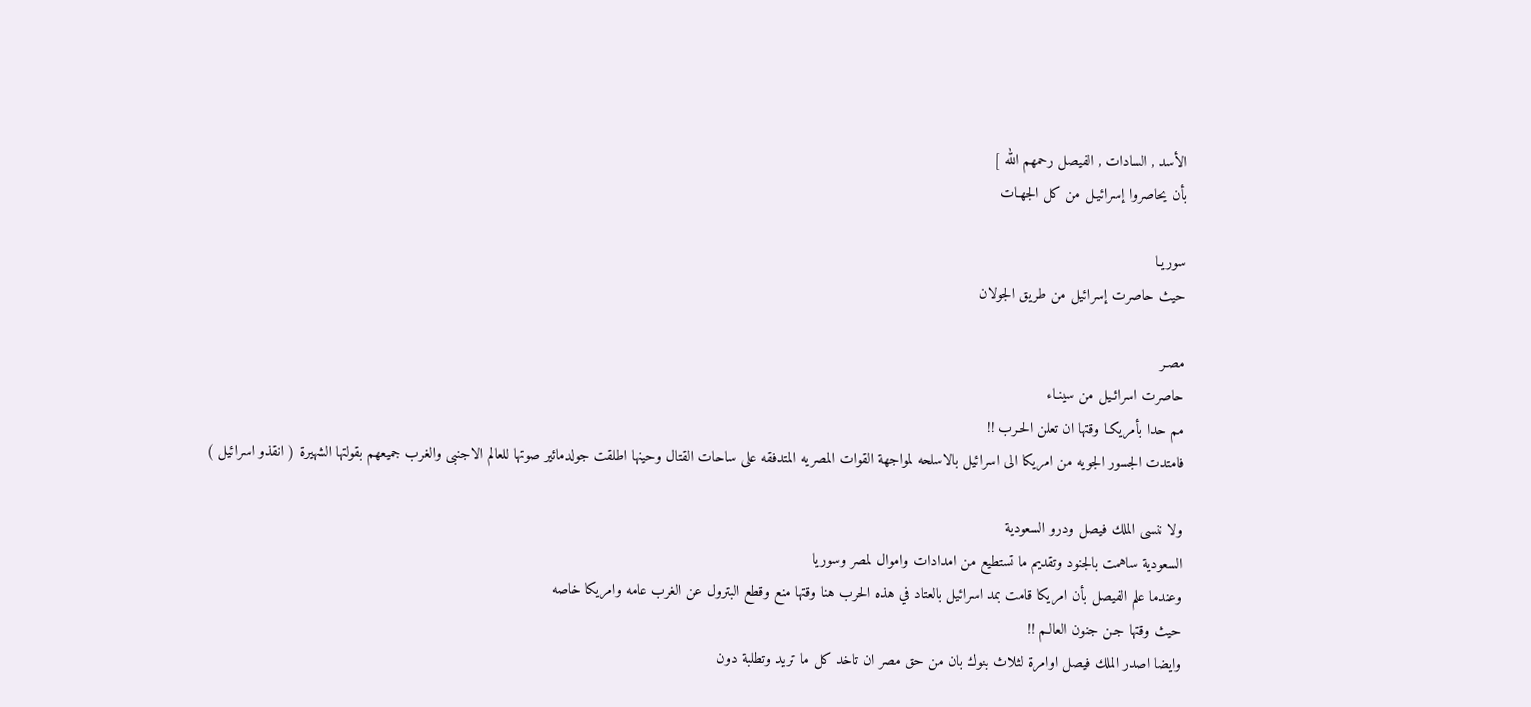الأسد , السادات , الفيصل رحمهم الله ]
بأن يحاصروا إسرائيـل من كل الجهـات

سوريـا
حيث حاصرت إسرائيل من طريق الجولان

مصـر
حاصرت اسرائـيل من سينـاء
مم حدا بأمريكـا وقتها ان تعلن الحـرب !!
فامتدت الجسور الجويه من امريكا الى اسرائيل بالاسلحه لمواجهة القوات المصريه المتدفقه على ساحات القتال وحينها اطلقت جولدمائير صوتها للعالم الاجنبى والغرب جميعهم بقولتها الشهيرة ( انقذو اسرائيل )

ولا ننسى الملك فيصل ودرو السعودية
السعودية ساهمت بالجنود وتقديم ما تستطيع من امدادات واموال لمصر وسوريا
وعندما علم الفيصل بأن امريكا قامت بمد اسرائيل بالعتاد في هذه الحرب هنا وقتها منع وقطع البترول عن الغرب عامه وامريكا خاصه
حيث وقتها جـن جنون العالـم !!
وايضا اصدر الملك فيصل اوامرة لثلاث بنوك بان من حق مصر ان تاخد كل ما تريد وتطلبة دون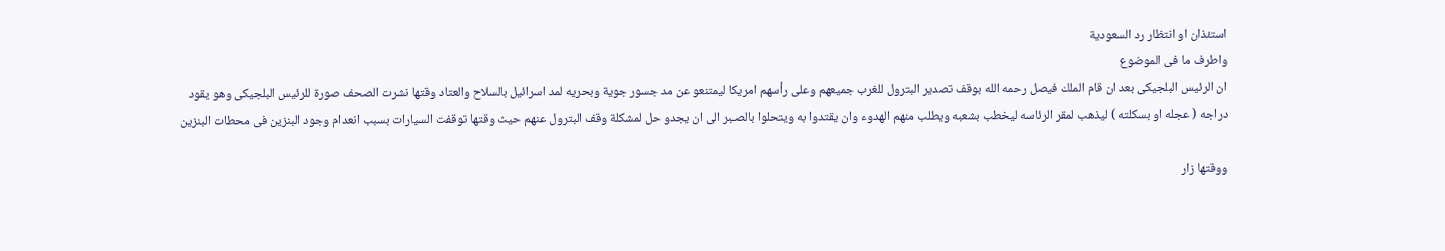استئذان او انتظار رد السعودية
واطرف ما فى الموضوع
ان الرئيس البلجيكى بعد ان قام الملك فيصل رحمه الله بوقف تصدير البترول للغرب جميعهم وعلى رأسهم امريكا ليمتنعو عن مد جسور جوية وبحريه لمد اسرائيل بالسلاح والعتاد وقتها نشرت الصحف صورة للرئيس البلجيكى وهو يقود دراجه ( عجله او بسكلته ) ليذهب لمقر الرئاسه ليخطب بشعبه ويطلب منهم الهدوء وان يقتدوا به ويتحلوا بالصـبر الى ان يجدو حل لمشكلة وقف البترول عنهم حيث وقتها توقفت السيارات بسبب انعدام وجود البنزين فى محطات البنزين

ووقتها زار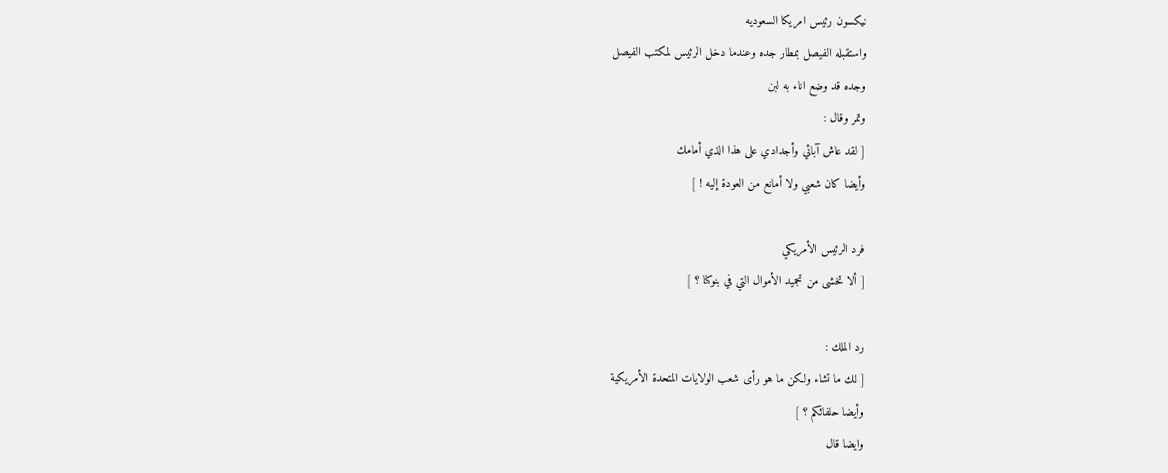نيكسون رئيس امريكا السعوديه
واستقبله الفيصل بمطار جده وعندما دخل الرئيس لمكتب الفيصل
وجده قد وضع اناء به لبن
وتمر وقال :
[ لقد عاش آبائي وأجدادي على هذا الذي أمامك
وأيضا كان شعبي ولا أمانع من العودة إليه ! ]

فرد الرئيس الأمريكي
[ ألا تخشى من تجميد الأموال التي في بنوكنا ؟ ]

رد الملك :
[ لك ما تشاء ولكن ما هو رأى شعب الولايات المتحدة الأمريكية
وأيضا حلفائكم ؟ ]
وايضا قال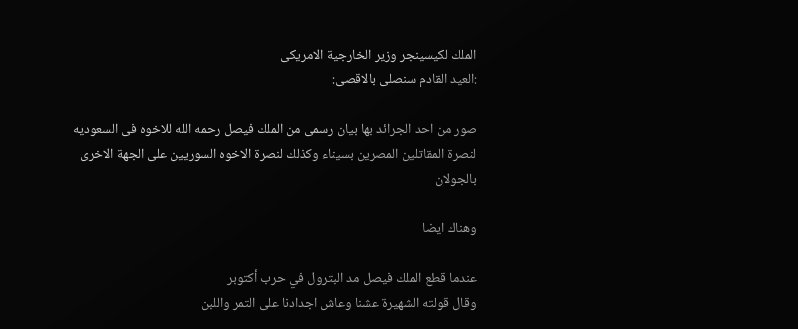الملك لكيسينجر وزير الخارجية الامريكى
:العيد القادم سنصلى بالاقصى:

صور من احد الجرائد بها بيان رسمى من الملك فيصل رحمه الله للاخوه فى السعوديه لنصرة المقاتلين المصرين بسيناء وكذلك لنصرة الاخوه السوريين على الجهة الاخرى بالجولان

وهناك ايضا

عندما قطع الملك فيصل مد البترول في حرب أكتوبر
وقال قولته الشهيرة عشنا وعاش اجدادنا على التمر واللبن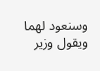وسنعود لهما
ويقول وزير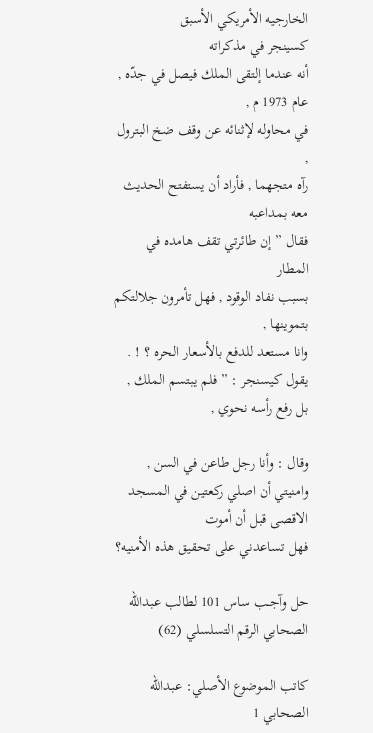الخارجيه الأمريكي الأسبق
كسينجر في مذكراته
أنه عندما إلتقى الملك فيصل في جدّه , عام 1973 م ,
في محاوله لإثنائه عن وقف ضخ البترول ,
رآه متجهما , فأراد أن يستفتح الحديث معه بمداعبه
فقال ” إن طائرتي تقف هامده في المطار
بسبب نفاد الوقود , فهل تأمرون جلالتكم بتموينها ,
وانا مستعد للدفع بالأسعار الحره ؟ ! .
يقول كيسنجر : ” فلم يبتسم الملك ,
بل رفع رأسه نحوي ,

وقال : وأنا رجل طاعن في السن ,
وامنيتي أن اصلي ركعتين في المسجد الاقصى قبل أن أموت
فهل تساعدني على تحقيق هذه الأمنيه؟

حل وآجــب ساس 101 لطالب عبدالله الصحابي الرقم التسلسلي (62)

كاتب الموضوع الأصلي: عبدالله الصحابي 1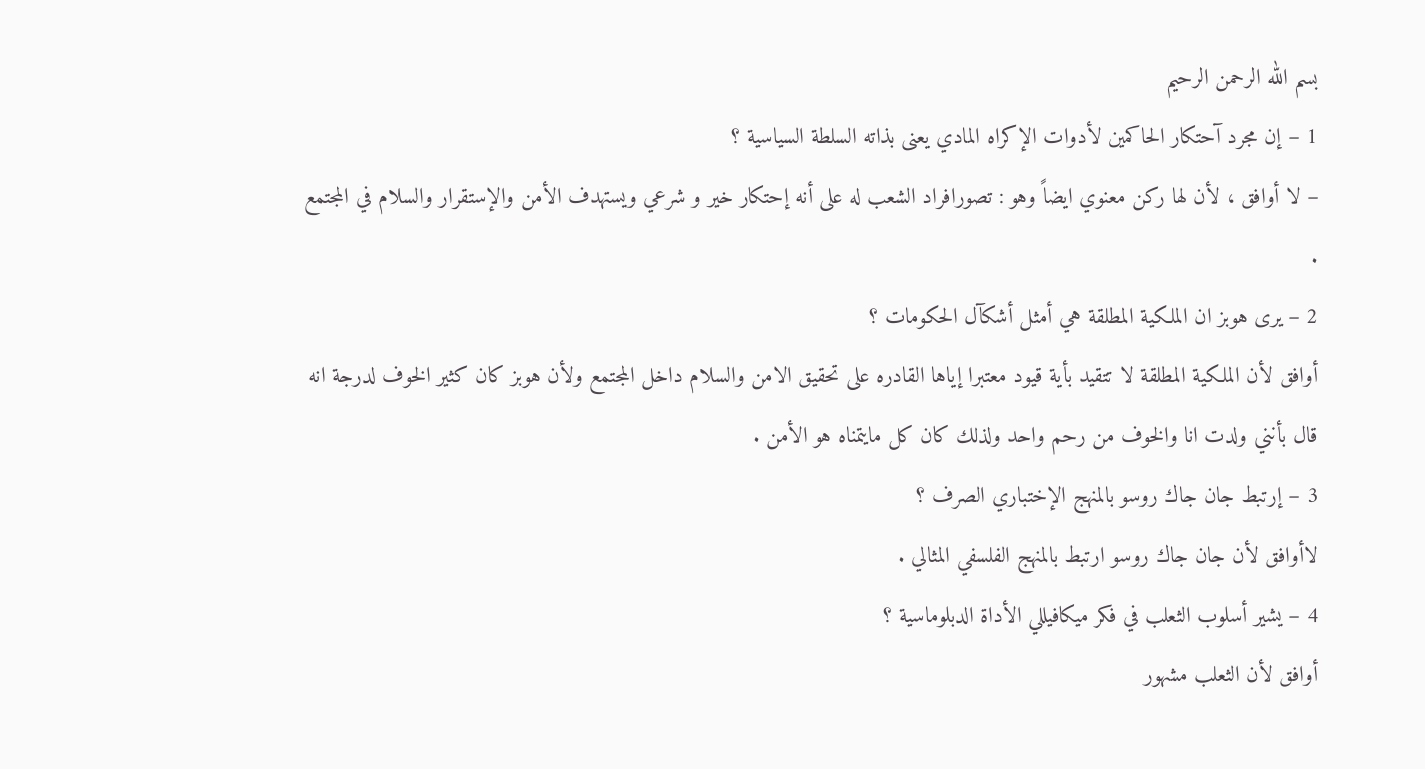بسم الله الرحمن الرحيم
1 – إن مجرد آحتكار الحاكمين لأدوات الإكراه المادي يعنى بذاته السلطة السياسية ؟
– لا أوافق ، لأن لها ركن معنوي ايضاً وهو : تصورافراد الشعب له على أنه إحتكار خير و شرعي ويستهدف الأمن والإستقرار والسلام في المجتمع .
2 – يرى هوبز ان الملكية المطلقة هي أمثل أشكآل الحكومات ؟
أوافق لأن الملكية المطلقة لا تتقيد بأية قيود معتبرا إياها القادره على تحقيق الامن والسلام داخل المجتمع ولأن هوبز كان كثير الخوف لدرجة انه قال بأنني ولدت انا والخوف من رحم واحد ولذلك كان كل مايتمناه هو الأمن .
3 – إرتبط جان جاك روسو بالمنهج الإختباري الصرف ؟
لاأوافق لأن جان جاك روسو ارتبط بالمنهج الفلسفي المثالي .
4 – يشير أسلوب الثعلب في فكر ميكافيللي الأداة الدبلوماسية ؟
أوافق لأن الثعلب مشهور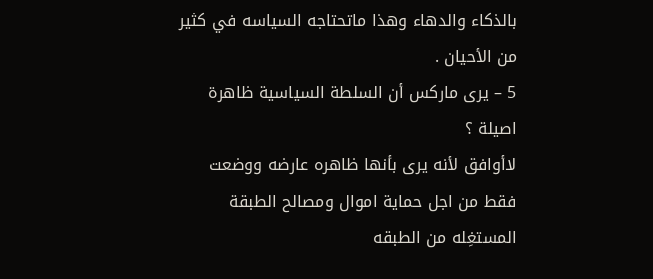بالذكاء والدهاء وهذا ماتحتاجه السياسه في كثير من الأحيان .
5 – يرى ماركس أن السلطة السياسية ظاهرة اصيلة ؟
لاأوافق لأنه يرى بأنها ظاهره عارضه ووضعت فقط من اجل حماية اموال ومصالح الطبقة المستغِله من الطبقه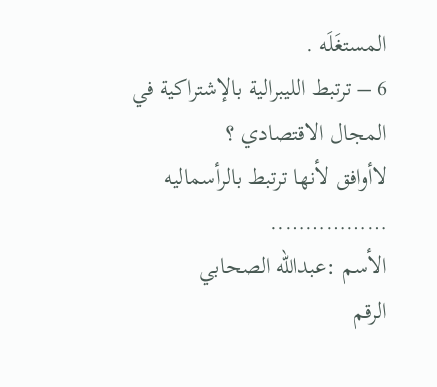المستغَلَه .
6 – ترتبط الليبرالية بالإشتراكية في المجال الاقتصادي ؟
لاأوافق لأنها ترتبط بالرأسماليه
……………..
الأسم :عبدالله الصحابي
الرقم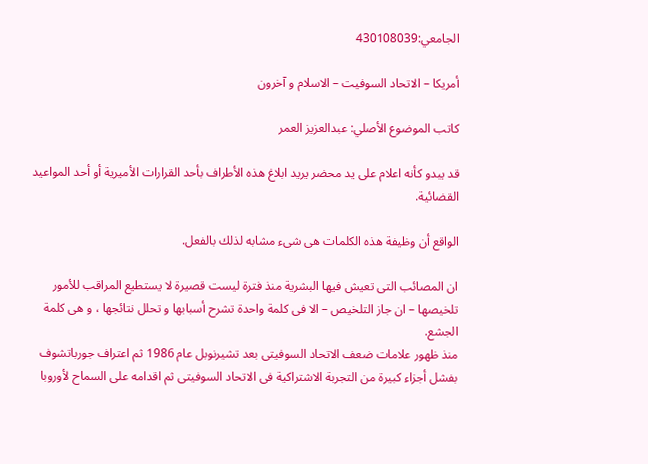الجامعي:430108039

أمريكا – الاتحاد السوفيت – الاسلام و آخرون

كاتب الموضوع الأصلي: عبدالعزيز العمر

قد يبدو كأنه اعلام على يد محضر يريد ابلاغ هذه الأطراف بأحد القرارات الأميرية أو أحد المواعيد القضائية.

الواقع أن وظيفة هذه الكلمات هى شىء مشابه لذلك بالفعل.

ان المصائب التى تعيش فيها البشرية منذ فترة ليست قصيرة لا يستطيع المراقب للأمور تلخيصها – ان جاز التلخيص – الا فى كلمة واحدة تشرح أسبابها و تحلل نتائجها ، و هى كلمة الجشع.
منذ ظهور علامات ضعف الاتحاد السوفيتى بعد تشيرنوبل عام 1986 ثم اعتراف جورباتشوف بفشل أجزاء كبيرة من التجربة الاشتراكية فى الاتحاد السوفيتى ثم اقدامه على السماح لأوروبا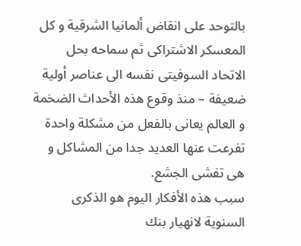بالتوحد على انقاض ألمانيا الشرقية و كل المعسكر الاشتراكى ثم سماحه بحل الاتحاد السوفيتى نفسه الى عناصر أولية ضعيفة – منذ وقوع هذه الأحداث الضخمة و العالم يعانى بالفعل من مشكلة واحدة تفرعت عنها العديد جدا من المشاكل و هى تفشى الجشع.
سبب هذه الأفكار اليوم هو الذكرى السنوية لانهيار بنك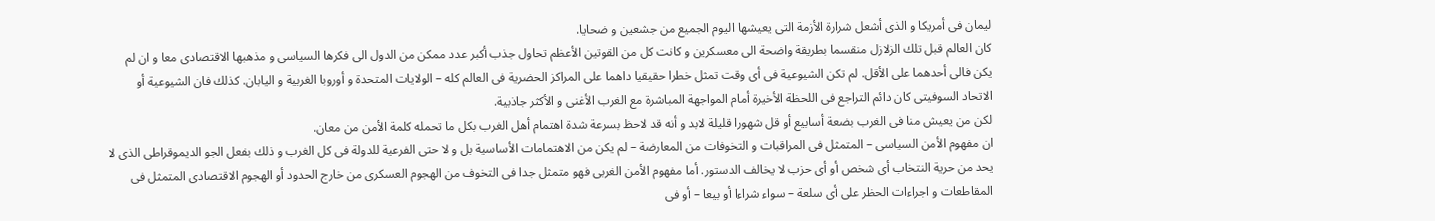ليمان فى أمريكا و الذى أشعل شرارة الأزمة التى يعيشها اليوم الجميع من جشعين و ضحايا.
كان العالم قبل تلك الزلازل منقسما بطريقة واضحة الى معسكرين و كانت كل من القوتين الأعظم تحاول جذب أكبر عدد ممكن من الدول الى فكرها السياسى و مذهبها الاقتصادى معا و ان لم يكن فالى أحدهما على الأقل. لم تكن الشيوعية فى أى وقت تمثل خطرا حقيقيا داهما على المراكز الحضرية فى العالم كله – الولايات المتحدة و أوروبا الغربية و اليابان. كذلك فان الشيوعية أو الاتحاد السوفيتى كان دائم التراجع فى اللحظة الأخيرة أمام المواجهة المباشرة مع الغرب الأغنى و الأكثر جاذبية.
لكن من يعيش منا فى الغرب بضعة أسابيع أو قل شهورا قليلة لابد و أنه قد لاحظ بسرعة شدة اهتمام أهل الغرب بكل ما تحمله كلمة الأمن من معان.
ان مفهوم الأمن السياسى – المتمثل فى المراقبات و التخوفات من المعارضة – لم يكن من الاهتمامات الأساسية بل و لا حتى الفرعية للدولة فى كل الغرب و ذلك بفعل الجو الديموقراطى الذى لا يحد من حرية النتخاب أى شخص أو أى حزب لا يخالف الدستور. أما مفهوم الأمن الغربى فهو متمثل جدا فى التخوف من الهجوم العسكرى من خارج الحدود أو الهجوم الاقتصادى المتمثل فى المقاطعات و اجراءات الحظر على أى سلعة – سواء شراءا أو بيعا – أو فى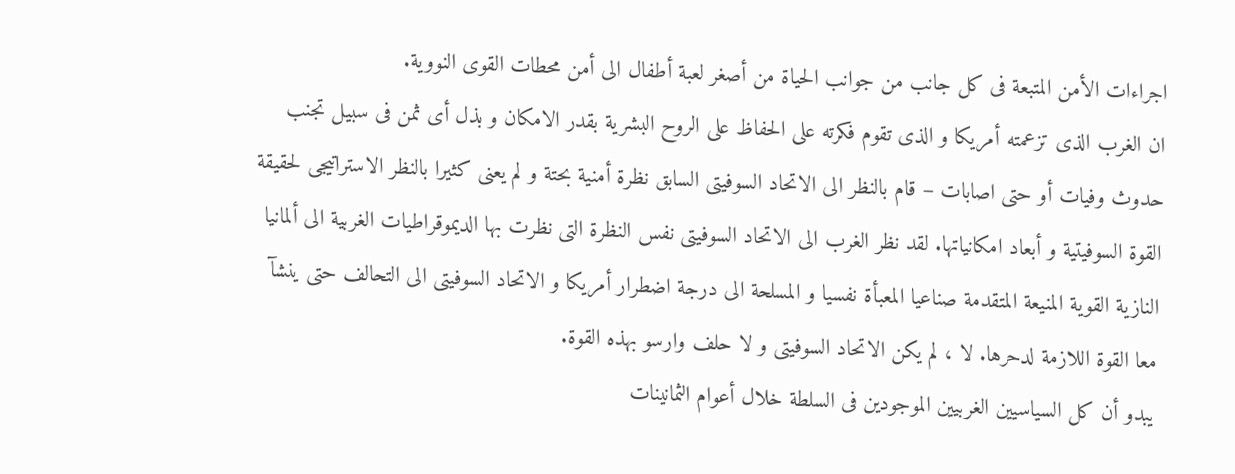اجراءات الأمن المتبعة فى كل جانب من جوانب الحياة من أصغر لعبة أطفال الى أمن محطات القوى النووية.
ان الغرب الذى تزعمته أمريكا و الذى تقوم فكرته على الحفاظ على الروح البشرية بقدر الامكان و بذل أى ثمن فى سبيل تجنب حدوث وفيات أو حتى اصابات – قام بالنظر الى الاتحاد السوفيتى السابق نظرة أمنية بحتة و لم يعنى كثيرا بالنظر الاستراتيجى لحقيقة القوة السوفيتية و أبعاد امكانياتها. لقد نظر الغرب الى الاتحاد السوفيتى نفس النظرة التى نظرت بها الديموقراطيات الغربية الى ألمانيا النازية القوية المنيعة المتقدمة صناعيا المعبأة نفسيا و المسلحة الى درجة اضطرار أمريكا و الاتحاد السوفيتى الى التحالف حتى ينشآ معا القوة اللازمة لدحرها. لا ، لم يكن الاتحاد السوفيتى و لا حلف وارسو بهذه القوة.
يبدو أن كل السياسيين الغربيين الموجودين فى السلطة خلال أعوام الثمانينات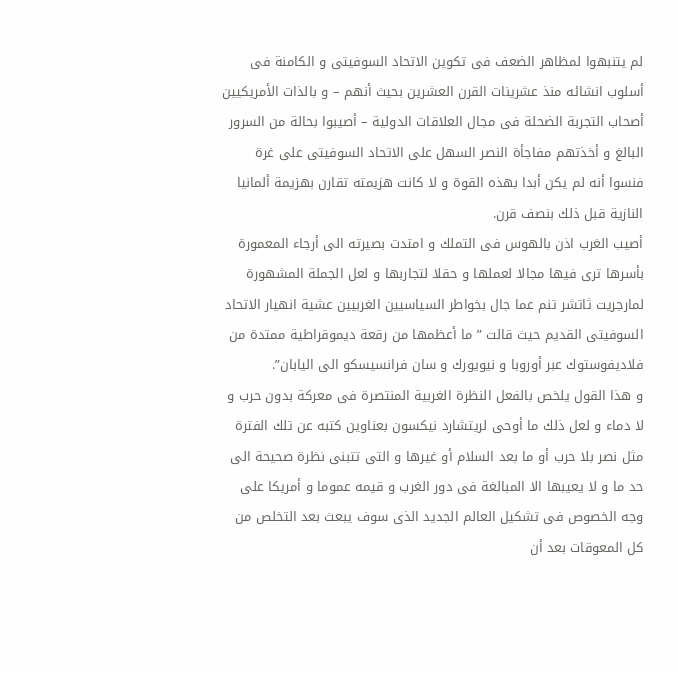لم يتنبهوا لمظاهر الضعف فى تكوين الاتحاد السوفيتى و الكامنة فى أسلوب انشائه منذ عشرينات القرن العشرين بحيث أنهم – و بالذات الأمريكيين أصحاب التجربة الضحلة فى مجال العلاقات الدولية – أصيبوا بحالة من السرور البالغ و أخذتهم مفاجأة النصر السهل على الاتحاد السوفيتى على غرة فنسوا أنه لم يكن أبدا بهذه القوة و لا كانت هزيمته تقارن بهزيمة ألمانيا النازية قبل ذلك بنصف قرن.
أصيب الغرب اذن بالهوس فى التملك و امتدت بصيرته الى أرجاء المعمورة بأسرها ترى فيها مجالا لعملها و حقلا لتجاربها و لعل الجملة المشهورة لمارجريت ثاتشر تنم عما جال بخواطر السياسيين الغربيين عشية انهيار الاتحاد السوفيتى القديم حيث قالت ” ما أعظمها من رقعة ديموقراطية ممتدة من فلاديفوستوك عبر أوروبا و نيويورك و سان فرانسيسكو الى اليابان”.
و هذا القول يلخص بالفعل النظرة الغربية المنتصرة فى معركة بدون حرب و لا دماء و لعل ذلك ما أوحى لريتشارد نيكسون بعناوين كتبه عن تلك الفترة مثل نصر بلا حرب أو ما بعد السلام أو غيرها و التى تتبنى نظرة صحيحة الى حد ما و لا يعيبها الا المبالغة فى دور الغرب و قيمه عموما و أمريكا على وجه الخصوص فى تشكيل العالم الجديد الذى سوف يبعث بعد التخلص من كل المعوقات بعد أن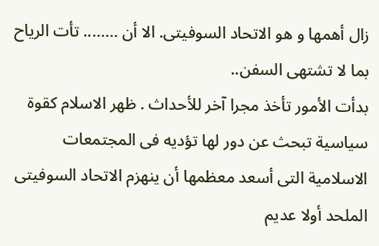زال أهمها و هو الاتحاد السوفيتى. الا أن …….. تأت الرياح بما لا تشتهى السفن..
بدأت الأمور تأخذ مجرا آخر للأحداث . ظهر الاسلام كقوة سياسية تبحث عن دور لها تؤديه فى المجتمعات الاسلامية التى أسعد معظمها أن ينهزم الاتحاد السوفيتى الملحد أولا عديم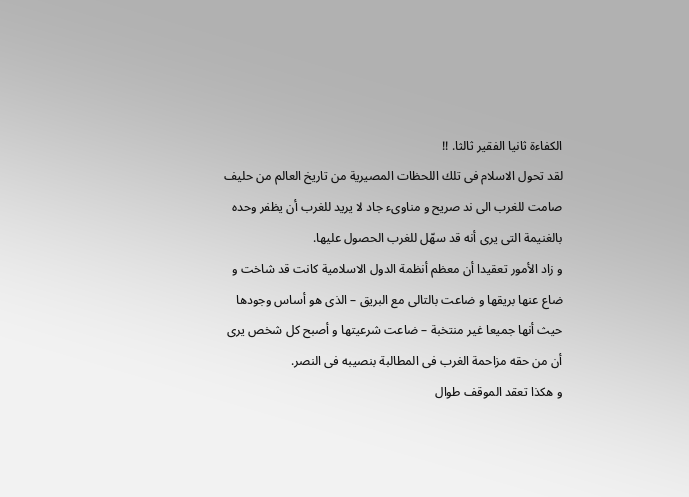الكفاءة ثانيا الفقير ثالثا. !!
لقد تحول الاسلام فى تلك اللحظات المصيرية من تاريخ العالم من حليف صامت للغرب الى ند صريح و مناوىء جاد لا يريد للغرب أن يظفر وحده بالغنيمة التى يرى أنه قد سهّل للغرب الحصول عليها.
و زاد الأمور تعقيدا أن معظم أنظمة الدول الاسلامية كانت قد شاخت و ضاع عنها بريقها و ضاعت بالتالى مع البريق – الذى هو أساس وجودها حيث أنها جميعا غير منتخبة – ضاعت شرعيتها و أصبح كل شخص يرى أن من حقه مزاحمة الغرب فى المطالبة بنصيبه فى النصر.
و هكذا تعقد الموقف طوال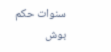سنوات حكم بوش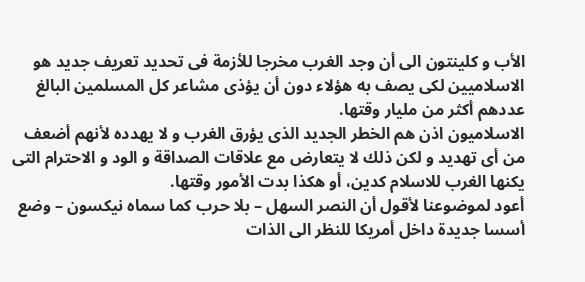الأب و كلينتون الى أن وجد الغرب مخرجا للأزمة فى تحديد تعريف جديد هو الاسلاميين لكى يصف به هؤلاء دون أن يؤذى مشاعر كل المسلمين البالغ عددهم أكثر من مليار وقتها.
الاسلاميون اذن هم الخطر الجديد الذى يؤرق الغرب و لا يهدده لأنهم أضعف من أى تهديد و لكن ذلك لا يتعارض مع علاقات الصداقة و الود و الاحترام التى يكنها الغرب للاسلام كدين، أو هكذا بدت الأمور وقتها.
أعود لموضوعنا لأقول أن النصر السهل – بلا حرب كما سماه نيكسون – وضع أسسا جديدة داخل أمريكا للنظر الى الذات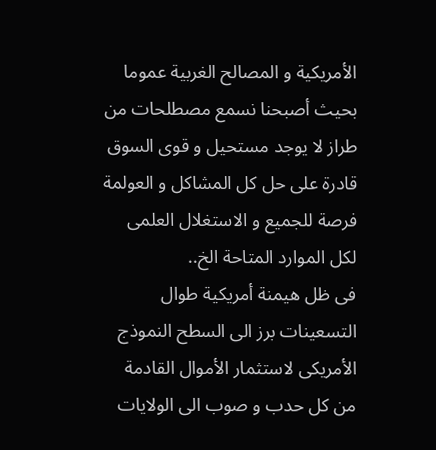الأمريكية و المصالح الغربية عموما بحيث أصبحنا نسمع مصطلحات من طراز لا يوجد مستحيل و قوى السوق قادرة على حل كل المشاكل و العولمة فرصة للجميع و الاستغلال العلمى لكل الموارد المتاحة الخ..
فى ظل هيمنة أمريكية طوال التسعينات برز الى السطح النموذج الأمريكى لاستثمار الأموال القادمة من كل حدب و صوب الى الولايات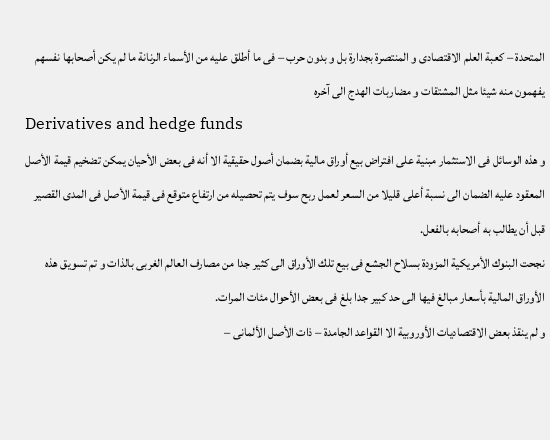المتحدة – كعبة العلم الاقتصادى و المنتصرة بجدارة بل و بدون حرب – فى ما أطلق عليه من الأسماء الرنانة ما لم يكن أصحابها نفسهم يفهمون منه شيئا مثل المشتقات و مضاربات الهدج الى آخره
Derivatives and hedge funds
و هذه الوسائل فى الاستثمار مبنية على افتراض بيع أوراق مالية بضمان أصول حقيقية الا أنه فى بعض الأحيان يمكن تضخيم قيمة الأصل المعقود عليه الضمان الى نسبة أعلى قليلا من السعر لعمل ربح سوف يتم تحصيله من ارتفاع متوقع فى قيمة الأصل فى المدى القصير قبل أن يطالب به أصحابه بالفعل.
نجحت البنوك الأمريكية المزودة بسلاح الجشع فى بيع تلك الأوراق الى كثير جدا من مصارف العالم الغربى بالذات و تم تسويق هذه الأوراق المالية بأسعار مبالغ فيها الى حد كبير جدا بلغ فى بعض الأحوال مئات المرات.
و لم ينقذ بعض الاقتصاديات الأوروبية الا القواعد الجامدة – ذات الأصل الألمانى –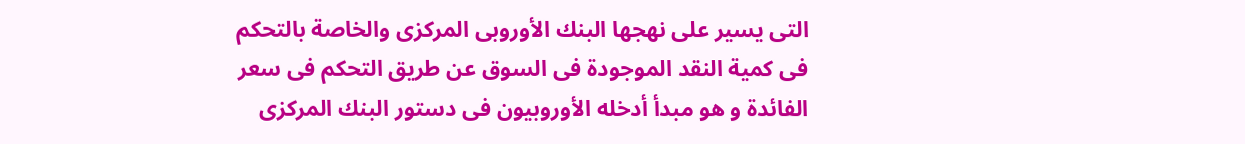التى يسير على نهجها البنك الأوروبى المركزى والخاصة بالتحكم فى كمية النقد الموجودة فى السوق عن طريق التحكم فى سعر الفائدة و هو مبدأ أدخله الأوروبيون فى دستور البنك المركزى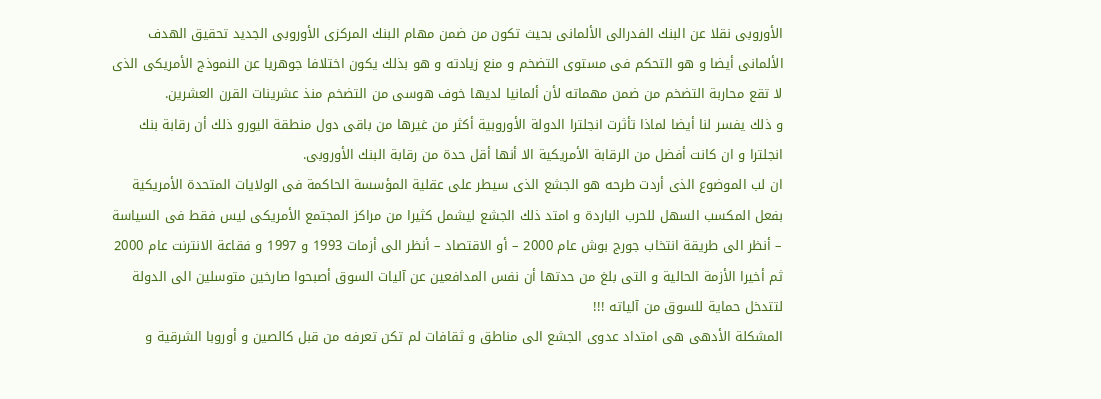الأوروبى نقلا عن البنك الفدرالى الألمانى بحيث تكون من ضمن مهام البنك المركزى الأوروبى الجديد تحقيق الهدف الألمانى أيضا و هو التحكم فى مستوى التضخم و منع زيادته و هو بذلك يكون اختلافا جوهريا عن النموذج الأمريكى الذى لا تقع محاربة التضخم من ضمن مهماته لأن ألمانيا لديها خوف هوسى من التضخم منذ عشرينات القرن العشرين.
و ذلك يفسر لنا أيضا لماذا تأثرت انجلترا الدولة الأوروبية أكثر من غيرها من باقى دول منطقة اليورو ذلك أن رقابة بنك انجلترا و ان كانت أفضل من الرقابة الأمريكية الا أنها أقل حدة من رقابة البنك الأوروبى.
ان لب الموضوع الذى أردت طرحه هو الجشع الذى سيطر على عقلية المؤسسة الحاكمة فى الولايات المتحدة الأمريكية بفعل المكسب السهل للحرب الباردة و امتد ذلك الجشع ليشمل كثيرا من مراكز المجتمع الأمريكى ليس فقط فى السياسة – أنظر الى طريقة انتخاب جورج بوش عام 2000 – أو الاقتصاد – أنظر الى أزمات 1993 و 1997 و فقاعة الانترنت عام 2000 ثم أخيرا الأزمة الحالية و التى بلغ من حدتها أن نفس المدافعين عن آليات السوق أصبحوا صارخين متوسلين الى الدولة لتتدخل حماية للسوق من آلياته !!!
المشكلة الأدهى هى امتداد عدوى الجشع الى مناطق و ثقافات لم تكن تعرفه من قبل كالصين و أوروبا الشرقية و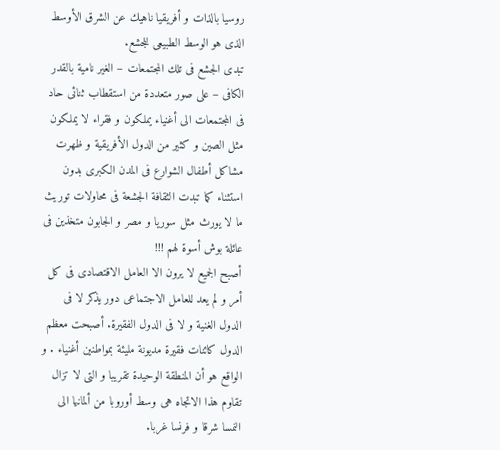روسيا بالذات و أفريقيا ناهيك عن الشرق الأوسط الذى هو الوسط الطبيعى للجشع.
تبدى الجشع فى تلك المجتمعات – الغير نامية بالقدر الكافى – على صور متعددة من استقطاب ثنائى حاد فى المجتمعات الى أغنياء يملكون و فقراء لا يملكون مثل الصين و كثير من الدول الأفريقية و ظهرت مشاكل أطفال الشوارع فى المدن الكبرى بدون استثناء كما تبدت الثقافة الجشعة فى محاولات توريث ما لا يورث مثل سوريا و مصر و الجابون متخذين فى عائلة بوش أسوة لهم !!!
أصبح الجميع لا يرون الا العامل الاقتصادى فى كل أمر و لم يعد للعامل الاجتماعى دور يذكر لا فى الدول الغنية و لا فى الدول الفقيرة. أصبحت معظم الدول كائنات فقيرة مديونة مليئة بمواطنين أغنياء . و الواقع هو أن المنطقة الوحيدة تقريبا و التى لا تزال تقاوم هذا الاتجاه هى وسط أوروبا من ألمانيا الى النمسا شرقا و فرنسا غربا.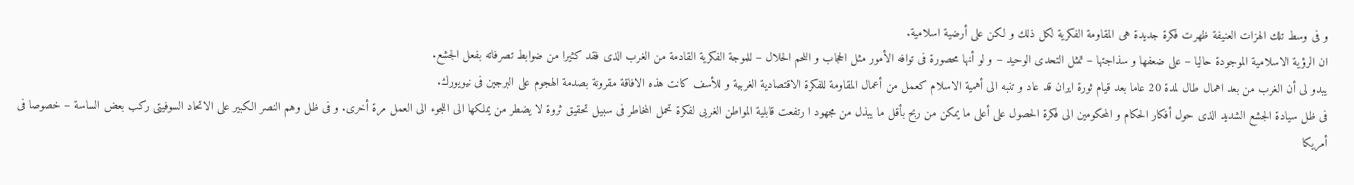و فى وسط تلك الهزات العنيفة ظهرت فكرة جديدة هى المقاومة الفكرية لكل ذلك و لكن على أرضية اسلامية.
ان الرؤية الاسلامية الموجودة حاليا – على ضعفها و سذاجتها – تمثل التحدى الوحيد – و لو أنها محصورة فى توافه الأمور مثل الحجاب و اللحم الحلال – للموجة الفكرية القادمة من الغرب الذى فقد كثيرا من ضوابط تصرفاته بفعل الجشع.
يبدو لى أن الغرب من بعد اهمال طال لمدة 20 عاما بعد قيام ثورة ايران قد عاد و تنبه الى أهمية الاسلام كعمل من أعمال المقاومة للفكرة الاقتصادية الغربية و للأسف كانت هذه الافاقة مقرونة بصدمة الهجوم على البرجين فى نيويورك.
فى ظل سيادة الجشع الشديد الذى حول أفكار الحكام و المحكومين الى فكرة الحصول على أعلى ما يمكن من ربح بأقل ما يبذل من مجهود ا رتفعت قابلية المواطن الغربى لفكرة تحمل المخاطر فى سبيل تحقيق ثروة لا يضطر من يملكها الى اللجوء الى العمل مرة أخرى. و فى ظل وهم النصر الكبير على الاتحاد السوفيتى ركب بعض الساسة – خصوصا فى أمريكا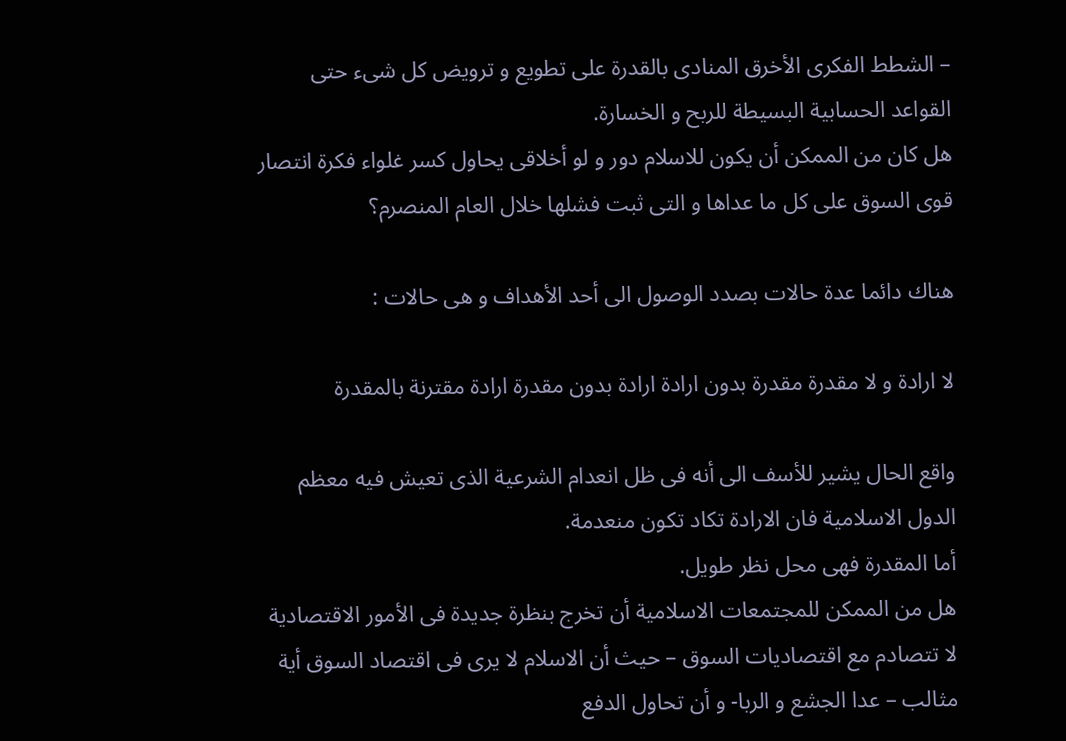– الشطط الفكرى الأخرق المنادى بالقدرة على تطويع و ترويض كل شىء حتى القواعد الحسابية البسيطة للربح و الخسارة.
هل كان من الممكن أن يكون للاسلام دور و لو أخلاقى يحاول كسر غلواء فكرة انتصار قوى السوق على كل ما عداها و التى ثبت فشلها خلال العام المنصرم؟

هناك دائما عدة حالات بصدد الوصول الى أحد الأهداف و هى حالات :

لا ارادة و لا مقدرة مقدرة بدون ارادة ارادة بدون مقدرة ارادة مقترنة بالمقدرة

واقع الحال يشير للأسف الى أنه فى ظل انعدام الشرعية الذى تعيش فيه معظم الدول الاسلامية فان الارادة تكاد تكون منعدمة.
أما المقدرة فهى محل نظر طويل.
هل من الممكن للمجتمعات الاسلامية أن تخرج بنظرة جديدة فى الأمور الاقتصادية لا تتصادم مع اقتصاديات السوق – حيث أن الاسلام لا يرى فى اقتصاد السوق أية مثالب – عدا الجشع و الربا- و أن تحاول الدفع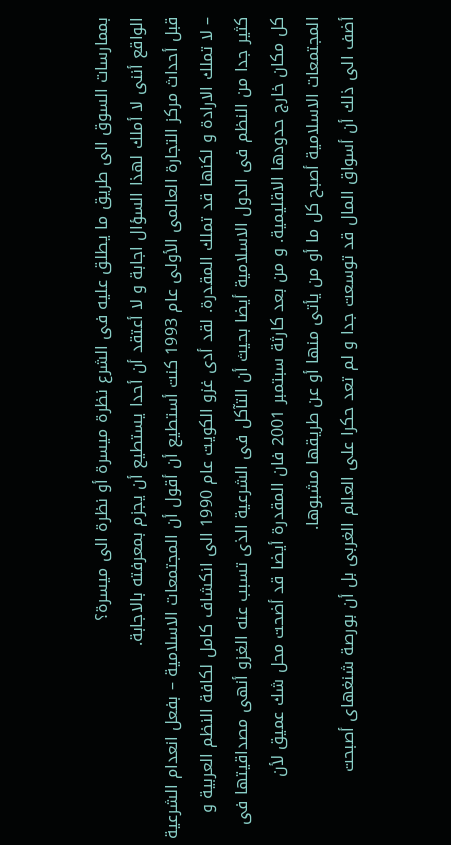بممارسات السوق الى طريق ما يطلق عليه فى الشرع نظرة ميسرة أو نظرة الى ميسرة؟
الواقع أننى لا أملك لهذا السؤال اجابة و لا أعتقد أن أحدا يستطيع أن يجزم بمعرفته بالاجابة.
قبل أحداث مركز التجارة العالمى الأولى عام 1993 كنت أستطيع أن أقول أن المجتمعات الاسلامية – بفعل انعدام الشرعية – لا تملك الارادة و لكنها قد تملك المقدرة. لقد أدى غزو الكويت عام 1990 الى انكشاف كامل لكافة النظم العربية و كثير جدا من النظم فى الدول الاسلامية أيضا بحيث أن التآكل فى الشرعية الذى تسبب عنه الغزو أنهى مصداقيتها فى كل مكان خارج حدودها الاقليمية. و من بعد كارثة سبتمبر 2001 فان المقدرة أيضا قد أضحت محل شك عميق لأن المجتمعات الاسلامية أصبح كل ما أو من يأتى منها أو عن طريقها مشبوها.
أضف الى ذلك أن أسواق المال قد توسعت جدا و لم تعد حكرا على العالم الغربى بل أن بورصة شنغهاى أصبحت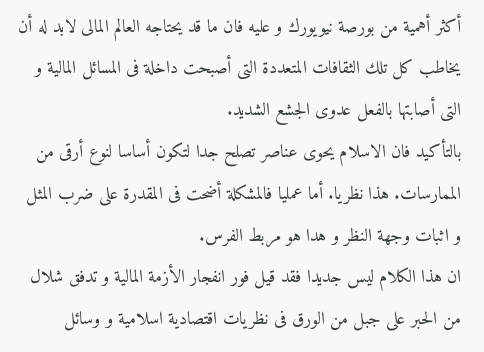أكثر أهمية من بورصة نيويورك و عليه فان ما قد يحتاجه العالم المالى لابد له أن يخاطب كل تلك الثقافات المتعددة التى أصبحت داخلة فى المسائل المالية و التى أصابتها بالفعل عدوى الجشع الشديد.
بالتأكيد فان الاسلام يحوى عناصر تصلح جدا لتكون أساسا لنوع أرقى من الممارسات. هذا نظريا. أما عمليا فالمشكلة أضحت فى المقدرة على ضرب المثل و اثبات وجهة النظر و هدا هو مربط الفرس.
ان هذا الكلام ليس جديدا فقد قيل فور انفجار الأزمة المالية و تدفق شلال من الحبر على جبل من الورق فى نظريات اقتصادية اسلامية و وسائل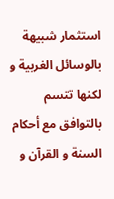استثمار شبيهة بالوسائل الغربية و لكنها تتسم بالتوافق مع أحكام السنة و القرآن و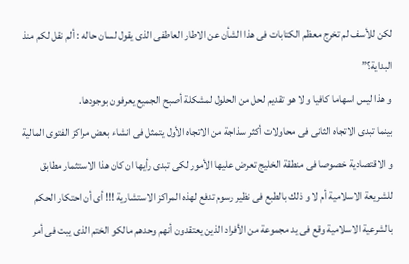لكن للأسف لم تخرج معظم الكتابات فى هذا الشأن عن الاطار العاطفى الذى يقول لسان حاله : ألم نقل لكم منذ البداية؟”
و هذا ليس اسهاما كافيا و لا هو تقديم لحل من الحلول لمشكلة أصبح الجميع يعرفون بوجودها.
بينما تبدى الاتجاه الثانى فى محاولات أكثر سذاجة من الاتجاه الأول يتمثل فى انشاء بعض مراكز الفتوى المالية و الاقتصادية خصوصا فى منطقة الخليج تعرض عليها الأمور لكى تبدى رأيها ان كان هذا الاستثمار مطابق للشريعة الاسلامية أم لا و ذلك بالطبع فى نظير رسوم تدفع لهذه المراكز الاستشارية !!! أى أن احتكار الحكم بالشرعية الاسلامية وقع فى يد مجموعة من الأفراد الذين يعتقدون أنهم وحدهم مالكو الختم الذى يبت فى أمر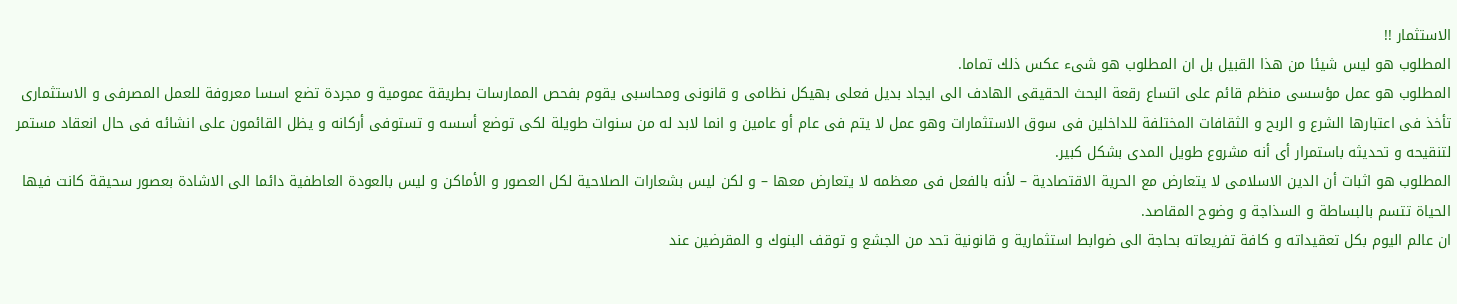الاستثمار !!
المطلوب هو ليس شيئا من هذا القبيل بل ان المطلوب هو شىء عكس ذلك تماما.
المطلوب هو عمل مؤسسى منظم قائم على اتساع رقعة البحث الحقيقى الهادف الى ايجاد بديل فعلى بهيكل نظامى و قانونى ومحاسبى يقوم بفحص الممارسات بطريقة عمومية و مجردة تضع اسسا معروفة للعمل المصرفى و الاستثمارى تأخذ فى اعتبارها الشرع و الربح و الثقافات المختلفة للداخلين فى سوق الاستثمارات وهو عمل لا يتم فى عام أو عامين و انما لابد له من سنوات طويلة لكى توضع أسسه و تستوفى أركانه و يظل القائمون على انشائه فى حال انعقاد مستمر لتنقيحه و تحديثه باستمرار أى أنه مشروع طويل المدى بشكل كبير.
المطلوب هو اثبات أن الدين الاسلامى لا يتعارض مع الحرية الاقتصادية – لأنه بالفعل فى معظمه لا يتعارض معها – و لكن ليس بشعارات الصلاحية لكل العصور و الأماكن و ليس بالعودة العاطفية دائما الى الاشادة بعصور سحيقة كانت فيها الحياة تتسم بالبساطة و السذاجة و وضوح المقاصد.
ان عالم اليوم بكل تعقيداته و كافة تفريعاته بحاجة الى ضوابط استثمارية و قانونية تحد من الجشع و توقف البنوك و المقرضين عند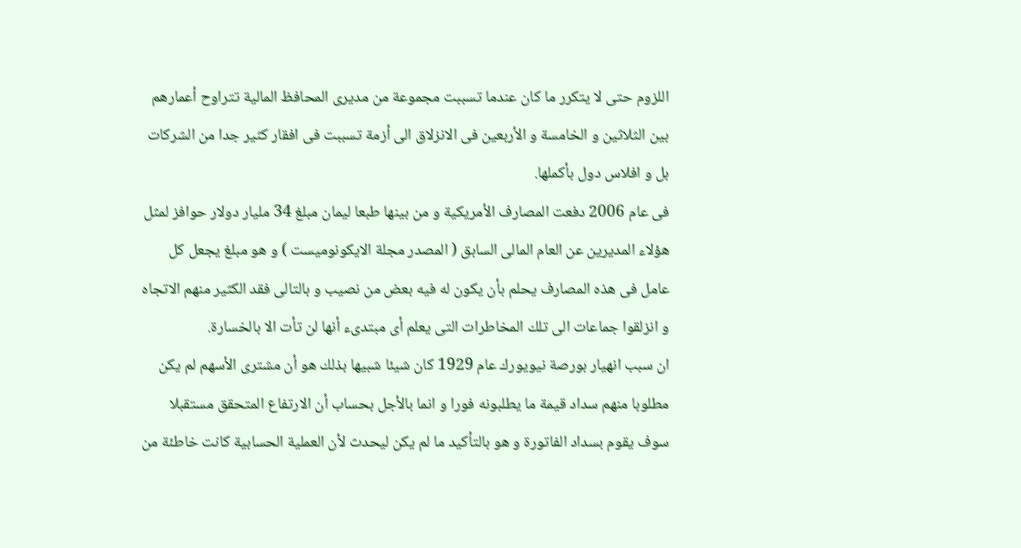اللزوم حتى لا يتكرر ما كان عندما تسببت مجموعة من مديرى المحافظ المالية تتراوح أعمارهم بين الثلاثين و الخامسة و الأربعين فى الانزلاق الى أزمة تسببت فى افقار كثير جدا من الشركات بل و افلاس دول بأكملها.
فى عام 2006 دفعت المصارف الأمريكية و من بينها طبعا ليمان مبلغ 34 مليار دولار حوافز لمثل هؤلاء المديرين عن العام المالى السابق ( المصدر مجلة الايكونوميست ) و هو مبلغ يجعل كل عامل فى هذه المصارف يحلم بأن يكون له فيه بعض من نصيب و بالتالى فقد الكثير منهم الاتجاه و انزلقوا جماعات الى تلك المخاطرات التى يعلم أى مبتدىء أنها لن تأت الا بالخسارة.
ان سبب انهيار بورصة نيويورك عام 1929 كان شيئا شبيها بذلك هو أن مشترى الأسهم لم يكن مطلوبا منهم سداد قيمة ما يطلبونه فورا و انما بالأجل بحساب أن الارتفاع المتحقق مستقبلا سوف يقوم بسداد الفاتورة و هو بالتأكيد ما لم يكن ليحدث لأن العملية الحسابية كانت خاطئة من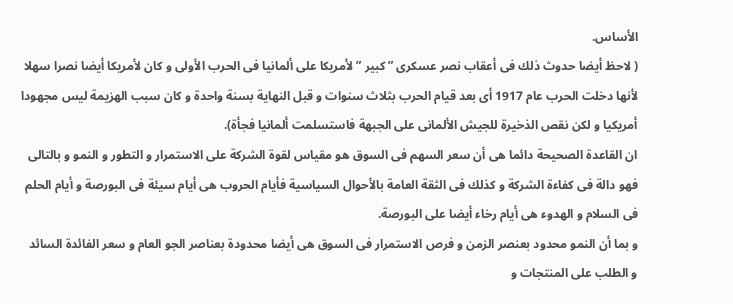الأساس.
( لاحظ أيضا حدوث ذلك فى أعقاب نصر عسكرى ” كبير ” لأمريكا على ألمانيا فى الحرب الأولى و كان لأمريكا أيضا نصرا سهلا لأنها دخلت الحرب عام 1917 أى بعد قيام الحرب بثلاث سنوات و قبل النهاية بسنة واحدة و كان سبب الهزيمة ليس مجهودا أمريكيا و لكن نقص الذخيرة للجيش الألمانى على الجبهة فاستسلمت ألمانيا فجأة).
ان القاعدة الصحيحة دائما هى أن سعر السهم فى السوق هو مقياس لقوة الشركة على الاستمرار و التطور و النمو و بالتالى فهو دالة فى كفاءة الشركة و كذلك فى الثقة العامة بالأحوال السياسية فأيام الحروب هى أيام سيئة فى البورصة و أيام الحلم فى السلام و الهدوء هى أيام رخاء أيضا على البورصة.
و بما أن النمو محدود بعنصر الزمن و فرص الاستمرار فى السوق هى أيضا محدودة بعناصر الجو العام و سعر الفائدة السائد و الطلب على المنتجات و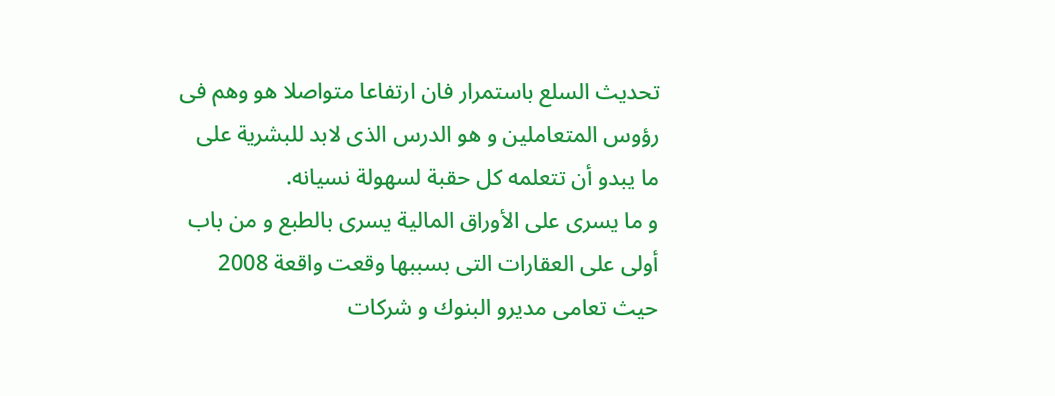تحديث السلع باستمرار فان ارتفاعا متواصلا هو وهم فى رؤوس المتعاملين و هو الدرس الذى لابد للبشرية على ما يبدو أن تتعلمه كل حقبة لسهولة نسيانه.
و ما يسرى على الأوراق المالية يسرى بالطبع و من باب أولى على العقارات التى بسببها وقعت واقعة 2008 حيث تعامى مديرو البنوك و شركات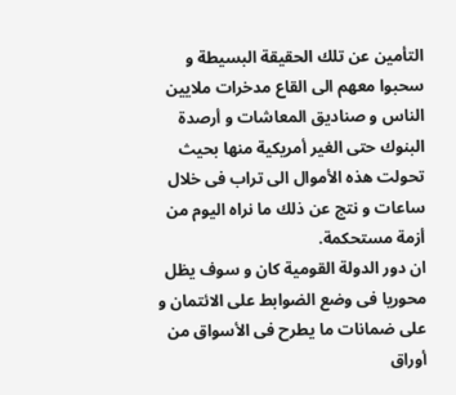التأمين عن تلك الحقيقة البسيطة و سحبوا معهم الى القاع مدخرات ملايين الناس و صناديق المعاشات و أرصدة البنوك حتى الغير أمريكية منها بحيث تحولت هذه الأموال الى تراب فى خلال ساعات و نتج عن ذلك ما نراه اليوم من أزمة مستحكمة.
ان دور الدولة القومية كان و سوف يظل محوريا فى وضع الضوابط على الائتمان و على ضمانات ما يطرح فى الأسواق من أوراق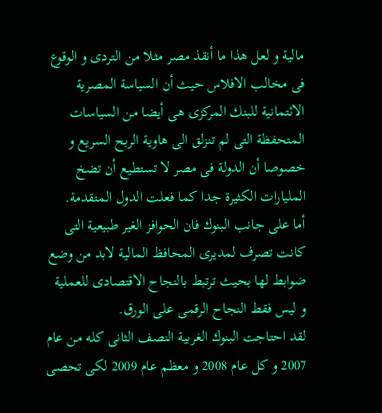مالية و لعل هذا ما أنقذ مصر مثلا من التردى و الوقوع فى مخالب الافلاس حيث أن السياسة المصرية الائتمانية للبنك المركزى هى أيضا من السياسات المتحفظة التى لم تنزلق الى هاوية الربح السريع و خصوصا أن الدولة فى مصر لا تستطيع أن تضخ المليارات الكثيرة جدا كما فعلت الدول المتقدمة.
أما على جانب البنوك فان الحوافز الغير طبيعية التى كانت تصرف لمديرى المحافظ المالية لابد من وضع ضوابط لها بحيث ترتبط بالنجاح الاقتصادى للعملية و ليس فقط النجاح الرقمى على الورق.
لقد احتاجت البنوك الغربية النصف الثانى كله من عام 2007 و كل عام 2008 و معظم عام 2009 لكى تحصى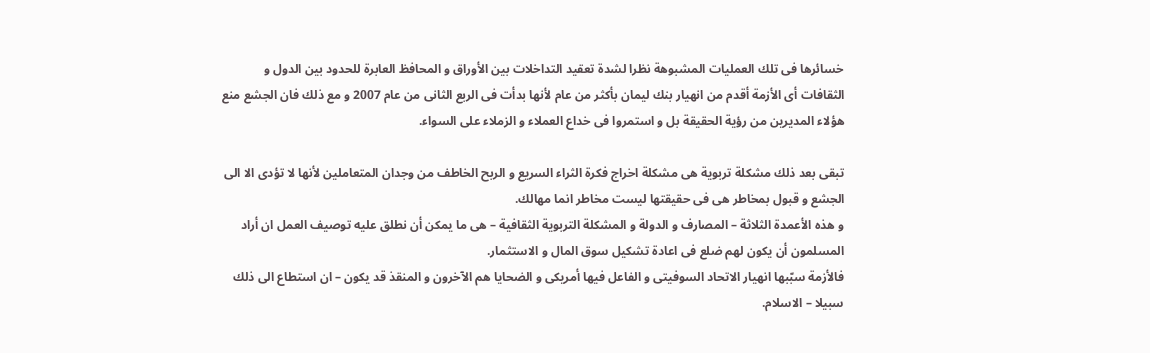خسائرها فى تلك العمليات المشبوهة نظرا لشدة تعقيد التداخلات بين الأوراق و المحافظ العابرة للحدود بين الدول و الثقافات أى الأزمة أقدم من انهيار بنك ليمان بأكثر من عام لأنها بدأت فى الربع الثانى من عام 2007 و مع ذلك فان الجشع منع هؤلاء المديرين من رؤية الحقيقة بل و استمروا فى خداع العملاء و الزملاء على السواء.

تبقى بعد ذلك مشكلة تربوية هى مشكلة اخراج فكرة الثراء السريع و الربح الخاطف من وجدان المتعاملين لأنها لا تؤدى الا الى الجشع و قبول بمخاطر هى فى حقيقتها ليست مخاطر انما مهالك.
و هذه الأعمدة الثلاثة – المصارف و الدولة و المشكلة التربوية الثقافية – هى ما يمكن أن نطلق عليه توصيف العمل ان أراد المسلمون أن يكون لهم ضلع فى اعادة تشكيل سوق المال و الاستثمار.
فالأزمة سبّبها انهيار الاتحاد السوفيتى و الفاعل فيها أمريكى و الضحايا هم الآخرون و المنقذ قد يكون – ان استطاع الى ذلك سبيلا – الاسلام.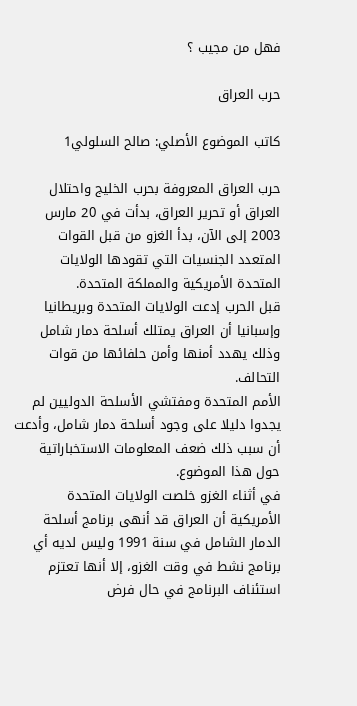فهل من مجيب ؟

حرب العراق

كاتب الموضوع الأصلي: صالح السلولي1

حرب العراق المعروفة بحرب الخليج واحتلال العراق أو تحرير العراق، بدأت في 20 مارس 2003 إلى الآن، بدأ الغزو من قبل القوات المتعدد الجنسيات التي تقودها الولايات المتحدة الأمريكية والمملكة المتحدة.
قبل الحرب إدعت الولايات المتحدة وبريطانيا وإسبانيا أن العراق يمتلك أسلحة دمار شامل وذلك يهدد أمنها وأمن حلفائها من قوات التحالف.
الأمم المتحدة ومفتشي الأسلحة الدوليين لم يجدوا دليلا على وجود أسلحة دمار شامل، وأدعت أن سبب ذلك ضعف المعلومات الاستخباراتية حول هذا الموضوع.
في أثناء الغزو خلصت الولايات المتحدة الأمريكية أن العراق قد أنهى برنامج أسلحة الدمار الشامل في سنة 1991 وليس لديه أي برنامج نشط في وقت الغزو، إلا أنها تعتزم استئناف البرنامج في حال فرض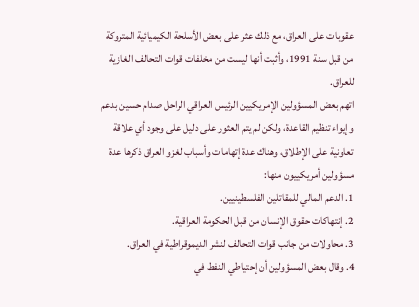عقوبات على العراق، مع ذلك عثر على بعض الأسلحة الكيميائية المتروكة من قبل سنة 1991، وأثبت أنها ليست من مخلفات قوات التحالف الغازية للعراق.
اتهم بعض المسؤولين الإمريكيين الرئيس العراقي الراحل صدام حسين بدعم وإيواء تنظيم القاعدة، ولكن لم يتم العثور على دليل على وجود أي علاقة تعاونية على الإطلاق، وهناك عدة إتهامات وأسباب لغزو العراق ذكرها عدة مسؤولين أمريكييون منها:
1. الدعم المالي للمقاتلين الفلسطينيين.
2. إنتهاكات حقوق الإنسان من قبل الحكومة العراقية.
3. محاولات من جانب قوات التحالف لنشر الديموقراطية في العراق.
4. وقال بعض المسؤولين أن إحتياطي النفط في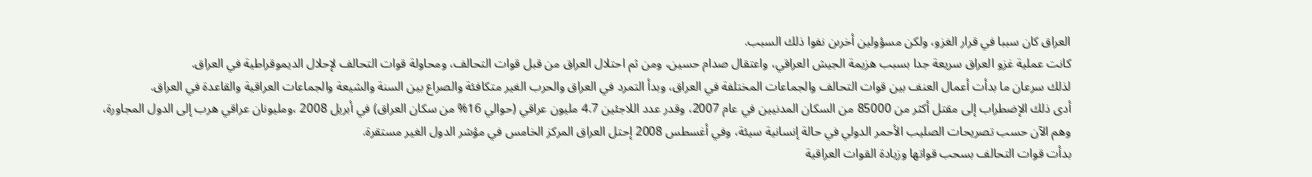العراق كان سببا في قرار الغزو، ولكن مسؤولين أخرىن نفوا ذلك السبب.
كانت عملية غزو العراق سريعة جدا بسبب هزيمة الجيش العراقي، واعتقال صدام حسين، ومن ثم احتلال العراق من قبل قوات التحالف، ومحاولة قوات التحالف لإحلال الديموقراطية في العراق.
لذلك سرعان ما بدأت أعمال العنف بين قوات التحالف والجماعات المختلفة في العراق، وبدأ التمرد في العراق والحرب الغير متكافئة والصراع بين السنة والشيعة والجماعات العراقية والقاعدة في العراق.
أدى ذلك الإضطراب إلى مقتل أكثر من 85000 من السكان المدنيين في عام 2007، وقدر عدد اللاجئين 4.7 مليون عراقي (حوالي 16% من سكان العراق) في أبريل 2008 ،ومليونان عراقي هرب إلى الدول المجاورة، وهم الآن حسب تصريحات الصليب الأحمر الدولي في حالة إنسانية سيئة، وفي أغسطس 2008 إحتل العراق المركز الخامس في مؤشر الدول الغير مستقرة.
بدأت قوات التحالف بسحب قواتها وزيادة القوات العراقية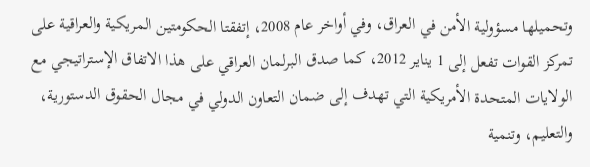وتحميلها مسؤولية الأمن في العراق، وفي أواخر عام 2008، إتفقتا الحكومتين المريكية والعراقية على تمركز القوات تفعل إلى 1 يناير 2012، كما صدق البرلمان العراقي على هذا الاتفاق الإستراتيجي مع الولايات المتحدة الأمريكية التي تهدف إلى ضمان التعاون الدولي في مجال الحقوق الدستورية، والتعليم، وتنمية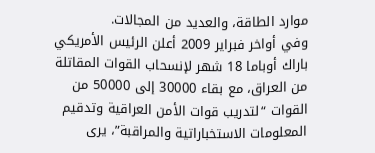موارد الطاقة، والعديد من المجالات.
وفي أواخر فبراير 2009 أعلن الرئيس الأمريكي باراك أوباما 18 شهر لإنسحاب القوات المقاتلة من العراق، مع بقاء 30000 إلى 50000 من القوات “لتدريب قوات الأمن العراقية وتدقيم المعلومات الاستخباراتية والمراقبة”، يرى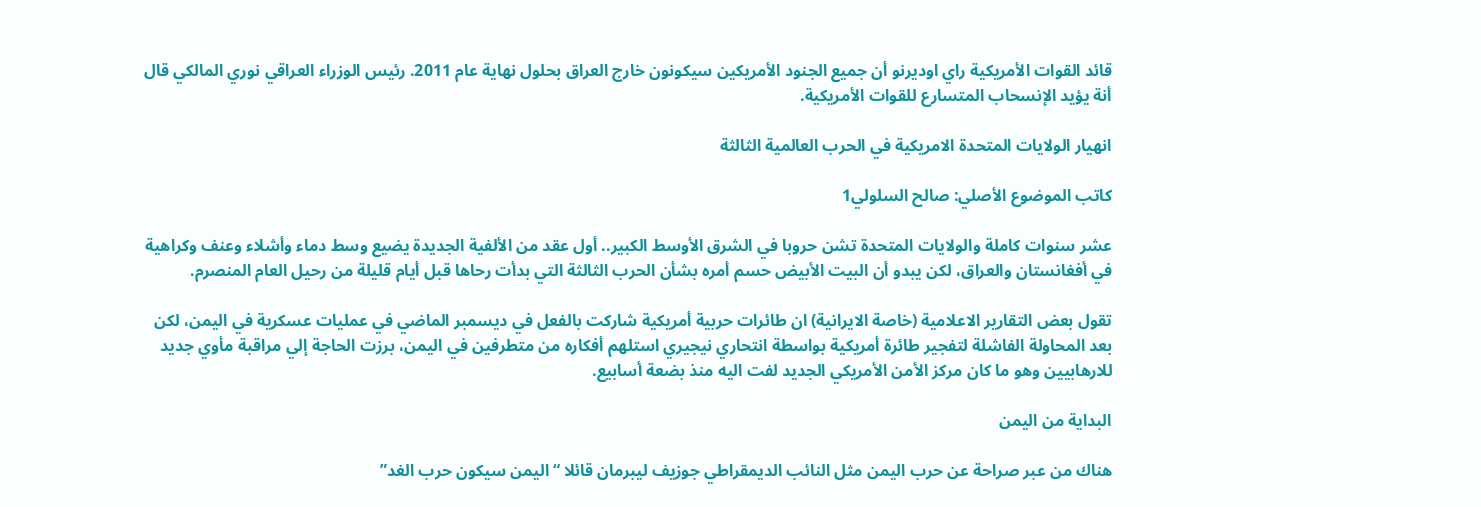قائد القوات الأمريكية راي اوديرنو أن جميع الجنود الأمريكين سيكونون خارج العراق بحلول نهاية عام 2011. رئيس الوزراء العراقي نوري المالكي قال أنة يؤيد الإنسحاب المتسارع للقوات الأمريكية.

انهيار الولايات المتحدة الامريكية في الحرب العالمية الثالثة

كاتب الموضوع الأصلي: صالح السلولي1

عشر سنوات كاملة والولايات المتحدة تشن حروبا في الشرق الأوسط الكبير.. أول عقد من الألفية الجديدة يضيع وسط دماء وأشلاء وعنف وكراهية في أفغانستان والعراق، لكن يبدو أن البيت الأبيض حسم أمره بشأن الحرب الثالثة التي بدأت رحاها قبل أيام قليلة من رحيل العام المنصرم.

تقول بعض التقارير الاعلامية (خاصة الايرانية) ان طائرات حربية أمريكية شاركت بالفعل في ديسمبر الماضي في عمليات عسكرية في اليمن، لكن بعد المحاولة الفاشلة لتفجير طائرة أمريكية بواسطة انتحاري نيجيري استلهم أفكاره من متطرفين في اليمن، برزت الحاجة إلي مراقبة مأوي جديد للارهابيين وهو ما كان مركز الأمن الأمريكي الجديد لفت اليه منذ بضعة أسابيع.

البداية من اليمن

هناك من عبر صراحة عن حرب اليمن مثل النائب الديمقراطي جوزيف ليبرمان قائلا “اليمن سيكون حرب الغد”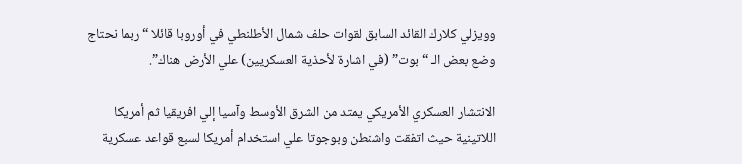وويزلي كلارك القائد السابق لقوات حلف شمال الأطلنطي في أوروبا قائلا “ربما نحتاج وضع بعض الـ “بوت” (في اشارة لأحذية العسكريين) علي الأرض هناك”.

الانتشار العسكري الأمريكي يمتد من الشرق الأوسط وآسيا إلي افريقيا ثم أمريكا اللاتينية حيث اتفقت واشنطن وبوجوتا علي استخدام أمريكا لسبع قواعد عسكرية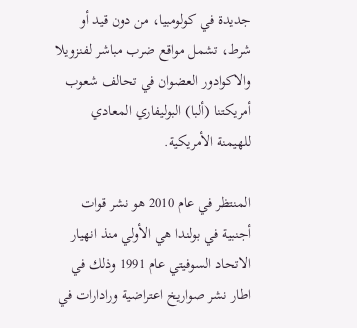جديدة في كولومبيا، من دون قيد أو شرط، تشمل مواقع ضرب مباشر لفنزويلا والاكوادور العضوان في تحالف شعوب أمريكتنا (ألبا) البوليفاري المعادي للهيمنة الأمريكية.

المنتظر في عام 2010 هو نشر قوات أجنبية في بولندا هي الأولي منذ انهيار الاتحاد السوفيتي عام 1991 وذلك في اطار نشر صواريخ اعتراضية ورادارات في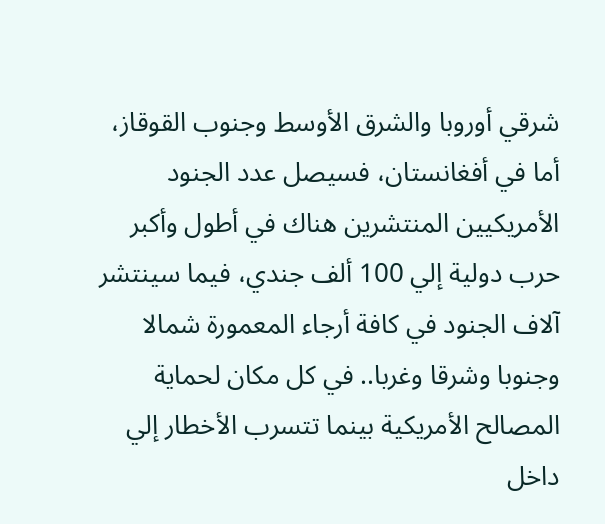شرقي أوروبا والشرق الأوسط وجنوب القوقاز، أما في أفغانستان، فسيصل عدد الجنود الأمريكيين المنتشرين هناك في أطول وأكبر حرب دولية إلي 100 ألف جندي، فيما سينتشر آلاف الجنود في كافة أرجاء المعمورة شمالا وجنوبا وشرقا وغربا.. في كل مكان لحماية المصالح الأمريكية بينما تتسرب الأخطار إلي داخل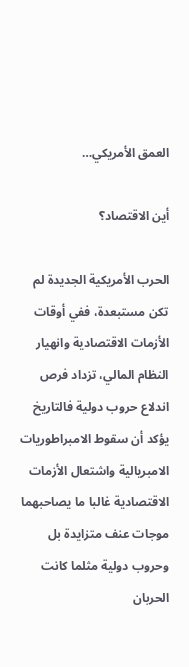العمق الأمريكي…

أين الاقتصاد؟

الحرب الأمريكية الجديدة لم تكن مستبعدة، ففي أوقات الأزمات الاقتصادية وانهيار النظام المالي، تزداد فرص اندلاع حروب دولية فالتاريخ يؤكد أن سقوط الامبراطوريات الامبريالية واشتعال الأزمات الاقتصادية غالبا ما يصاحبهما موجات عنف متزايدة بل وحروب دولية مثلما كانت الحربان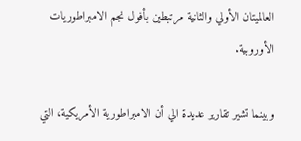العالميتان الأولي والثانية مرتبطين بأفول نجم الامبراطوريات الأوروبية.

وبينما تشير تقارير عديدة الي أن الامبراطورية الأمريكية، التي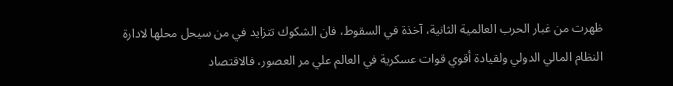ظهرت من غبار الحرب العالمية الثانية، آخذة في السقوط، فان الشكوك تتزايد في من سيحل محلها لادارة النظام المالي الدولي ولقيادة أقوي قوات عسكرية في العالم علي مر العصور، فالاقتصاد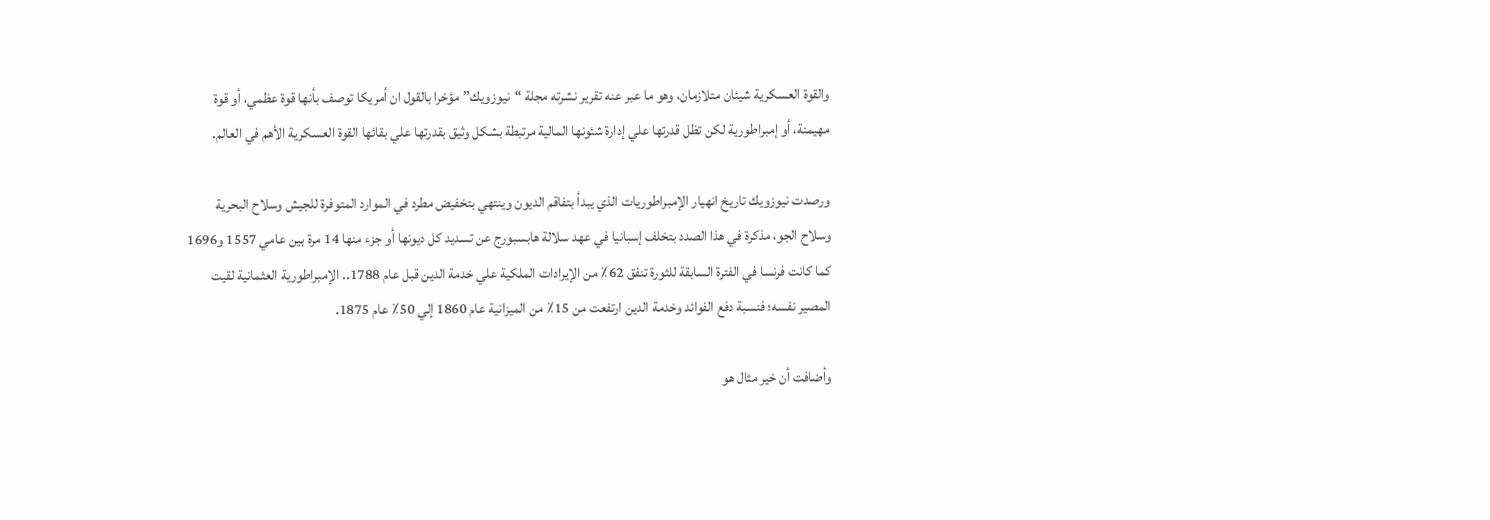والقوة العسكرية شيئان متلازمان، وهو ما عبر عنه تقرير نشرته مجلة “نيوزويك” مؤخرا بالقول ان أمريكا توصف بأنها قوة عظمي، أو قوة مهيمنة، أو إمبراطورية لكن تظل قدرتها علي إدارة شئونها المالية مرتبطة بشكل وثيق بقدرتها علي بقائها القوة العسكرية الأهم في العالم.

ورصدت نيوزويك تاريخ انهيار الإمبراطوريات الذي يبدأ بتفاقم الديون وينتهي بتخفيض مطرد في الموارد المتوفرة للجيش وسلاح البحرية وسلاح الجو، مذكرة في هذا الصدد بتخلف إسبانيا في عهد سلالة هابسبورج عن تسديد كل ديونها أو جزء منها 14 مرة بين عامي 1557 و1696 كما كانت فرنسا في الفترة السابقة للثورة تنفق 62٪ من الإيرادات الملكية علي خدمة الدين قبل عام 1788.. الإمبراطورية العثمانية لقيت المصير نفسه؛ فنسبة دفع الفوائد وخدمة الدين ارتفعت من 15٪ من الميزانية عام 1860 إلي 50٪ عام 1875.

وأضافت أن خير مثال هو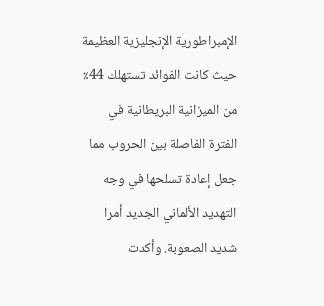الإمبراطورية الإنجليزية العظيمة حيث كانت الفوائد تستهلك 44٪ من الميزانية البريطانية في الفترة الفاصلة بين الحروب مما جعل إعادة تسلحها في وجه التهديد الألماني الجديد أمرا شديد الصعوبة. وأكدت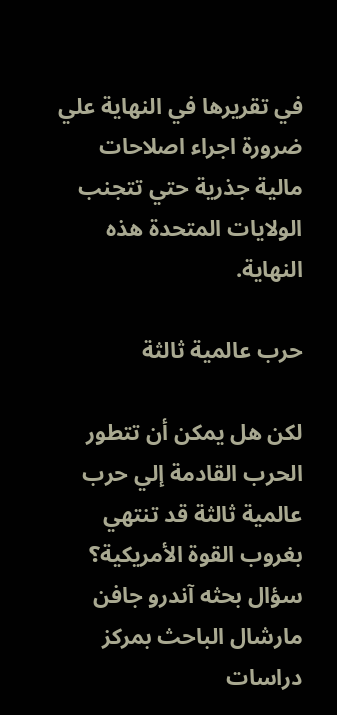في تقريرها في النهاية علي ضرورة اجراء اصلاحات مالية جذرية حتي تتجنب الولايات المتحدة هذه النهاية.

حرب عالمية ثالثة

لكن هل يمكن أن تتطور الحرب القادمة إلي حرب عالمية ثالثة قد تنتهي بغروب القوة الأمريكية؟ سؤال بحثه آندرو جافن مارشال الباحث بمركز دراسات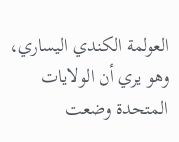العولمة الكندي اليساري، وهو يري أن الولايات المتحدة وضعت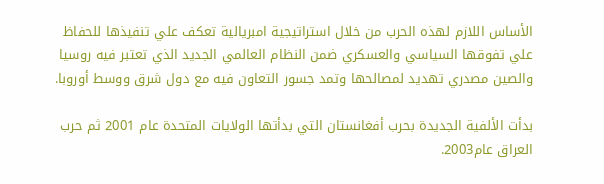الأساس اللازم لهذه الحرب من خلال استراتيجية امبريالية تعكف علي تنفيذها للحفاظ علي تفوقها السياسي والعسكري ضمن النظام العالمي الجديد الذي تعتبر فيه روسيا والصين مصدري تهديد لمصالحها وتمد جسور التعاون فيه مع دول شرق ووسط أوروبا.

بدأت الألفية الجديدة بحرب أفغانستان التي بدأتها الولايات المتحدة عام 2001 ثم حرب العراق عام2003.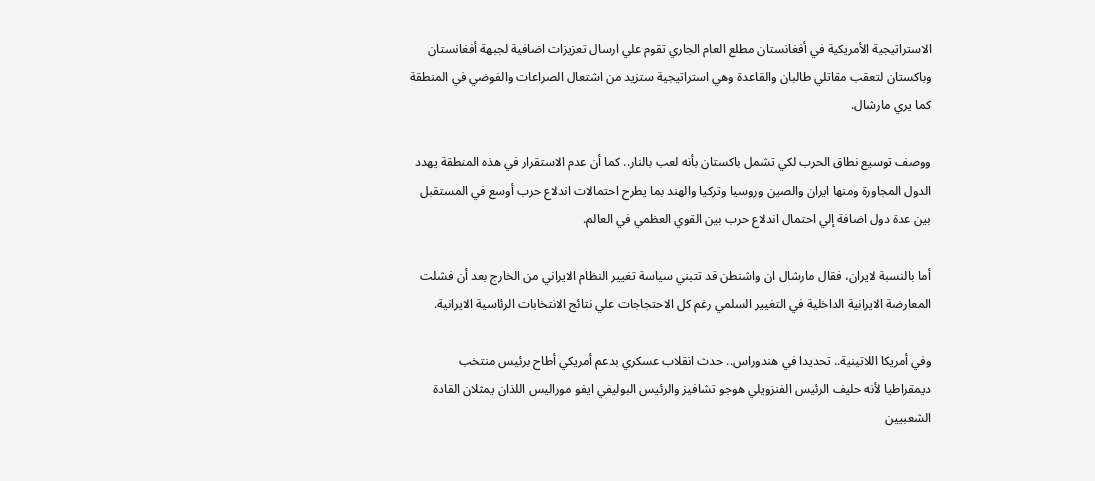الاستراتيجية الأمريكية في أفغانستان مطلع العام الجاري تقوم علي ارسال تعزيزات اضافية لجبهة أفغانستان وباكستان لتعقب مقاتلي طالبان والقاعدة وهي استراتيجية ستزيد من اشتعال الصراعات والفوضي في المنطقة كما يري مارشال.

ووصف توسيع نطاق الحرب لكي تشمل باكستان بأنه لعب بالنار.. كما أن عدم الاستقرار في هذه المنطقة يهدد الدول المجاورة ومنها ايران والصين وروسيا وتركيا والهند بما يطرح احتمالات اندلاع حرب أوسع في المستقبل بين عدة دول اضافة إلي احتمال اندلاع حرب بين القوي العظمي في العالم.

أما بالنسبة لايران، فقال مارشال ان واشنطن قد تتبني سياسة تغيير النظام الايراني من الخارج بعد أن فشلت المعارضة الايرانية الداخلية في التغيير السلمي رغم كل الاحتجاجات علي نتائج الانتخابات الرئاسية الايرانية.

وفي أمريكا اللاتينية.. تحديدا في هندوراس.. حدث انقلاب عسكري بدعم أمريكي أطاح برئيس منتخب ديمقراطيا لأنه حليف الرئيس الفنزويلي هوجو تشافيز والرئيس البوليفي ايفو موراليس اللذان يمثلان القادة الشعبيين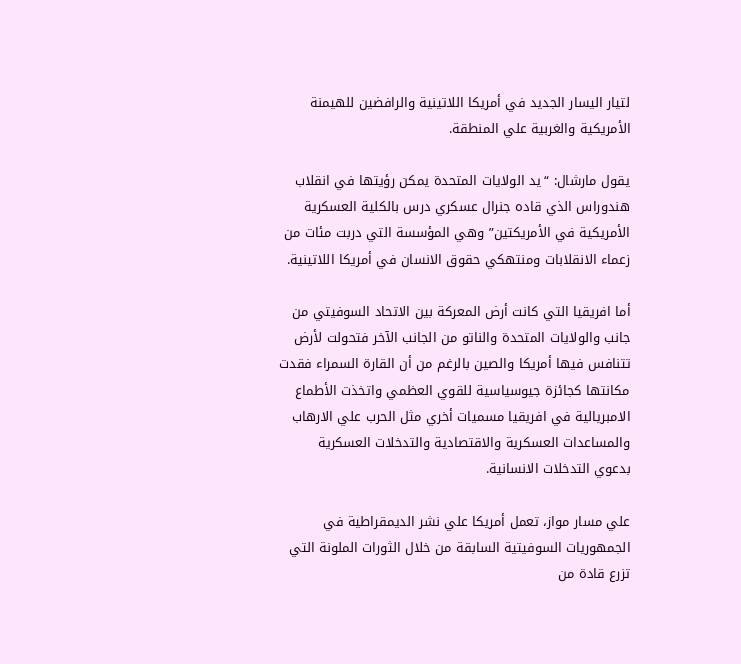لتيار اليسار الجديد في أمريكا اللاتينية والرافضين للهيمنة الأمريكية والغربية علي المنطقة.

يقول مارشال: “يد الولايات المتحدة يمكن رؤيتها في انقلاب هندوراس الذي قاده جنرال عسكري درس بالكلية العسكرية الأمريكية في الأمريكتين” وهي المؤسسة التي دربت مئات من زعماء الانقلابات ومنتهكي حقوق الانسان في أمريكا اللاتينية.

أما افريقيا التي كانت أرض المعركة بين الاتحاد السوفيتي من جانب والولايات المتحدة والناتو من الجانب الآخر فتحولت لأرض تتنافس فيها أمريكا والصين بالرغم من أن القارة السمراء فقدت مكانتها كجائزة جيوسياسية للقوي العظمي واتخذت الأطماع الامبريالية في افريقيا مسميات أخري مثل الحرب علي الارهاب والمساعدات العسكرية والاقتصادية والتدخلات العسكرية بدعوي التدخلات الانسانية.

علي مسار مواز، تعمل أمريكا علي نشر الديمقراطية في الجمهوريات السوفيتية السابقة من خلال الثورات الملونة التي تزرع قادة من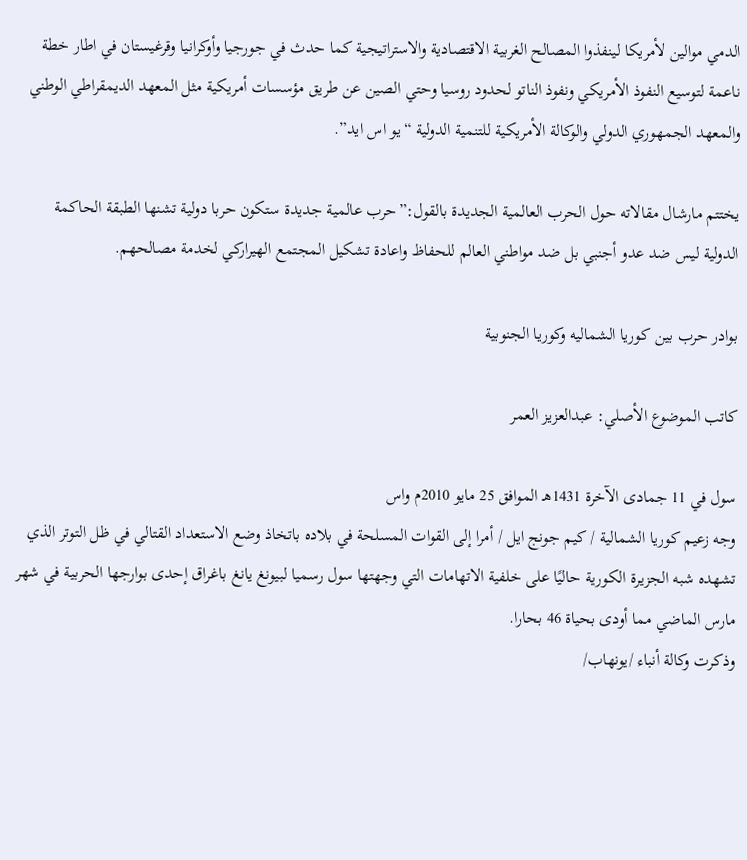الدمي موالين لأمريكا لينفذوا المصالح الغربية الاقتصادية والاستراتيجية كما حدث في جورجيا وأوكرانيا وقرغيستان في اطار خطة ناعمة لتوسيع النفوذ الأمريكي ونفوذ الناتو لحدود روسيا وحتي الصين عن طريق مؤسسات أمريكية مثل المعهد الديمقراطي الوطني والمعهد الجمهوري الدولي والوكالة الأمريكية للتنمية الدولية “يو اس ايد”.

يختتم مارشال مقالاته حول الحرب العالمية الجديدة بالقول:”حرب عالمية جديدة ستكون حربا دولية تشنها الطبقة الحاكمة الدولية ليس ضد عدو أجنبي بل ضد مواطني العالم للحفاظ واعادة تشكيل المجتمع الهيراركي لخدمة مصالحهم.

بوادر حرب بين كوريا الشماليه وكوريا الجنوبية

كاتب الموضوع الأصلي: عبدالعزيز العمر

سول في 11 جمادى الآخرة 1431هـ الموافق 25 مايو 2010م واس
وجه زعيم كوريا الشمالية / كيم جونج ايل / أمرا إلى القوات المسلحة في بلاده باتخاذ وضع الاستعداد القتالي في ظل التوتر الذي تشهده شبه الجزيرة الكورية حاليًا على خلفية الاتهامات التي وجهتها سول رسميا لبيونغ يانغ باغراق إحدى بوارجها الحربية في شهر مارس الماضي مما أودى بحياة 46 بحارا.
وذكرت وكالة أنباء /يونهاب/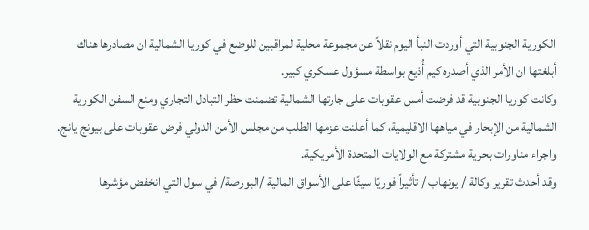الكورية الجنوبية التي أوردت النبأ اليوم نقلاً عن مجموعة محلية لمراقبين للوضع في كوريا الشمالية ان مصادرها هناك أبلغتها ان الأمر الذي أصدره كيم أُذيع بواسطة مسؤول عسكري كبير.
وكانت كوريا الجنوبية قد فرضت أمس عقوبات على جارتها الشمالية تضمنت حظر التبادل التجاري ومنع السفن الكورية الشمالية من الإبحار في مياهها الاقليمية، كما أعلنت عزمها الطلب من مجلس الأمن الدولي فرض عقوبات على بيونج يانج. واجراء مناورات بحرية مشتركة مع الولايات المتحدة الأمريكية.
وقد أحدث تقرير وكالة / يونهاب / تأثيراً فوريًا سيئًا على الأسواق المالية /البورصة/ في سول التي انخفض مؤشرها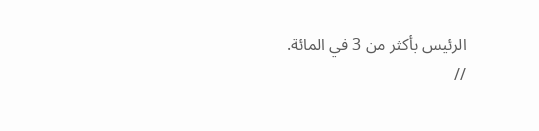الرئيس بأكثر من 3 في المائة.
//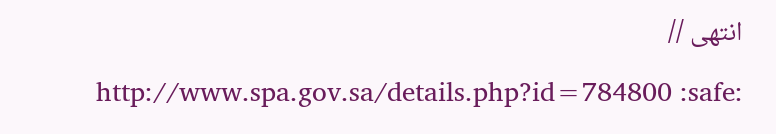انتهى //

http://www.spa.gov.sa/details.php?id=784800 :safe: